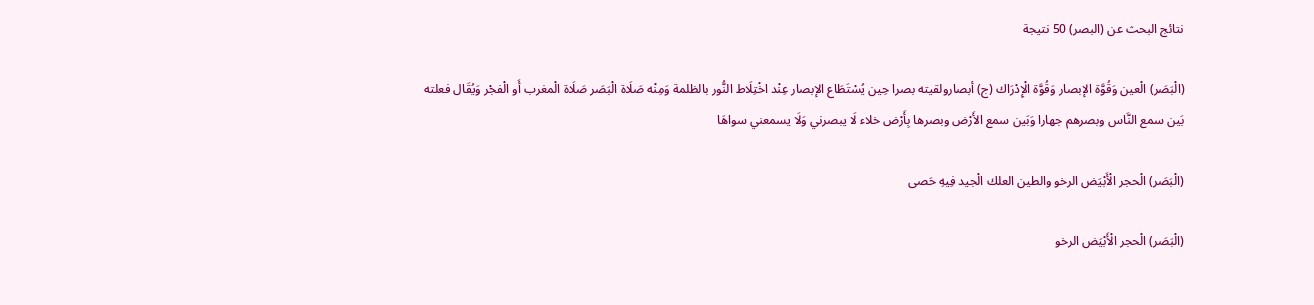نتائج البحث عن (البصر) 50 نتيجة

(الْبَصَر) الْعين وَقُوَّة الإبصار وَقُوَّة الْإِدْرَاك (ج) أبصارولقيته بصرا حِين يُسْتَطَاع الإبصار عِنْد اخْتِلَاط النُّور بالظلمة وَمِنْه صَلَاة الْبَصَر صَلَاة الْمغرب أَو الْفجْر وَيُقَال فعلته بَين سمع النَّاس وبصرهم جهارا وَبَين سمع الأَرْض وبصرها بِأَرْض خلاء لَا يبصرني وَلَا يسمعني سواهَا

(الْبَصَر) الْحجر الْأَبْيَض الرخو والطين العلك الْجيد فِيهِ حَصى

(الْبَصَر) الْحجر الْأَبْيَض الرخو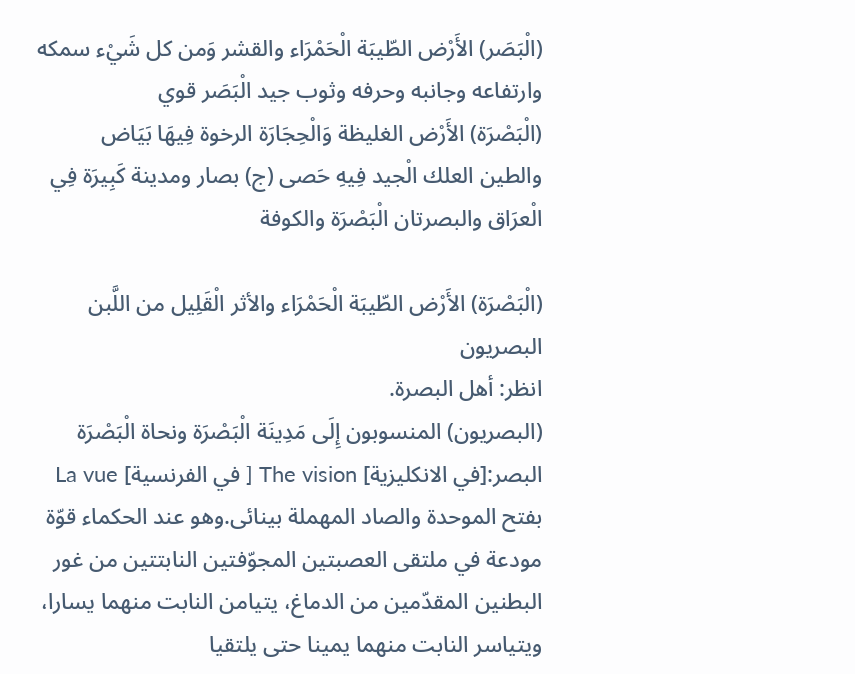(الْبَصَر) الأَرْض الطّيبَة الْحَمْرَاء والقشر وَمن كل شَيْء سمكه وارتفاعه وجانبه وحرفه وثوب جيد الْبَصَر قوي
(الْبَصْرَة) الأَرْض الغليظة وَالْحِجَارَة الرخوة فِيهَا بَيَاض والطين العلك الْجيد فِيهِ حَصى (ج) بصار ومدينة كَبِيرَة فِي الْعرَاق والبصرتان الْبَصْرَة والكوفة

(الْبَصْرَة) الأَرْض الطّيبَة الْحَمْرَاء والأثر الْقَلِيل من اللَّبن
البصريون
انظر: أهل البصرة.
(البصريون) المنسوبون إِلَى مَدِينَة الْبَصْرَة ونحاة الْبَصْرَة
البصر:[في الانكليزية] The vision [ في الفرنسية] La vue بفتح الموحدة والصاد المهملة بينائى.وهو عند الحكماء قوّة مودعة في ملتقى العصبتين المجوّفتين النابتتين من غور البطنين المقدّمين من الدماغ، يتيامن النابت منهما يسارا، ويتياسر النابت منهما يمينا حتى يلتقيا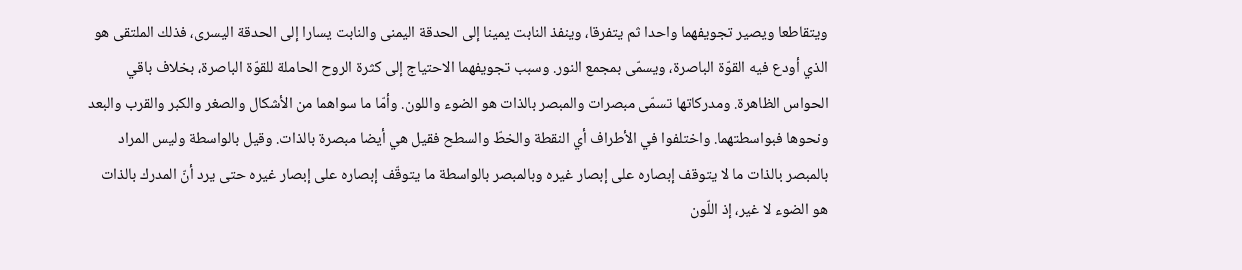ويتقاطعا ويصير تجويفهما واحدا ثم يتفرقا، وينفذ النابت يمينا إلى الحدقة اليمنى والنابت يسارا إلى الحدقة اليسرى، فذلك الملتقى هو الذي أودع فيه القوّة الباصرة، ويسمّى بمجمع النور. وسبب تجويفهما الاحتياج إلى كثرة الروح الحاملة للقوّة الباصرة، بخلاف باقي الحواس الظاهرة. ومدركاتها تسمّى مبصرات والمبصر بالذات هو الضوء واللون. وأمّا ما سواهما من الأشكال والصغر والكبر والقرب والبعد ونحوها فبواسطتهما. واختلفوا في الأطراف أي النقطة والخطّ والسطح فقيل هي أيضا مبصرة بالذات. وقيل بالواسطة وليس المراد بالمبصر بالذات ما لا يتوقف إبصاره على إبصار غيره وبالمبصر بالواسطة ما يتوقّف إبصاره على إبصار غيره حتى يرد أنّ المدرك بالذات هو الضوء لا غير، إذ اللّون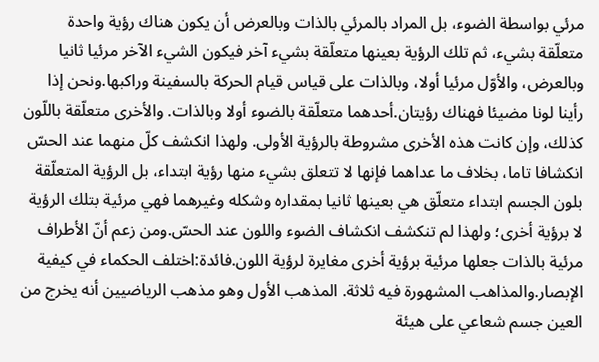مرئي بواسطة الضوء، بل المراد بالمرئي بالذات وبالعرض أن يكون هناك رؤية واحدة متعلّقة بشيء، ثم تلك الرؤية بعينها متعلّقة بشيء آخر فيكون الشيء الآخر مرئيا ثانيا وبالعرض، والأوّل مرئيا أولا، وبالذات على قياس قيام الحركة بالسفينة وراكبها.ونحن إذا رأينا لونا مضيئا فهناك رؤيتان.أحدهما متعلّقة بالضوء أولا وبالذات. والأخرى متعلّقة باللّون كذلك، وإن كانت هذه الأخرى مشروطة بالرؤية الأولى. ولهذا انكشف كلّ منهما عند الحسّ انكشافا تاما، بخلاف ما عداهما فإنها لا تتعلق بشيء منها رؤية ابتداء، بل الرؤية المتعلّقة بلون الجسم ابتداء متعلّق هي بعينها ثانيا بمقداره وشكله وغيرهما فهي مرئية بتلك الرؤية لا برؤية أخرى؛ ولهذا لم تنكشف انكشاف الضوء واللون عند الحسّ.ومن زعم أنّ الأطراف مرئية بالذات جعلها مرئية برؤية أخرى مغايرة لرؤية اللون.فائدة:اختلف الحكماء في كيفية الإبصار.والمذاهب المشهورة فيه ثلاثة. المذهب الأول وهو مذهب الرياضيين أنه يخرج من العين جسم شعاعي على هيئة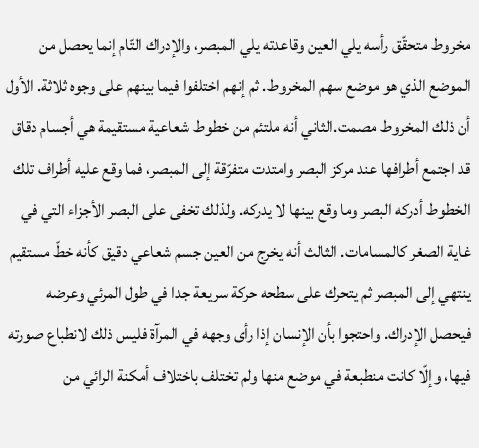مخروط متحقّق رأسه يلي العين وقاعدته يلي المبصر، والإدراك التّام إنما يحصل من الموضع الذي هو موضع سهم المخروط. ثم إنهم اختلفوا فيما بينهم على وجوه ثلاثة. الأول أن ذلك المخروط مصمت.الثاني أنه ملتئم من خطوط شعاعية مستقيمة هي أجسام دقاق قد اجتمع أطرافها عند مركز البصر وامتدت متفرّقة إلى المبصر، فما وقع عليه أطراف تلك الخطوط أدركه البصر وما وقع بينها لا يدركه. ولذلك تخفى على البصر الأجزاء التي في غاية الصغر كالمسامات. الثالث أنه يخرج من العين جسم شعاعي دقيق كأنه خطّ مستقيم ينتهي إلى المبصر ثم يتحرك على سطحه حركة سريعة جدا في طول المرئي وعرضه فيحصل الإدراك. واحتجوا بأن الإنسان إذا رأى وجهه في المرآة فليس ذلك لانطباع صورته فيها، وإلّا كانت منطبعة في موضع منها ولم تختلف باختلاف أمكنة الرائي من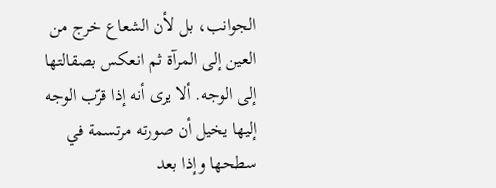الجوانب، بل لأن الشعاع خرج من العين إلى المرآة ثم انعكس بصقالتها إلى الوجه. ألا يرى أنه إذا قرّب الوجه إليها يخيل أن صورته مرتسمة في سطحها وإذا بعد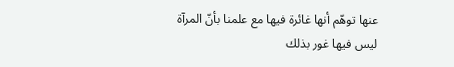عنها توهّم أنها غائرة فيها مع علمنا بأنّ المرآة ليس فيها غور بذلك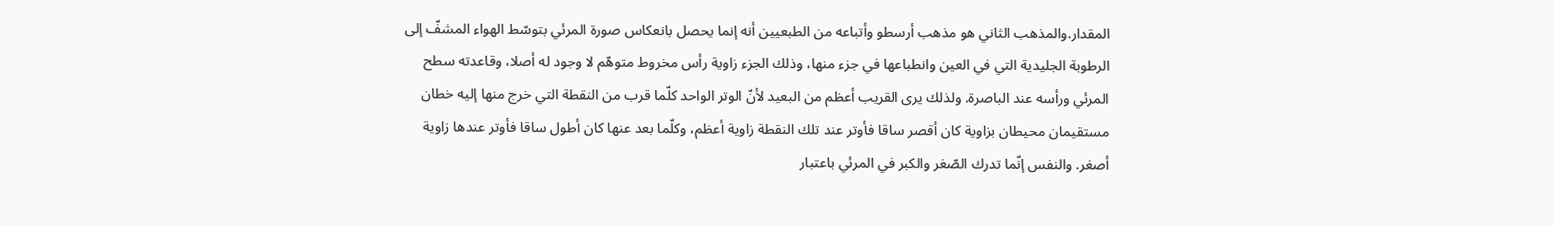المقدار.والمذهب الثاني هو مذهب أرسطو وأتباعه من الطبعيين أنه إنما يحصل بانعكاس صورة المرئي بتوسّط الهواء المشفّ إلى الرطوبة الجليدية التي في العين وانطباعها في جزء منها، وذلك الجزء زاوية رأس مخروط متوهّم لا وجود له أصلا، وقاعدته سطح المرئي ورأسه عند الباصرة. ولذلك يرى القريب أعظم من البعيد لأنّ الوتر الواحد كلّما قرب من النقطة التي خرج منها إليه خطان مستقيمان محيطان بزاوية كان أقصر ساقا فأوتر عند تلك النقطة زاوية أعظم، وكلّما بعد عنها كان أطول ساقا فأوتر عندها زاوية أصغر. والنفس إنّما تدرك الصّغر والكبر في المرئي باعتبار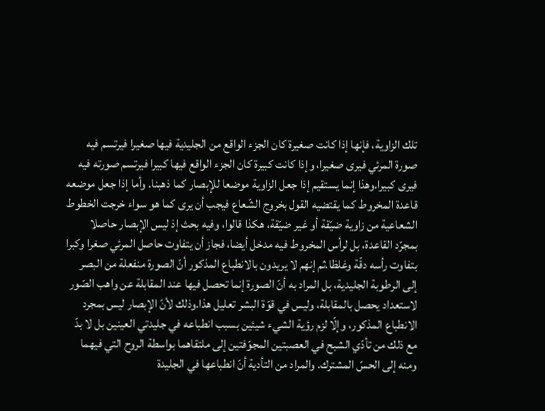تلك الزاوية، فإنها إذا كانت صغيرة كان الجزء الواقع من الجليدية فيها صغيرا فيرتسم فيه صورة المرئي فيرى صغيرا، وإذا كانت كبيرة كان الجزء الواقع فيها كبيرا فيرتسم صورته فيه فيرى كبيرا.وهذا إنما يستقيم إذا جعل الزاوية موضعا للإبصار كما ذهبنا. وأما إذا جعل موضعه قاعدة المخروط كما يقتضيه القول بخروج الشّعاع فيجب أن يرى كما هو سواء خرجت الخطوط الشعاعية من زاوية ضيّقة أو غير ضيّقة، هكذا قالوا، وفيه بحث إذ ليس الإبصار حاصلا بمجرّد القاعدة، بل لرأس المخروط فيه مدخل أيضا، فجاز أن يتفاوت حاصل المرئي صغرا وكبرا بتفاوت رأسه دقّة وغلظا.ثم إنهم لا يريدون بالانطباع المذكور أنّ الصورة منفعلة من البصر إلى الرطوبة الجليدية، بل المراد به أنّ الصورة إنما تحصل فيها عند المقابلة عن واهب الصّور لاستعداد يحصل بالمقابلة، وليس في قوّة البشر تعليل هذا.وذلك لأنّ الإبصار ليس بمجرد الانطباع المذكور، وإلّا لزم رؤية الشيء شيئين بسبب انطباعه في جليدتي العينين بل لا بدّ مع ذلك من تأدّي الشبح في العصبتين المجوّفتين إلى ملتقاهما بواسطة الروح التي فيهما ومنه إلى الحسّ المشترك. والمراد من التأدية أنّ انطباعها في الجليدة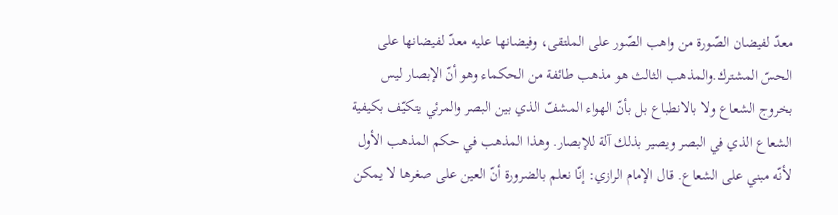معدّ لفيضان الصّورة من واهب الصّور على الملتقى، وفيضانها عليه معدّ لفيضانها على الحسّ المشترك.والمذهب الثالث هو مذهب طائفة من الحكماء وهو أنّ الإبصار ليس بخروج الشعاع ولا بالانطباع بل بأنّ الهواء المشفّ الذي بين البصر والمرئي يتكيّف بكيفية الشعاع الذي في البصر ويصير بذلك آلة للإبصار. وهذا المذهب في حكم المذهب الأول لأنّه مبني على الشعاع. قال الإمام الرازي: إنّا نعلم بالضرورة أنّ العين على صغرها لا يمكن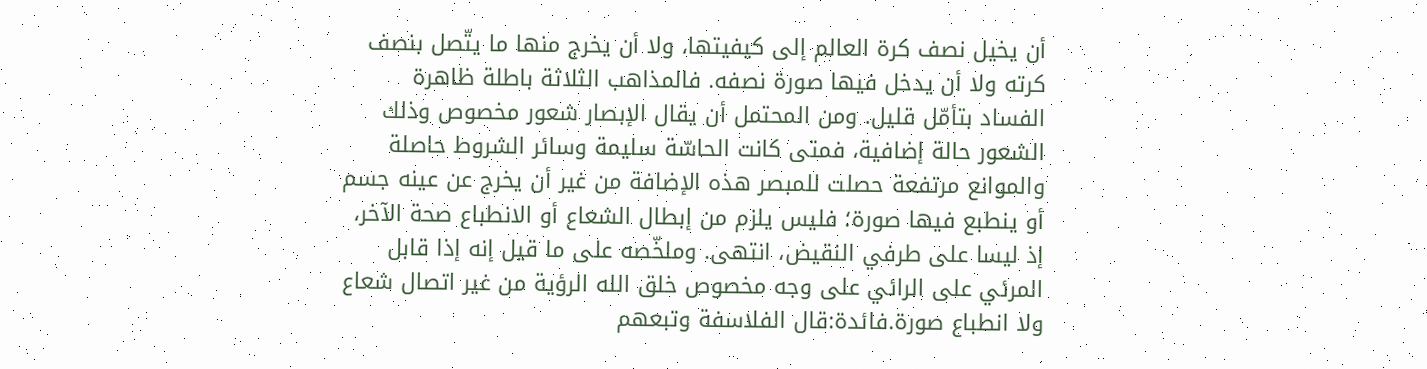أن يخيل نصف كرة العالم إلى كيفيتها، ولا أن يخرج منها ما يتّصل بنصف كرته ولا أن يدخل فيها صورة نصفه. فالمذاهب الثلاثة باطلة ظاهرة الفساد بتأمّل قليل. ومن المحتمل أن يقال الإبصار شعور مخصوص وذلك الشعور حالة إضافية، فمتى كانت الحاسّة سليمة وسائر الشروط حاصلة والموانع مرتفعة حصلت للمبصر هذه الإضافة من غير أن يخرج عن عينه جسم أو ينطبع فيها صورة؛ فليس يلزم من إبطال الشعاع أو الانطباع صحة الآخر، إذ ليسا على طرفي النقيض، انتهى. وملخّصه على ما قيل إنه إذا قابل المرئي على الرائي على وجه مخصوص خلق الله الرؤية من غير اتصال شعاع ولا انطباع صورة.فائدة:قال الفلاسفة وتبعهم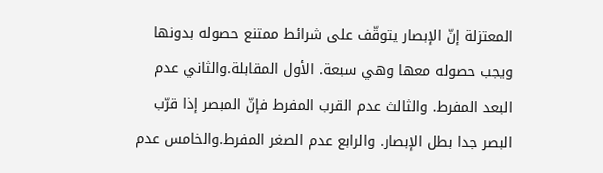المعتزلة إنّ الإبصار يتوقّف على شرائط ممتنع حصوله بدونها ويجب حصوله معها وهي سبعة. الأول المقابلة.والثاني عدم البعد المفرط. والثالث عدم القرب المفرط فإنّ المبصر إذا قرّب البصر جدا بطل الإبصار. والرابع عدم الصغر المفرط.والخامس عدم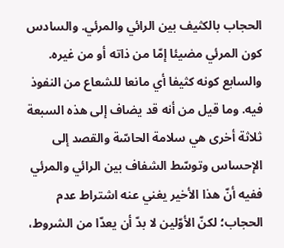الحجاب بالكثيف بين الرائي والمرئي. والسادس كون المرئي مضيئا إمّا من ذاته أو من غيره. والسابع كونه كثيفا أي مانعا للشعاع من النفوذ فيه. وما قيل من أنه قد يضاف إلى هذه السبعة ثلاثة أخرى هي سلامة الحاسّة والقصد إلى الإحساس وتوسّط الشفاف بين الرائي والمرئي ففيه أنّ هذا الأخير يغني عنه اشتراط عدم الحجاب؛ لكنّ الأوّلين لا بدّ أن يعدّا من الشروط،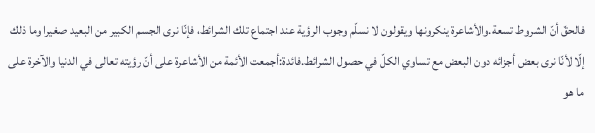فالحقّ أنّ الشروط تسعة.والأشاعرة ينكرونها ويقولون لا نسلّم وجوب الرؤية عند اجتماع تلك الشرائط، فإنّا نرى الجسم الكبير من البعيد صغيرا وما ذلك إلّا لأنّا نرى بعض أجزائه دون البعض مع تساوي الكلّ في حصول الشرائط.فائدة:أجمعت الأئمة من الأشاعرة على أنّ رؤيته تعالى في الدنيا والآخرة على ما هو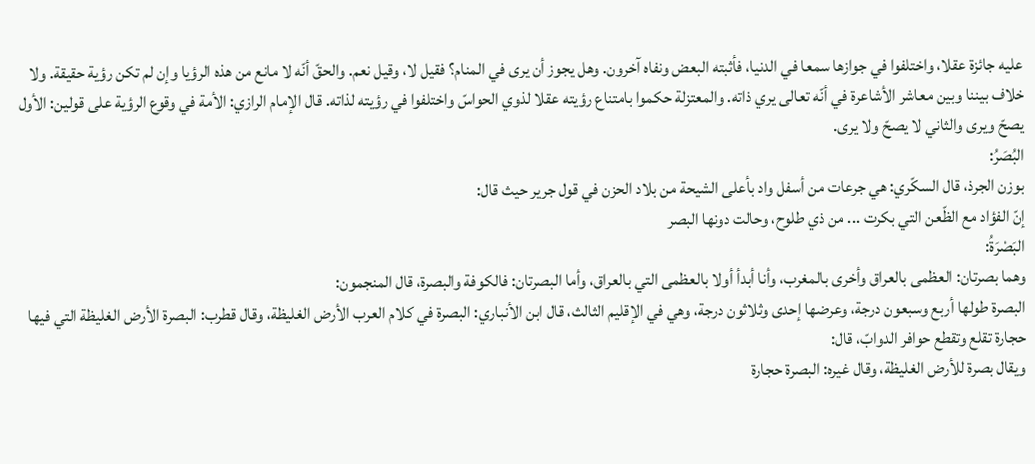عليه جائزة عقلا، واختلفوا في جوازها سمعا في الدنيا، فأثبته البعض ونفاه آخرون. وهل يجوز أن يرى في المنام؟ فقيل لا، وقيل نعم. والحقّ أنّه لا مانع من هذه الرؤيا وإن لم تكن رؤية حقيقة. ولا خلاف بيننا وبين معاشر الأشاعرة في أنّه تعالى يري ذاته. والمعتزلة حكموا بامتناع رؤيته عقلا لذوي الحواسّ واختلفوا في رؤيته لذاته. قال الإمام الرازي: الأمة في وقوع الرؤية على قولين: الأول يصحّ ويرى والثاني لا يصحّ ولا يرى.
البُصَرُ:
بوزن الجرذ، قال السكّري: هي جرعات من أسفل واد بأعلى الشيحة من بلاد الحزن في قول جرير حيث قال:
إنّ الفؤاد مع الظّعن التي بكرت ... من ذي طلوح، وحالت دونها البصر
البَصْرَةُ:
وهما بصرتان: العظمى بالعراق وأخرى بالمغرب، وأنا أبدأ أولا بالعظمى التي بالعراق، وأما البصرتان: فالكوفة والبصرة، قال المنجمون:
البصرة طولها أربع وسبعون درجة، وعرضها إحدى وثلاثون درجة، وهي في الإقليم الثالث، قال ابن الأنباري: البصرة في كلام العرب الأرض الغليظة، وقال قطرب: البصرة الأرض الغليظة التي فيها حجارة تقلع وتقطع حوافر الدوابّ، قال:
ويقال بصرة للأرض الغليظة، وقال غيره: البصرة حجارة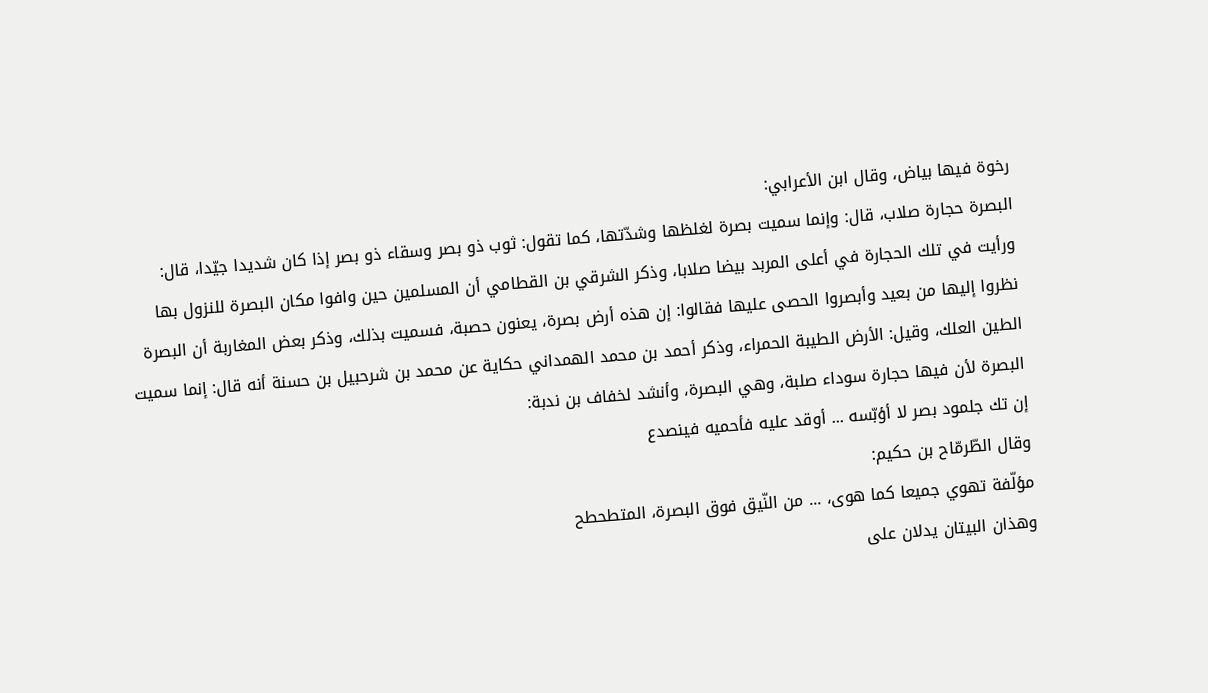رخوة فيها بياض، وقال ابن الأعرابي:
البصرة حجارة صلاب، قال: وإنما سميت بصرة لغلظها وشدّتها، كما تقول: ثوب ذو بصر وسقاء ذو بصر إذا كان شديدا جيّدا، قال: ورأيت في تلك الحجارة في أعلى المربد بيضا صلابا، وذكر الشرقي بن القطامي أن المسلمين حين وافوا مكان البصرة للنزول بها نظروا إليها من بعيد وأبصروا الحصى عليها فقالوا: إن هذه أرض بصرة، يعنون حصبة، فسميت بذلك، وذكر بعض المغاربة أن البصرة الطين العلك، وقيل: الأرض الطيبة الحمراء، وذكر أحمد بن محمد الهمداني حكاية عن محمد بن شرحبيل بن حسنة أنه قال: إنما سميت البصرة لأن فيها حجارة سوداء صلبة، وهي البصرة، وأنشد لخفاف بن ندبة:
إن تك جلمود بصر لا أؤبّسه ... أوقد عليه فأحميه فينصدع
وقال الطّرمّاح بن حكيم:
مؤلّفة تهوي جميعا كما هوى، ... من النّيق فوق البصرة، المتطحطح
وهذان البيتان يدلان على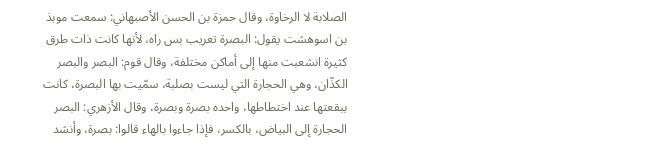الصلابة لا الرخاوة، وقال حمزة بن الحسن الأصبهاني: سمعت موبذ بن اسوهشت يقول: البصرة تعريب بس راه، لأنها كانت ذات طرق كثيرة انشعبت منها إلى أماكن مختلفة، وقال قوم: البصر والبصر الكذّان، وهي الحجارة التي ليست بصلبة، سمّيت بها البصرة، كانت ببقعتها عند اختطاطها، واحده بصرة وبصرة، وقال الأزهري: البصر الحجارة إلى البياض، بالكسر، فإذا جاءوا بالهاء قالوا: بصرة، وأنشد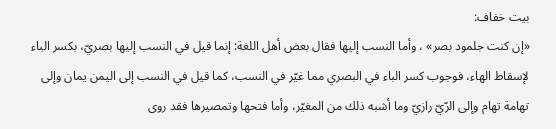بيت خفاف:
«إن كنت جلمود بصر» ، وأما النسب إليها فقال بعض أهل اللغة: إنما قيل في النسب إليها بصريّ، بكسر الباء لإسقاط الهاء، فوجوب كسر الباء في البصري مما غيّر في النسب، كما قيل في النسب إلى اليمن يمان وإلى تهامة تهام وإلى الرّيّ رازيّ وما أشبه ذلك من المغيّر، وأما فتحها وتمصيرها فقد روى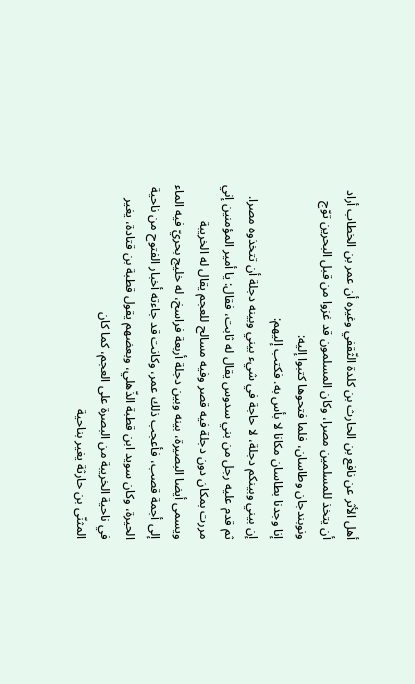أهل الأثر عن نافع بن الحارث بن كلدة الثّقفي وغيره أن عمر بن الخطاب أراد أن يتخذ للمسلمين مصرا، وكان المسلمون قد غزوا من قبل البحرين توّج ونوبندجان وطاسان، فلما فتحوها كتبوا إليه:
إنا وجدنا بطاسان مكانا لا بأس به. فكتب إليهم:
إن بيني وبينكم دجلة، لا حاجة في شيء بيني وبينه دجلة أن تتخذوه مصرا. ثم قدم عليه رجل من بني سدوس يقال له ثابت، فقال: يا أمير المؤمنين إني مررت بمكان دون دجلة فيه قصر وفيه مسالح للعجم يقال له الخريبة ويسمى أيضا البصيرة، بينه وبين دجلة أربعة فراسخ، له خليج بحريّ فيه الماء إلى أجمة قصب، فأعجب ذلك عمر، وكانت قد جاءته أخبار الفتوح من ناحية الحيرة، وكان سويد ابن قطبة الذّهلي، وبعضهم يقول قطبة بن قتادة، يغير في ناحية الخريبة من البصرة على العجم، كما كان
المثنّى بن حارثة يغير بناحية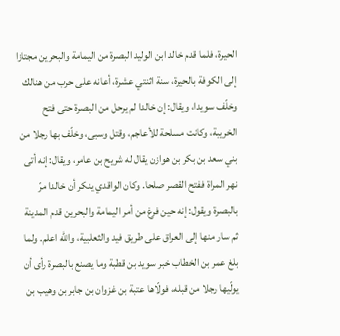الحيرة، فلما قدم خالد ابن الوليد البصرة من اليمامة والبحرين مجتازا إلى الكوفة بالحيرة، سنة اثنتي عشرة، أعانه على حرب من هنالك وخلّف سويدا، ويقال: إن خالدا لم يرحل من البصرة حتى فتح الخريبة، وكانت مسلحة للأعاجم، وقتل وسبى، وخلّف بها رجلا من بني سعد بن بكر بن هوازن يقال له شريح بن عامر، ويقال: إنه أتى نهر المراة ففتح القصر صلحا. وكان الواقدي ينكر أن خالدا مرّ بالبصرة ويقول: إنه حين فرغ من أمر اليمامة والبحرين قدم المدينة ثم سار منها إلى العراق على طريق فيد والثعلبية، والله اعلم. ولما بلغ عمر بن الخطاب خبر سويد بن قطبة وما يصنع بالبصرة رأى أن يولّيها رجلا من قبله، فولّاها عتبة بن غزوان بن جابر بن وهيب بن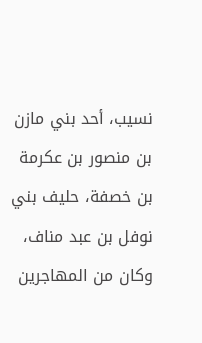نسيب، أحد بني مازن بن منصور بن عكرمة بن خصفة، حليف بني نوفل بن عبد مناف، وكان من المهاجرين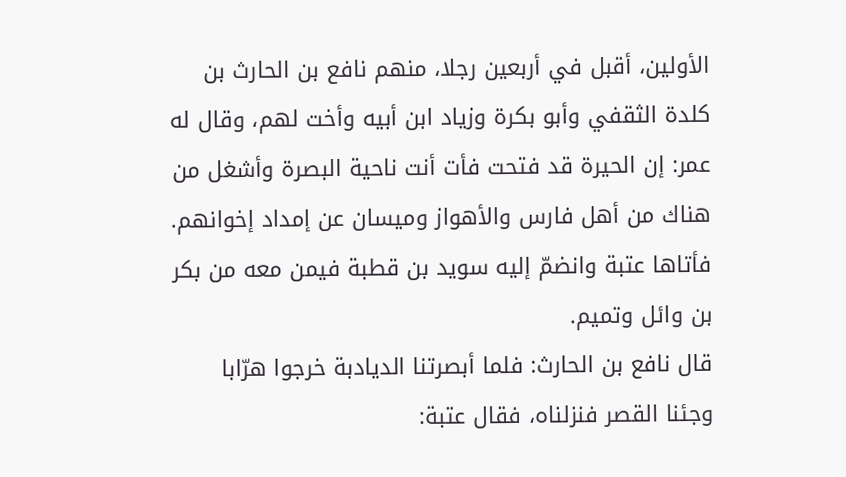الأولين، أقبل في أربعين رجلا، منهم نافع بن الحارث بن كلدة الثقفي وأبو بكرة وزياد ابن أبيه وأخت لهم، وقال له عمر: إن الحيرة قد فتحت فأت أنت ناحية البصرة وأشغل من هناك من أهل فارس والأهواز وميسان عن إمداد إخوانهم.
فأتاها عتبة وانضمّ إليه سويد بن قطبة فيمن معه من بكر بن وائل وتميم.
قال نافع بن الحارث: فلما أبصرتنا الديادبة خرجوا هرّابا وجئنا القصر فنزلناه، فقال عتبة: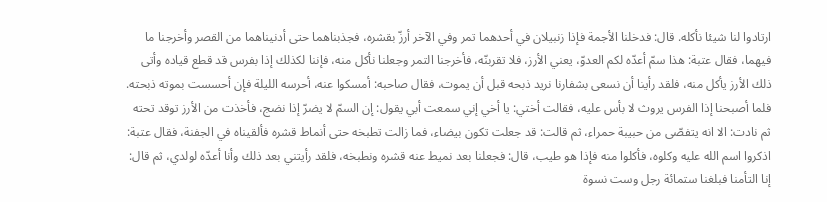ارتادوا لنا شيئا نأكله. قال: فدخلنا الأجمة فإذا زنبيلان في أحدهما تمر وفي الآخر أرزّ بقشره، فجذبناهما حتى أدنيناهما من القصر وأخرجنا ما فيهما، فقال عتبة: هذا سمّ أعدّه لكم العدوّ، يعني الأرز، فلا تقربنّه، فأخرجنا التمر وجعلنا نأكل منه، فإننا لكذلك إذا بفرس قد قطع قياده وأتى ذلك الأرز يأكل منه، فلقد رأينا أن نسعى بشفارنا نريد ذبحه قبل أن يموت، فقال صاحبه: أمسكوا عنه، أحرسه الليلة فإن أحسست بموته ذبحته. فلما أصبحنا إذا الفرس يروث لا بأس عليه، فقالت أختي: يا أخي إني سمعت أبي يقول: إن السمّ لا يضرّ إذا نضج، فأخذت من الأرز توقد تحته ثم نادت: الا انه يتفصّى من حبيبة حمراء، ثم قالت: قد جعلت تكون بيضاء، فما زالت تطبخه حتى أنماط قشره فألقيناه في الجفنة، فقال عتبة: اذكروا اسم الله عليه وكلوه، فأكلوا منه فإذا هو طيب، قال: فجعلنا بعد نميط عنه قشره ونطبخه، فلقد رأيتني بعد ذلك وأنا أعدّه لولدي، ثم قال: إنا التأمنا فبلغنا ستمائة رجل وست نسوة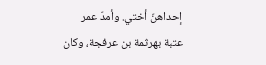إحداهنّ أختي. وأمدّ عمر عتبة بهرثمة بن عرفجة، وكان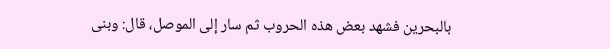بالبحرين فشهد بعض هذه الحروب ثم سار إلى الموصل، قال: وبنى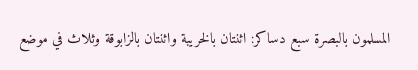المسلمون بالبصرة سبع دساكر: اثنتان بالخريبة واثنتان بالزابوقة وثلاث في موضع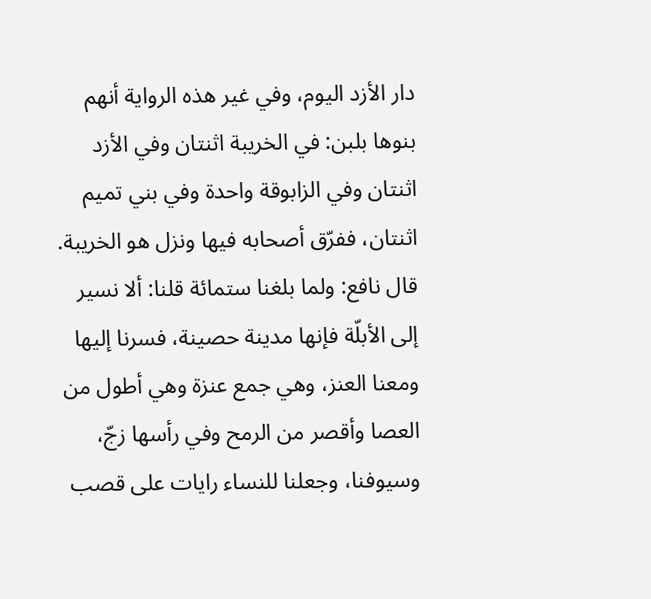دار الأزد اليوم، وفي غير هذه الرواية أنهم بنوها بلبن: في الخريبة اثنتان وفي الأزد اثنتان وفي الزابوقة واحدة وفي بني تميم اثنتان، ففرّق أصحابه فيها ونزل هو الخريبة. قال نافع: ولما بلغنا ستمائة قلنا: ألا نسير إلى الأبلّة فإنها مدينة حصينة، فسرنا إليها ومعنا العنز، وهي جمع عنزة وهي أطول من العصا وأقصر من الرمح وفي رأسها زجّ، وسيوفنا، وجعلنا للنساء رايات على قصب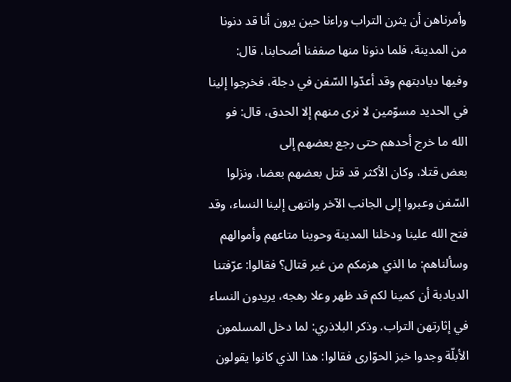وأمرناهن أن يثرن التراب وراءنا حين يرون أنا قد دنونا من المدينة، فلما دنونا منها صففنا أصحابنا، قال:
وفيها ديادبتهم وقد أعدّوا السّفن في دجلة، فخرجوا إلينا في الحديد مسوّمين لا نرى منهم إلا الحدق، قال: فو الله ما خرج أحدهم حتى رجع بعضهم إلى
بعض قتلا، وكان الأكثر قد قتل بعضهم بعضا، ونزلوا السّفن وعبروا إلى الجانب الآخر وانتهى إلينا النساء، وقد فتح الله علينا ودخلنا المدينة وحوينا متاعهم وأموالهم وسألناهم: ما الذي هزمكم من غير قتال؟ فقالوا: عرّفتنا الديادبة أن كمينا لكم قد ظهر وعلا رهجه، يريدون النساء في إثارتهن التراب. وذكر البلاذري: لما دخل المسلمون الأبلّة وجدوا خبز الحوّارى فقالوا: هذا الذي كانوا يقولون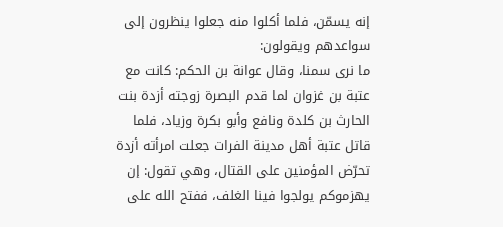إنه يسمّن، فلما أكلوا منه جعلوا ينظرون إلى سواعدهم ويقولون:
ما نرى سمنا، وقال عوانة بن الحكم: كانت مع عتبة بن غزوان لما قدم البصرة زوجته أزدة بنت الحارث بن كلدة ونافع وأبو بكرة وزياد، فلما قاتل عتبة أهل مدينة الفرات جعلت امرأته أزدة تحرّض المؤمنين على القتال، وهي تقول: إن يهزموكم يولجوا فينا الغلف، ففتح الله على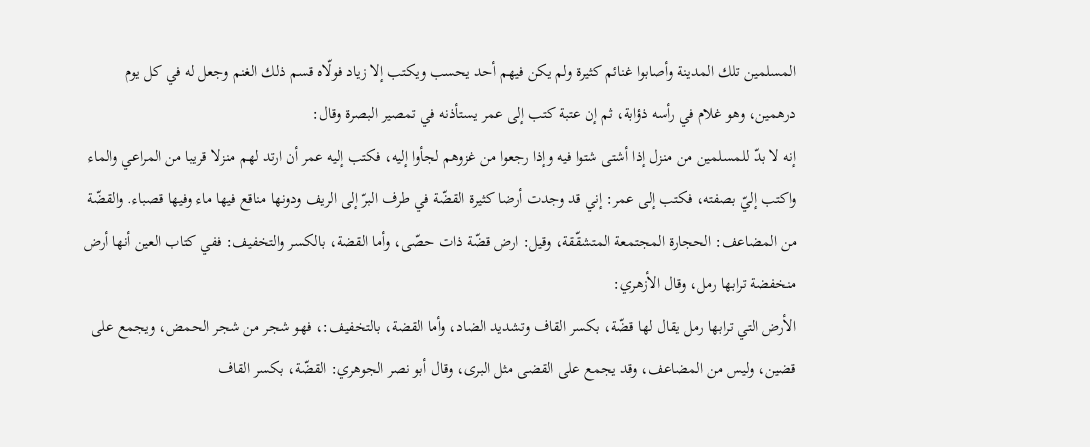المسلمين تلك المدينة وأصابوا غنائم كثيرة ولم يكن فيهم أحد يحسب ويكتب إلا زياد فولّاه قسم ذلك الغنم وجعل له في كل يوم درهمين، وهو غلام في رأسه ذؤابة، ثم إن عتبة كتب إلى عمر يستأذنه في تمصير البصرة وقال:
إنه لا بدّ للمسلمين من منزل إذا أشتى شتوا فيه وإذا رجعوا من غزوهم لجأوا إليه، فكتب إليه عمر أن ارتد لهم منزلا قريبا من المراعي والماء واكتب إليّ بصفته، فكتب إلى عمر: إني قد وجدت أرضا كثيرة القضّة في طرف البرّ إلى الريف ودونها مناقع فيها ماء وفيها قصباء. والقضّة من المضاعف: الحجارة المجتمعة المتشقّقة، وقيل: ارض قضّة ذات حصّى، وأما القضة، بالكسر والتخفيف: ففي كتاب العين أنها أرض منخفضة ترابها رمل، وقال الأزهري:
الأرض التي ترابها رمل يقال لها قضّة، بكسر القاف وتشديد الضاد، وأما القضة، بالتخفيف:، فهو شجر من شجر الحمض، ويجمع على قضين، وليس من المضاعف، وقد يجمع على القضى مثل البرى، وقال أبو نصر الجوهري: القضّة، بكسر القاف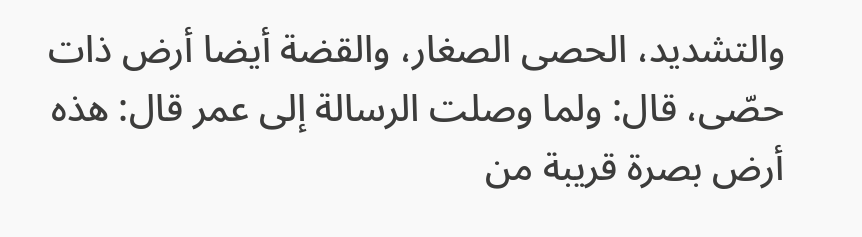والتشديد، الحصى الصغار، والقضة أيضا أرض ذات حصّى، قال: ولما وصلت الرسالة إلى عمر قال: هذه أرض بصرة قريبة من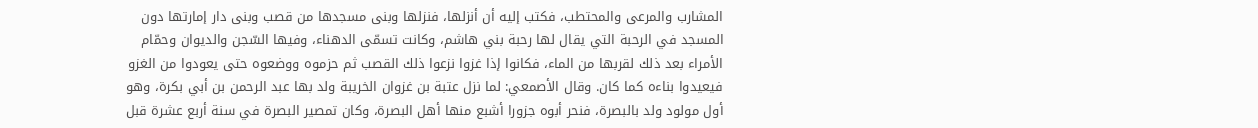المشارب والمرعى والمحتطب، فكتب إليه أن أنزلها، فنزلها وبنى مسجدها من قصب وبنى دار إمارتها دون المسجد في الرحبة التي يقال لها رحبة بني هاشم، وكانت تسمّى الدهناء، وفيها السّجن والديوان وحمّام الأمراء بعد ذلك لقربها من الماء، فكانوا إذا غزوا نزعوا ذلك القصب ثم حزموه ووضعوه حتى يعودوا من الغزو فيعيدوا بناءه كما كان. وقال الأصمعي: لما نزل عتبة بن غزوان الخريبة ولد بها عبد الرحمن بن أبي بكرة، وهو أول مولود ولد بالبصرة، فنحر أبوه جزورا أشبع منها أهل البصرة، وكان تمصير البصرة في سنة أربع عشرة قبل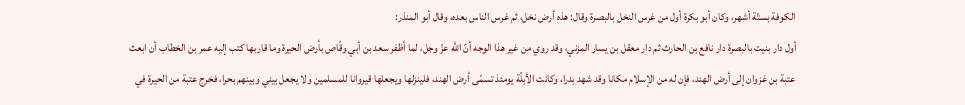الكوفة بستّة أشهر، وكان أبو بكرة أول من غرس النخل بالبصرة وقال: هذه أرض نخل، ثم غرس الناس بعده، وقال أبو المنذر:
أول دار بنيت بالبصرة دار نافع بن الحارث ثم دار معقل بن يسار المزني، وقد روي من غير هذا الوجه أنّ الله عزّ وجل، لما أظفر سعد بن أبي وقّاص بأرض الحيرة وما قاربها كتب إليه عمر بن الخطاب أن ابعث عتبة بن غزوان إلى أرض الهند، فإن له من الإسلام مكانا وقد شهد بدرا، وكانت الأبلّة يومئذ تسمّى أرض الهند، فلينزلها ويجعلها قيروانا للمسلمين ولا يجعل بيني وبينهم بحرا، فخرج عتبة من الحيرة في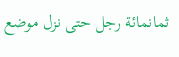ثمانمائة رجل حتى نزل موضع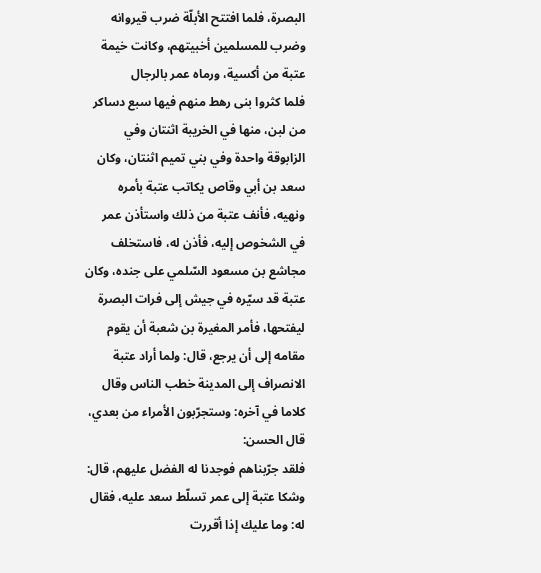البصرة، فلما افتتح الأبلّة ضرب قيروانه وضرب للمسلمين أخبيتهم، وكانت خيمة عتبة من أكسية، ورماه عمر بالرجال
فلما كثروا بنى رهط منهم فيها سبع دساكر من لبن، منها في الخريبة اثنتان وفي الزابوقة واحدة وفي بني تميم اثنتان، وكان سعد بن أبي وقاص يكاتب عتبة بأمره ونهيه، فأنف عتبة من ذلك واستأذن عمر في الشخوص إليه، فأذن له، فاستخلف مجاشع بن مسعود السّلمي على جنده، وكان عتبة قد سيّره في جيش إلى فرات البصرة ليفتحها، فأمر المغيرة بن شعبة أن يقوم مقامه إلى أن يرجع، قال: ولما أراد عتبة الانصراف إلى المدينة خطب الناس وقال كلاما في آخره: وستجرّبون الأمراء من بعدي، قال الحسن:
فلقد جرّبناهم فوجدنا له الفضل عليهم، قال: وشكا عتبة إلى عمر تسلّط سعد عليه، فقال له: وما عليك إذا أقررت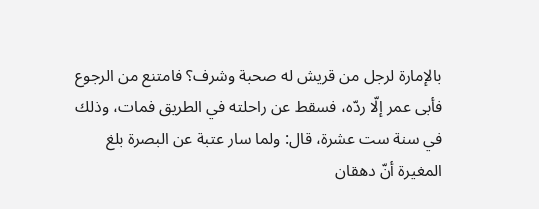بالإمارة لرجل من قريش له صحبة وشرف؟ فامتنع من الرجوع فأبى عمر إلّا ردّه، فسقط عن راحلته في الطريق فمات، وذلك في سنة ست عشرة، قال: ولما سار عتبة عن البصرة بلغ المغيرة أنّ دهقان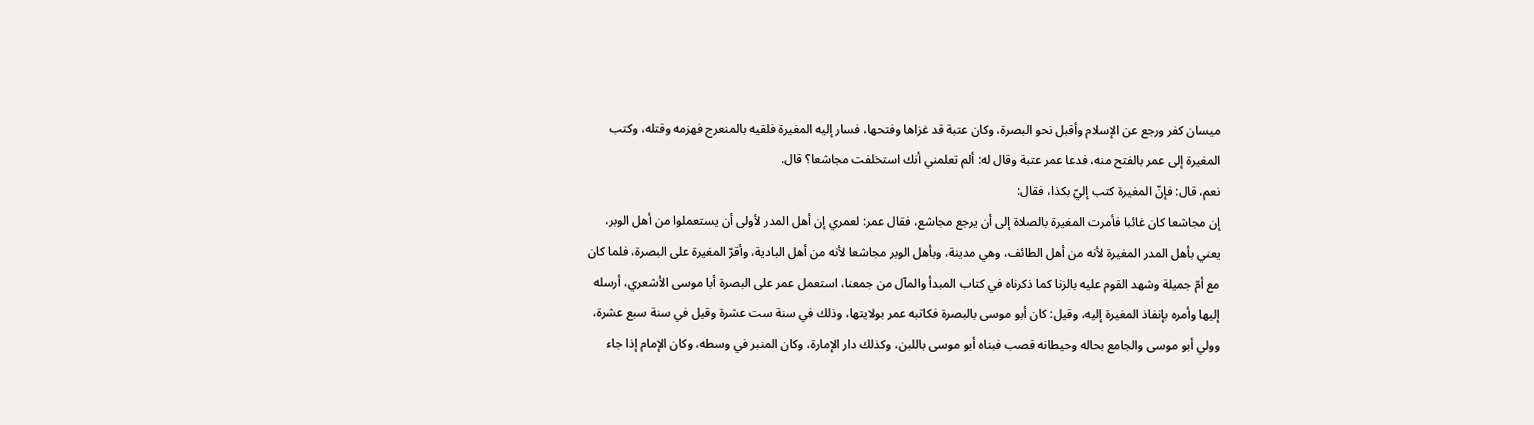ميسان كفر ورجع عن الإسلام وأقبل نحو البصرة، وكان عتبة قد غزاها وفتحها، فسار إليه المغيرة فلقيه بالمنعرج فهزمه وقتله، وكتب المغيرة إلى عمر بالفتح منه، فدعا عمر عتبة وقال له: ألم تعلمني أنك استخلفت مجاشعا؟ قال.
نعم، قال: فإنّ المغيرة كتب إليّ بكذا، فقال:
إن مجاشعا كان غائبا فأمرت المغيرة بالصلاة إلى أن يرجع مجاشع، فقال عمر: لعمري إن أهل المدر لأولى أن يستعملوا من أهل الوبر، يعني بأهل المدر المغيرة لأنه من أهل الطائف، وهي مدينة، وبأهل الوبر مجاشعا لأنه من أهل البادية، وأقرّ المغيرة على البصرة، فلما كان مع أمّ جميلة وشهد القوم عليه بالزنا كما ذكرناه في كتاب المبدأ والمآل من جمعنا، استعمل عمر على البصرة أبا موسى الأشعري، أرسله إليها وأمره بإنفاذ المغيرة إليه، وقيل: كان أبو موسى بالبصرة فكاتبه عمر بولايتها، وذلك في سنة ست عشرة وقيل في سنة سبع عشرة، وولي أبو موسى والجامع بحاله وحيطانه قصب فبناه أبو موسى باللبن، وكذلك دار الإمارة، وكان المنبر في وسطه، وكان الإمام إذا جاء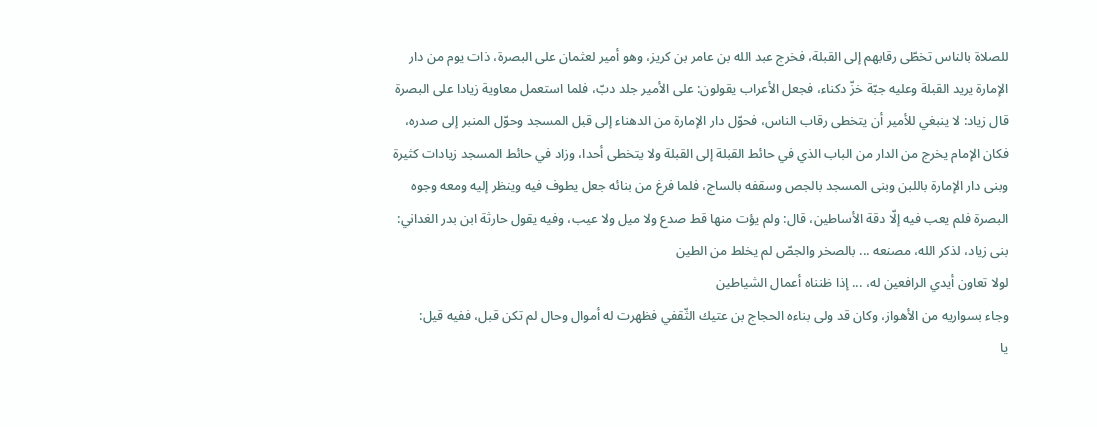للصلاة بالناس تخطّى رقابهم إلى القبلة، فخرج عبد الله بن عامر بن كريز، وهو أمير لعثمان على البصرة، ذات يوم من دار الإمارة يريد القبلة وعليه جبّة خزّ دكناء، فجعل الأعراب يقولون: على الأمير جلد دبّ، فلما استعمل معاوية زيادا على البصرة قال زياد: لا ينبغي للأمير أن يتخطى رقاب الناس، فحوّل دار الإمارة من الدهناء إلى قبل المسجد وحوّل المنبر إلى صدره، فكان الإمام يخرج من الدار من الباب الذي في حائط القبلة إلى القبلة ولا يتخطى أحدا، وزاد في حائط المسجد زيادات كثيرة وبنى دار الإمارة باللبن وبنى المسجد بالجص وسقفه بالساج، فلما فرغ من بنائه جعل يطوف فيه وينظر إليه ومعه وجوه البصرة فلم يعب فيه إلّا دقة الأساطين، قال: ولم يؤت منها قط صدع ولا ميل ولا عيب، وفيه يقول حارثة ابن بدر الغداني:
بنى زياد، لذكر الله، مصنعه ... بالصخر والجصّ لم يخلط من الطين
لولا تعاون أيدي الرافعين له، ... إذا ظنناه أعمال الشياطين
وجاء بسواريه من الأهواز، وكان قد ولى بناءه الحجاج بن عتيك الثّقفي فظهرت له أموال وحال لم تكن قبل، ففيه قيل:
يا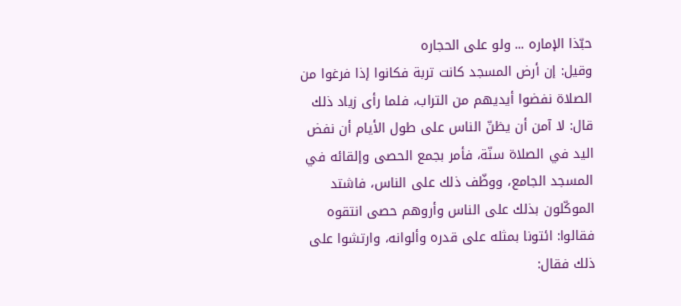حبّذا الإماره ... ولو على الحجاره
وقيل: إن أرض المسجد كانت تربة فكانوا إذا فرغوا من الصلاة نفضوا أيديهم من التراب، فلما رأى زياد ذلك قال: لا آمن أن يظنّ الناس على طول الأيام أن نفض اليد في الصلاة سنّة، فأمر بجمع الحصى وإلقائه في المسجد الجامع، ووظّف ذلك على الناس، فاشتد الموكّلون بذلك على الناس وأروهم حصى انتقوه فقالوا: ائتونا بمثله على قدره وألوانه، وارتشوا على ذلك فقال: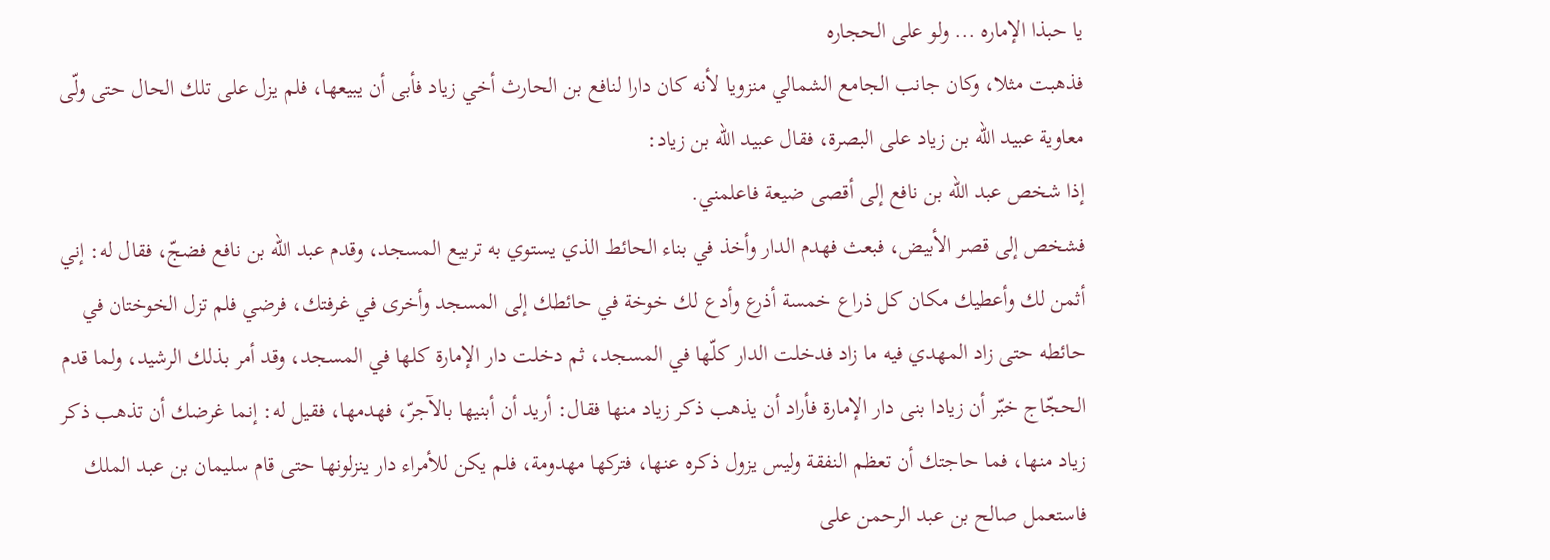يا حبذا الإماره ... ولو على الحجاره
فذهبت مثلا، وكان جانب الجامع الشمالي منزويا لأنه كان دارا لنافع بن الحارث أخي زياد فأبى أن يبيعها، فلم يزل على تلك الحال حتى ولّى معاوية عبيد الله بن زياد على البصرة، فقال عبيد الله بن زياد:
إذا شخص عبد الله بن نافع إلى أقصى ضيعة فاعلمني.
فشخص إلى قصر الأبيض، فبعث فهدم الدار وأخذ في بناء الحائط الذي يستوي به تربيع المسجد، وقدم عبد الله بن نافع فضجّ، فقال له: إني أثمن لك وأعطيك مكان كل ذراع خمسة أذرع وأدع لك خوخة في حائطك إلى المسجد وأخرى في غرفتك، فرضي فلم تزل الخوختان في حائطه حتى زاد المهدي فيه ما زاد فدخلت الدار كلّها في المسجد، ثم دخلت دار الإمارة كلها في المسجد، وقد أمر بذلك الرشيد، ولما قدم الحجّاج خبّر أن زيادا بنى دار الإمارة فأراد أن يذهب ذكر زياد منها فقال: أريد أن أبنيها بالآجرّ، فهدمها، فقيل له: إنما غرضك أن تذهب ذكر زياد منها، فما حاجتك أن تعظم النفقة وليس يزول ذكره عنها، فتركها مهدومة، فلم يكن للأمراء دار ينزلونها حتى قام سليمان بن عبد الملك فاستعمل صالح بن عبد الرحمن على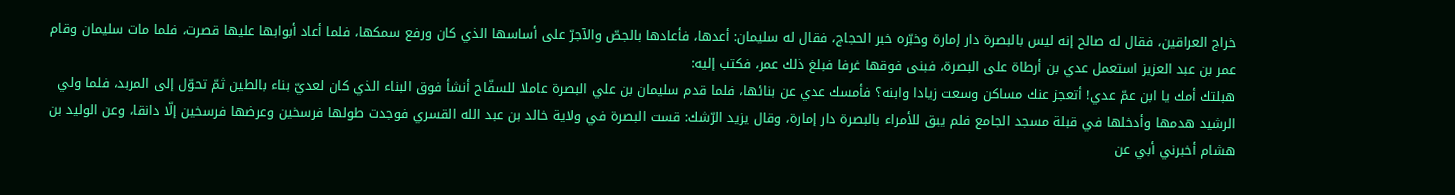خراج العراقين، فقال له صالح إنه ليس بالبصرة دار إمارة وخبّره خبر الحجاج، فقال له سليمان: أعدها، فأعادها بالجصّ والآجرّ على أساسها الذي كان ورفع سمكها، فلما أعاد أبوابها عليها قصرت، فلما مات سليمان وقام عمر بن عبد العزيز استعمل عدي بن أرطاة على البصرة، فبنى فوقها غرفا فبلغ ذلك عمر، فكتب إليه:
هبلتك أمك يا ابن عمّ عدي! أتعجز عنك مساكن وسعت زيادا وابنه؟ فأمسك عدي عن بنائها، فلما قدم سليمان بن علي البصرة عاملا للسفّاح أنشأ فوق البناء الذي كان لعديّ بناء بالطين ثمّ تحوّل إلى المربد، فلما ولي الرشيد هدمها وأدخلها في قبلة مسجد الجامع فلم يبق للأمراء بالبصرة دار إمارة، وقال يزيد الرّشك: قست البصرة في ولاية خالد بن عبد الله القسري فوجدت طولها فرسخين وعرضها فرسخين إلّا دانقا، وعن الوليد بن هشام أخبرني أبي عن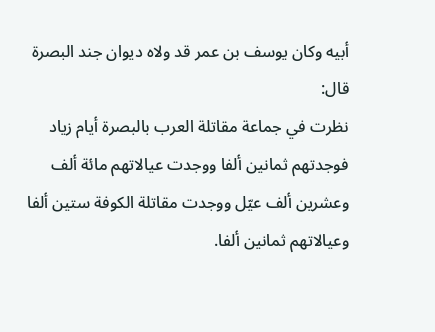أبيه وكان يوسف بن عمر قد ولاه ديوان جند البصرة قال:
نظرت في جماعة مقاتلة العرب بالبصرة أيام زياد فوجدتهم ثمانين ألفا ووجدت عيالاتهم مائة ألف وعشرين ألف عيّل ووجدت مقاتلة الكوفة ستين ألفا وعيالاتهم ثمانين ألفا.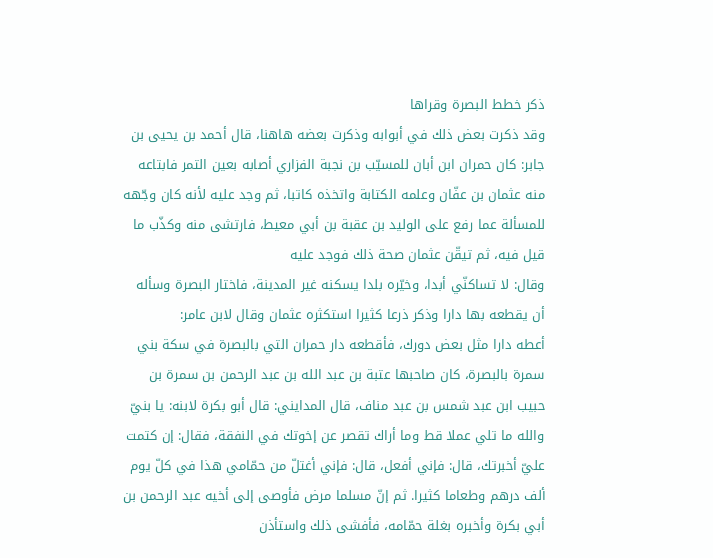ذكر خطط البصرة وقراها
وقد ذكرت بعض ذلك في أبوابه وذكرت بعضه هاهنا، قال أحمد بن يحيى بن جابر: كان حمران ابن أبان للمسيّب بن نجبة الفزاري أصابه بعين التمر فابتاعه منه عثمان بن عفّان وعلمه الكتابة واتخذه كاتبا، ثم وجد عليه لأنه كان وجّهه للمسألة عما رفع على الوليد بن عقبة بن أبي معيط، فارتشى منه وكذّب ما قيل فيه، ثم تيقّن عثمان صحة ذلك فوجد عليه
وقال: لا تساكنّي أبدا، وخيّره بلدا يسكنه غير المدينة، فاختار البصرة وسأله أن يقطعه بها دارا وذكر ذرعا كثيرا استكثره عثمان وقال لابن عامر:
أعطه دارا مثل بعض دورك، فأقطعه دار حمران التي بالبصرة في سكة بني سمرة بالبصرة، كان صاحبها عتبة بن عبد الله بن عبد الرحمن بن سمرة بن حبيب ابن عبد شمس بن عبد مناف، قال المدايني: قال أبو بكرة لابنه: يا بنيّ والله ما تلي عملا قط وما أراك تقصر عن إخوتك في النفقة، فقال: إن كتمت عليّ أخبرتك، قال: فإني أفعل، قال: فإني أغتلّ من حمّامي هذا في كلّ يوم ألف درهم وطعاما كثيرا. ثم إنّ مسلما مرض فأوصى إلى أخيه عبد الرحمن بن أبي بكرة وأخبره بغلة حمّامه، فأفشى ذلك واستأذن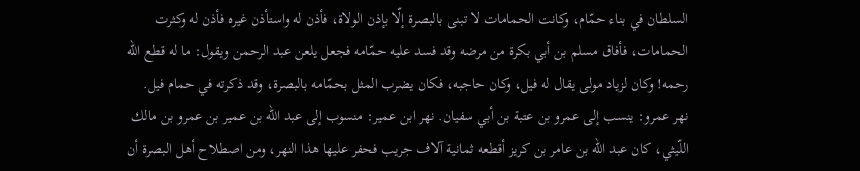السلطان في بناء حمّام، وكانت الحمامات لا تبنى بالبصرة إلّا بإذن الولاة، فأذن له واستأذن غيره فأذن له وكثرت الحمامات، فأفاق مسلم بن أبي بكرة من مرضه وقد فسد عليه حمّامه فجعل يلعن عبد الرحمن ويقول: ما له قطع الله رحمه! وكان لزياد مولى يقال له فيل، وكان حاجبه، فكان يضرب المثل بحمّامه بالبصرة، وقد ذكرته في حمام فيل. نهر عمرو: ينسب إلى عمرو بن عتبة بن أبي سفيان. نهر ابن عمير: منسوب إلى عبد الله بن عمير بن عمرو بن مالك اللّيثي، كان عبد الله بن عامر بن كريز أقطعه ثمانية آلاف جريب فحفر عليها هذا النهر، ومن اصطلاح أهل البصرة أن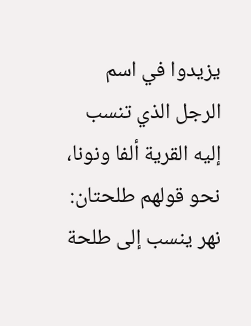يزيدوا في اسم الرجل الذي تنسب إليه القرية ألفا ونونا، نحو قولهم طلحتان:
نهر ينسب إلى طلحة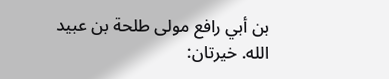بن أبي رافع مولى طلحة بن عبيد الله. خيرتان: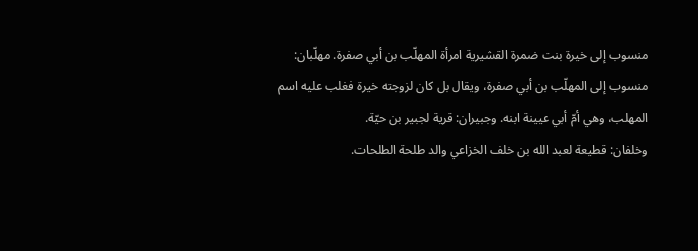منسوب إلى خيرة بنت ضمرة القشيرية امرأة المهلّب بن أبي صفرة. مهلّبان:
منسوب إلى المهلّب بن أبي صفرة، ويقال بل كان لزوجته خيرة فغلب عليه اسم المهلب، وهي أمّ أبي عيينة ابنه. وجبيران: قرية لجبير بن حيّة.
وخلفان: قطيعة لعبد الله بن خلف الخزاعي والد طلحة الطلحات.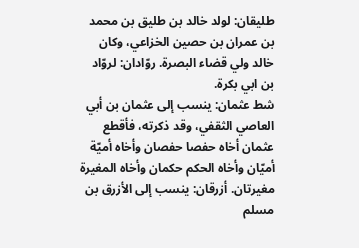طليقان: لولد خالد بن طليق بن محمد بن عمران بن حصين الخزاعي، وكان خالد ولي قضاء البصرة. روّادان: لروّاد بن ابي بكرة.
شط عثمان: ينسب إلى عثمان بن أبي العاصي الثقفي، وقد ذكرته، فأقطع عثمان أخاه حفصا حفصان وأخاه أميّة أميّان وأخاه الحكم حكمان وأخاه المغيرة مغيرتان. أزرقان: ينسب إلى الأزرق بن مسلم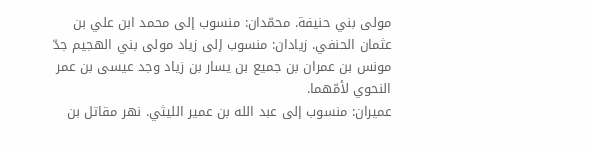مولى بني حنيفة. محمّدان: منسوب إلى محمد ابن علي بن عثمان الحنفي. زيادان: منسوب إلى زياد مولى بني الهجيم جدّ مونس بن عمران بن جميع بن يسار بن زياد وجد عيسى بن عمر النحوي لأمّهما.
عميران: منسوب إلى عبد الله بن عمير الليثي. نهر مقاتل بن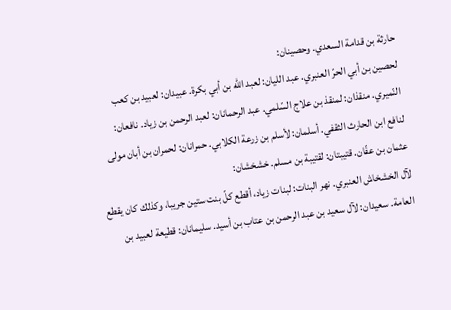حارثة بن قدامة السعدي. وحصينان:
لحصين بن أبي الحرّ العنبري. عبد الليان: لعبد الله بن أبي بكرة. عبيدان: لعبيد بن كعب النّميري. منقذان: لمنقذ بن علاج السّلمي. عبد الرحمانان: لعبد الرحمن بن زياد. نافعان: لنافع ابن الحارث الثقفي. أسلمان: لأسلم بن زرعة الكلابي. حمرانان: لحمران بن أبان مولى عثمان بن عفّان. قتيبتان: لقتيبة بن مسلم. خشخشان:
لآل الخشخاش العنبري. نهر البنات: لبنات زياد، أقطع كلّ بنت ستين جريبا، وكذلك كان يقطع العامة. سعيدان: لآل سعيد بن عبد الرحمن بن عتاب بن أسيد. سليمانان: قطيعة لعبيد بن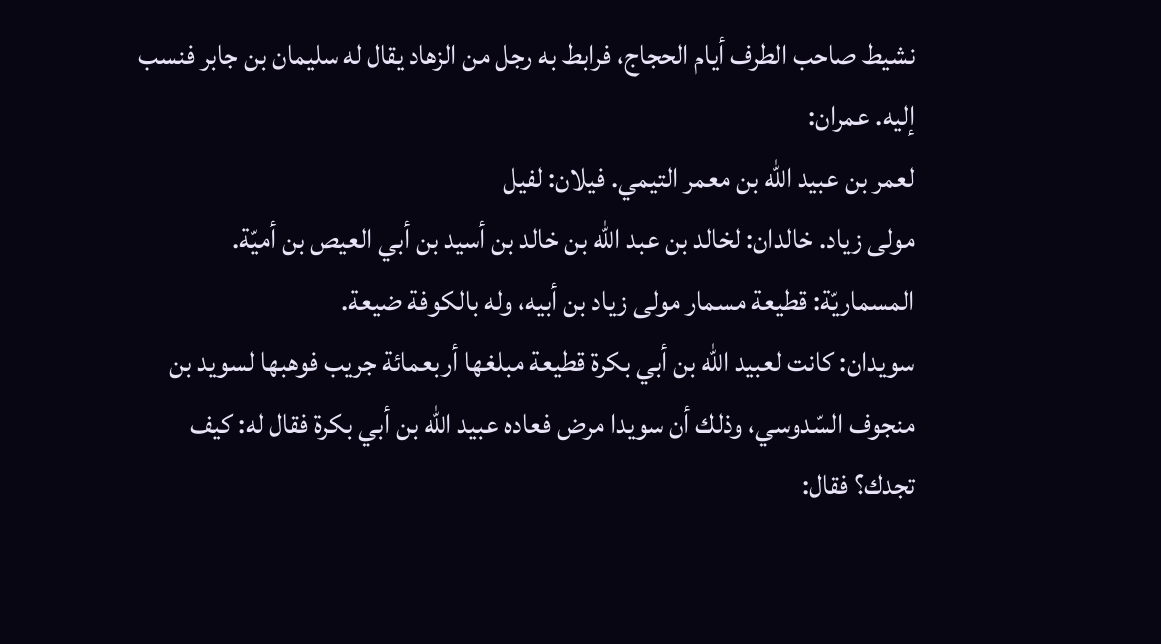نشيط صاحب الطرف أيام الحجاج، فرابط به رجل من الزهاد يقال له سليمان بن جابر فنسب إليه. عمران:
لعمر بن عبيد الله بن معمر التيمي. فيلان: لفيل
مولى زياد. خالدان: لخالد بن عبد الله بن خالد بن أسيد بن أبي العيص بن أميّة. المسماريّة: قطيعة مسمار مولى زياد بن أبيه، وله بالكوفة ضيعة.
سويدان: كانت لعبيد الله بن أبي بكرة قطيعة مبلغها أربعمائة جريب فوهبها لسويد بن منجوف السّدوسي، وذلك أن سويدا مرض فعاده عبيد الله بن أبي بكرة فقال له: كيف تجدك؟ فقال: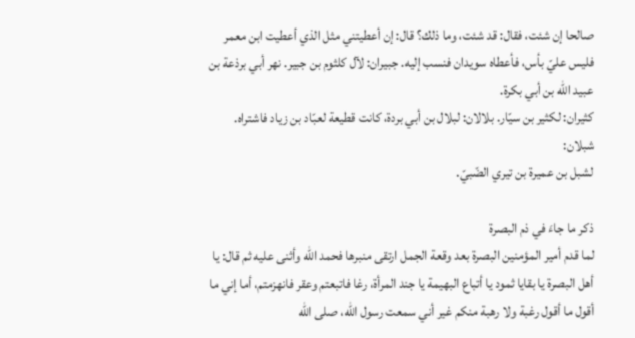صالحا إن شئت، فقال: قد شئت، وما ذلك؟ قال: إن أعطيتني مثل الذي أعطيت ابن معمر فليس عليّ بأس، فأعطاه سويدان فنسب إليه. جبيران: لآل كلثوم بن جبير. نهر أبي برذعة بن عبيد الله بن أبي بكرة.
كثيران: لكثير بن سيّار. بلالان: لبلال بن أبي بردة، كانت قطيعة لعبّاد بن زياد فاشتراه. شبلان:
لشبل بن عميرة بن تيري الضّبيّ.

ذكر ما جاءَ في ذم البصرة
لما قدم أمير المؤمنين البصرة بعد وقعة الجمل ارتقى منبرها فحمد الله وأثنى عليه ثم قال: يا أهل البصرة يا بقايا ثمود يا أتباع البهيمة يا جند المرأة، رغا فاتبعتم وعقر فانهزمتم، أما إني ما أقول ما أقول رغبة ولا رهبة منكم غير أني سمعت رسول الله، صلى الله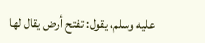عليه وسلم، يقول: تفتح أرض يقال لها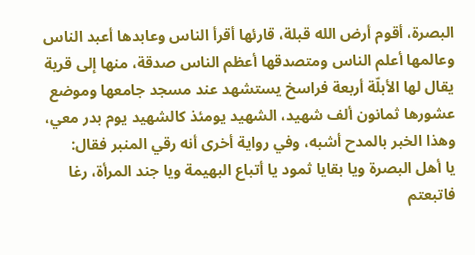البصرة، أقوم أرض الله قبلة، قارئها أقرأ الناس وعابدها أعبد الناس وعالمها أعلم الناس ومتصدقها أعظم الناس صدقة، منها إلى قرية يقال لها الأبلّة أربعة فراسخ يستشهد عند مسجد جامعها وموضع عشورها ثمانون ألف شهيد، الشهيد يومئذ كالشهيد يوم بدر معي، وهذا الخبر بالمدح أشبه، وفي رواية أخرى أنه رقي المنبر فقال:
يا أهل البصرة ويا بقايا ثمود يا أتباع البهيمة ويا جند المرأة، رغا فاتبعتم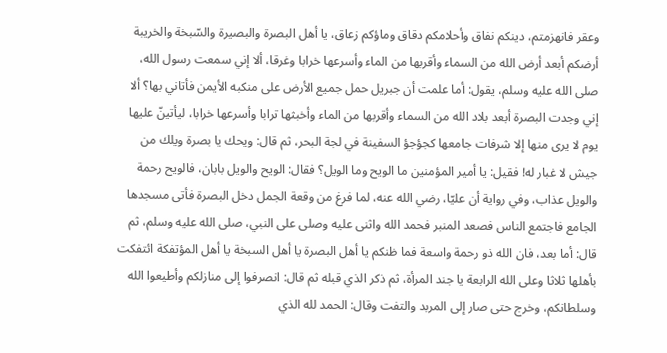وعقر فانهزمتم، دينكم نفاق وأحلامكم دقاق وماؤكم زعاق، يا أهل البصرة والبصيرة والسّبخة والخريبة أرضكم أبعد أرض الله من السماء وأقربها من الماء وأسرعها خرابا وغرقا، ألا إني سمعت رسول الله، صلى الله عليه وسلم، يقول: أما علمت أن جبريل حمل جميع الأرض على منكبه الأيمن فأتاني بها؟ ألا إني وجدت البصرة أبعد بلاد الله من السماء وأقربها من الماء وأخبثها ترابا وأسرعها خرابا، ليأتينّ عليها يوم لا يرى منها إلا شرفات جامعها كجؤجؤ السفينة في لجة البحر، ثم قال: ويحك يا بصرة ويلك من جيش لا غبار له! فقيل: يا أمير المؤمنين ما الويح وما الويل؟ فقال: الويح والويل بابان، فالويح رحمة والويل عذاب، وفي رواية أن عليّا، رضي الله عنه، لما فرغ من وقعة الجمل دخل البصرة فأتى مسجدها الجامع فاجتمع الناس فصعد المنبر فحمد الله واثنى عليه وصلى على النبي، صلى الله عليه وسلم، ثم قال: أما بعد، فان الله ذو رحمة واسعة فما ظنكم يا أهل البصرة يا أهل السبخة يا أهل المؤتفكة ائتفكت بأهلها ثلاثا وعلى الله الرابعة يا جند المرأة، ثم ذكر الذي قبله ثم قال: انصرفوا إلى منازلكم وأطيعوا الله وسلطانكم، وخرج حتى صار إلى المربد والتفت وقال: الحمد لله الذي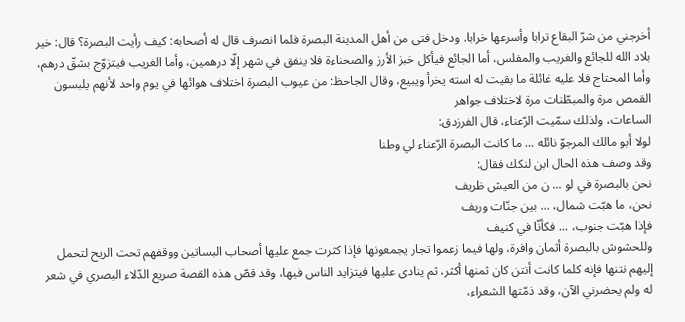أخرجني من شرّ البقاع ترابا وأسرعها خرابا. ودخل فتى من أهل المدينة البصرة فلما انصرف قال له أصحابه: كيف رأيت البصرة؟ قال: خير بلاد الله للجائع والغريب والمفلس، أما الجائع فيأكل خبز الأرز والصحناءة فلا ينفق في شهر إلّا درهمين، وأما الغريب فيتزوّج بشقّ درهم، وأما المحتاج فلا عليه غائلة ما بقيت له استه يخرأ ويبيع، وقال الجاحظ: من عيوب البصرة اختلاف هوائها في يوم واحد لأنهم يلبسون القمص مرة والمبطّنات مرة لاختلاف جواهر
الساعات، ولذلك سمّيت الرّعناء، قال الفرزدق:
لولا أبو مالك المرجوّ نائله ... ما كانت البصرة الرّعناء لي وطنا
وقد وصف هذه الحال ابن لنكك فقال:
نحن بالبصرة في لو ... ن من العيش ظريف
نحن، ما هبّت شمال، ... بين جنّات وريف
فإذا هبّت جنوب، ... فكأنّا في كنيف
وللحشوش بالبصرة أثمان وافرة، ولها فيما زعموا تجار يجمعونها فإذا كثرت جمع عليها أصحاب البساتين ووقفهم تحت الريح لتحمل إليهم نتنها فإنه كلما كانت أنتن كان ثمنها أكثر، ثم ينادى عليها فيتزايد الناس فيها، وقد قصّ هذه القصة صريع الدّلاء البصري في شعر له ولم يحضرني الآن، وقد ذمّتها الشعراء،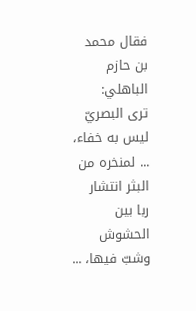فقال محمد بن حازم الباهلي:
ترى البصريّ ليس به خفاء، ... لمنخره من البثر انتشار
ربا بين الحشوش وشبّ فيها، ...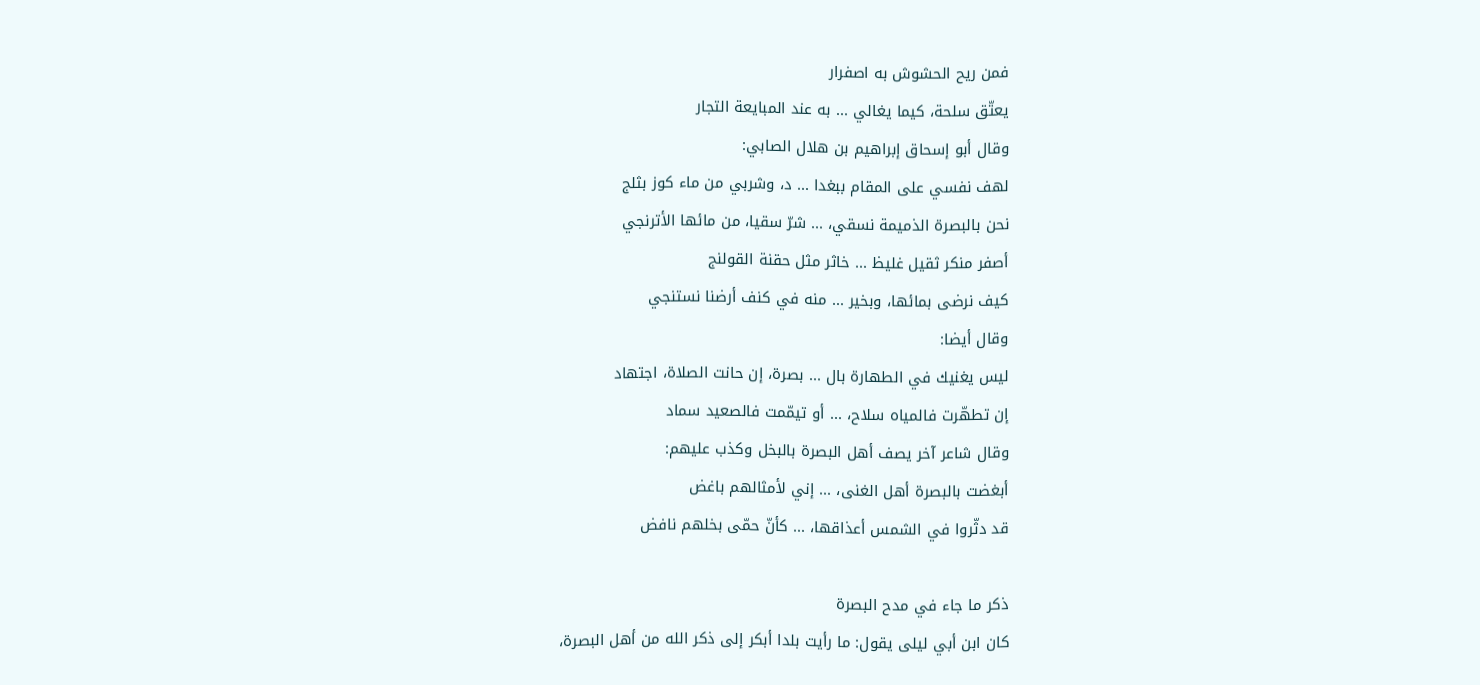فمن ريح الحشوش به اصفرار
يعتّق سلحة، كيما يغالي ... به عند المبايعة التجار
وقال أبو إسحاق إبراهيم بن هلال الصابي:
لهف نفسي على المقام ببغدا ... د، وشربي من ماء كوز بثلج
نحن بالبصرة الذميمة نسقي، ... شرّ سقيا، من مائها الأترنجي
أصفر منكر ثقيل غليظ ... خاثر مثل حقنة القولنج
كيف نرضى بمائها، وبخير ... منه في كنف أرضنا نستنجي
وقال أيضا:
ليس يغنيك في الطهارة بال ... بصرة، إن حانت الصلاة، اجتهاد
إن تطهّرت فالمياه سلاح، ... أو تيمّمت فالصعيد سماد
وقال شاعر آخر يصف أهل البصرة بالبخل وكذب عليهم:
أبغضت بالبصرة أهل الغنى، ... إني لأمثالهم باغض
قد دثّروا في الشمس أعذاقها، ... كأنّ حمّى بخلهم نافض

ذكر ما جاء في مدح البصرة
كان ابن أبي ليلى يقول: ما رأيت بلدا أبكر إلى ذكر الله من أهل البصرة،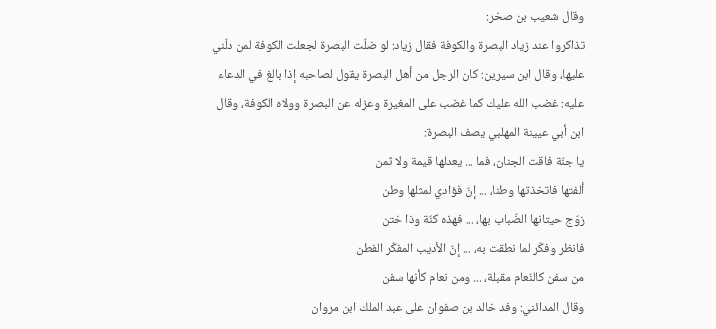وقال شعيب بن صخر:
تذاكروا عند زياد البصرة والكوفة فقال زياد: لو ضلّت البصرة لجعلت الكوفة لمن دلّني عليها، وقال ابن سيرين: كان الرجل من أهل البصرة يقول لصاحبه إذا بالغ في الدعاء عليه: غضب الله عليك كما غضب على المغيرة وعزله عن البصرة وولاه الكوفة، وقال ابن أبي عيينة المهلبي يصف البصرة:
يا جنّة فاقت الجنان، فما ... يعدلها قيمة ولا ثمن
ألفتها فاتخذتها وطنا، ... إنّ فؤادي لمثلها وطن
زوّج حيتانها الضّباب بها، ... فهذه كنّة وذا ختن
فانظر وفكّر لما نطقت به، ... إنّ الأديب المفكّر الفطن
من سفن كالنّعام مقبلة، ... ومن نعام كأنها سفن
وقال المدائني: وفد خالد بن صفوان على عبد الملك ابن مروان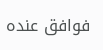فوافق عنده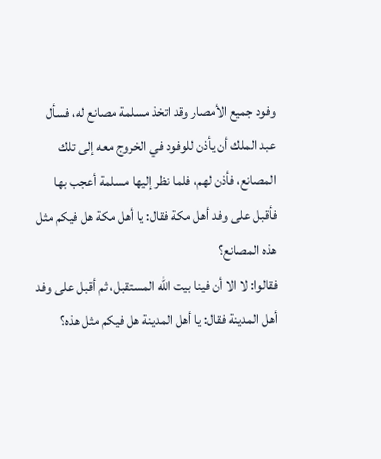وفود جميع الأمصار وقد اتخذ مسلمة مصانع له، فسأل عبد الملك أن يأذن للوفود في الخروج معه إلى تلك المصانع، فأذن لهم، فلما نظر إليها مسلمة أعجب بها فأقبل على وفد أهل مكة فقال: يا أهل مكة هل فيكم مثل هذه المصانع؟
فقالوا: لا الا أن فينا بيت الله المستقبل، ثم أقبل على وفد أهل المدينة فقال: يا أهل المدينة هل فيكم مثل هذه؟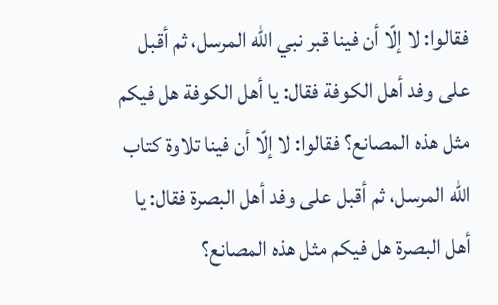فقالوا: لا إلّا أن فينا قبر نبي الله المرسل، ثم أقبل على وفد أهل الكوفة فقال: يا أهل الكوفة هل فيكم مثل هذه المصانع؟ فقالوا: لا إلّا أن فينا تلاوة كتاب الله المرسل، ثم أقبل على وفد أهل البصرة فقال: يا أهل البصرة هل فيكم مثل هذه المصانع؟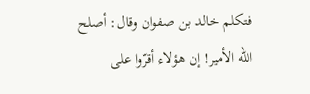فتكلم خالد بن صفوان وقال: أصلح الله الأمير! إن هؤلاء أقرّوا على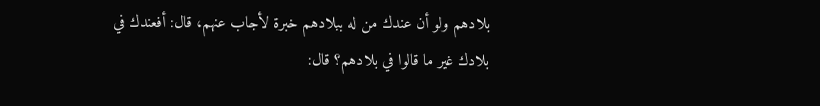بلادهم ولو أن عندك من له ببلادهم خبرة لأجاب عنهم، قال: أفعندك في بلادك غير ما قالوا في بلادهم؟ قال: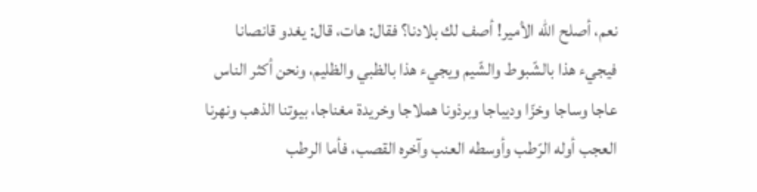نعم، أصلح الله الأمير! أصف لك بلادنا؟ فقال: هات، قال: يغدو قانصانا فيجيء هذا بالشّبوط والشّيم ويجيء هذا بالظبي والظليم، ونحن أكثر الناس عاجا وساجا وخزّا وديباجا وبرذونا هملاجا وخريدة مغناجا، بيوتنا الذهب ونهرنا العجب أوله الرّطب وأوسطه العنب وآخره القصب، فأما الرطب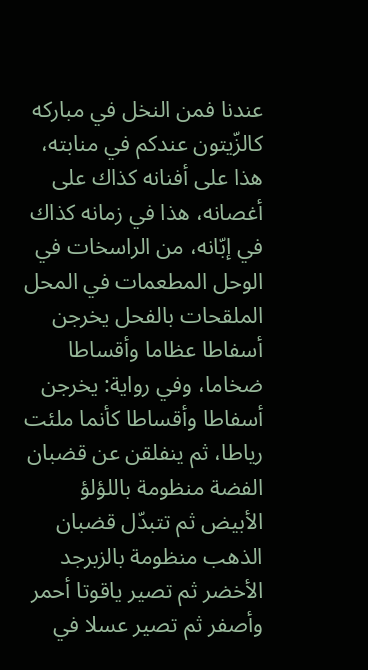عندنا فمن النخل في مباركه كالزّيتون عندكم في منابته، هذا على أفنانه كذاك على أغصانه، هذا في زمانه كذاك في إبّانه، من الراسخات في الوحل المطعمات في المحل الملقحات بالفحل يخرجن أسفاطا عظاما وأقساطا ضخاما، وفي رواية: يخرجن أسفاطا وأقساطا كأنما ملئت رياطا، ثم ينفلقن عن قضبان الفضة منظومة باللؤلؤ الأبيض ثم تتبدّل قضبان الذهب منظومة بالزبرجد الأخضر ثم تصير ياقوتا أحمر وأصفر ثم تصير عسلا في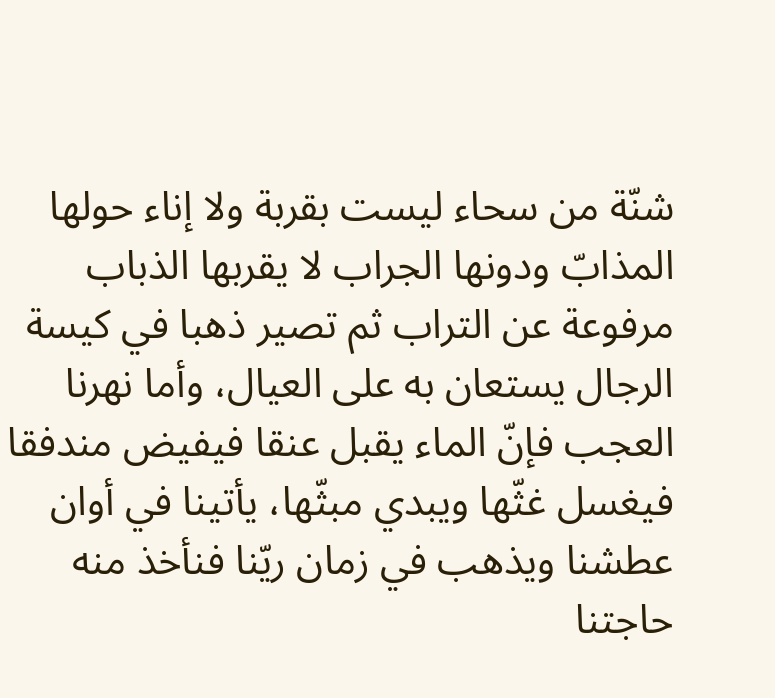شنّة من سحاء ليست بقربة ولا إناء حولها المذابّ ودونها الجراب لا يقربها الذباب مرفوعة عن التراب ثم تصير ذهبا في كيسة الرجال يستعان به على العيال، وأما نهرنا العجب فإنّ الماء يقبل عنقا فيفيض مندفقا فيغسل غثّها ويبدي مبثّها، يأتينا في أوان عطشنا ويذهب في زمان ريّنا فنأخذ منه حاجتنا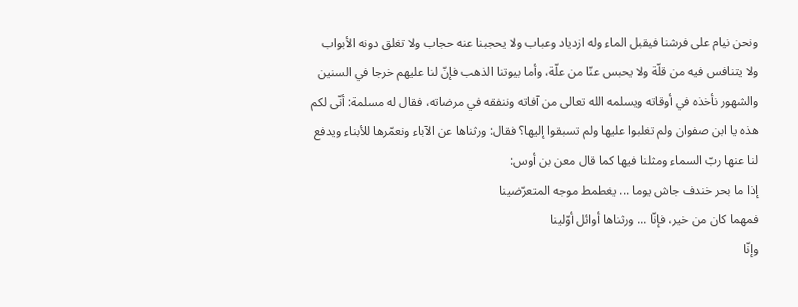ونحن نيام على فرشنا فيقبل الماء وله ازدياد وعباب ولا يحجبنا عنه حجاب ولا تغلق دونه الأبواب ولا يتنافس فيه من قلّة ولا يحبس عنّا من علّة، وأما بيوتنا الذهب فإنّ لنا عليهم خرجا في السنين والشهور نأخذه في أوقاته ويسلمه الله تعالى من آفاته وننفقه في مرضاته، فقال له مسلمة: أنّى لكم هذه يا ابن صفوان ولم تغلبوا عليها ولم تسبقوا إليها؟ فقال: ورثناها عن الآباء ونعمّرها للأبناء ويدفع لنا عنها ربّ السماء ومثلنا فيها كما قال معن بن أوس:
إذا ما بحر خندف جاش يوما ... يغطمط موجه المتعرّضينا
فمهما كان من خير، فإنّا ... ورثناها أوائل أوّلينا
وإنّا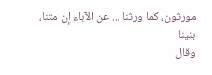مورثون، كما ورثنا ... عن الآباء إن متنا، بنينا
وقال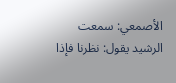الأصمعي: سمعت الرشيد يقول: نظرنا فإذا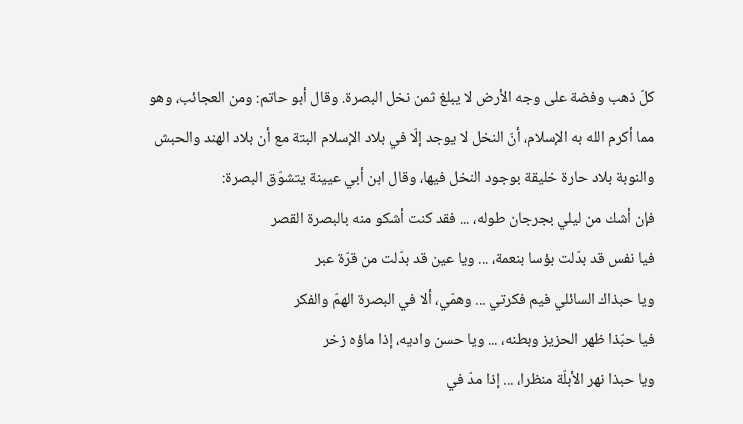كلّ ذهب وفضة على وجه الأرض لا يبلغ ثمن نخل البصرة. وقال أبو حاتم: ومن العجائب، وهو مما أكرم الله به الإسلام، أنّ النخل لا يوجد إلّا في بلاد الإسلام البتة مع أن بلاد الهند والحبش والنوبة بلاد حارة خليقة بوجود النخل فيها، وقال ابن أبي عيينة يتشوّق البصرة:
فإن أشك من ليلي بجرجان طوله، ... فقد كنت أشكو منه بالبصرة القصر
فيا نفس قد بدّلت بؤسا بنعمة، ... ويا عين قد بدّلت من قرّة عبر
ويا حبذاك السائلي فيم فكرتي ... وهمّي، ألا في البصرة الهمّ والفكر
فيا حبّذا ظهر الحزيز وبطنه، ... ويا حسن واديه، إذا ماؤه زخر
ويا حبذا نهر الأبلّة منظرا، ... إذا مدّ في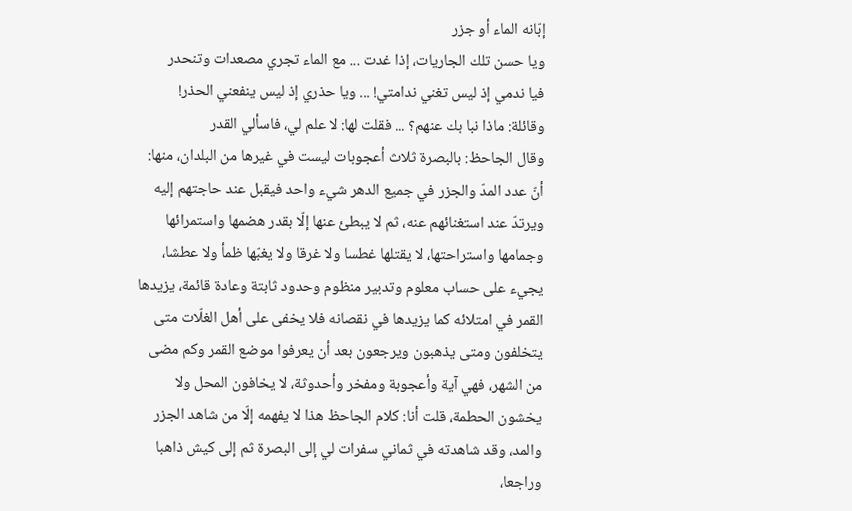إبّانه الماء أو جزر
ويا حسن تلك الجاريات، إذا غدت ... مع الماء تجري مصعدات وتنحدر
فيا ندمي إذ ليس تغني ندامتي! ... ويا حذري إذ ليس ينفعني الحذر!
وقائلة: ماذا نبا بك عنهم؟ ... فقلت لها: لا علم لي، فاسألي القدر
وقال الجاحظ: بالبصرة ثلاث أعجوبات ليست في غيرها من البلدان، منها: أنّ عدد المدّ والجزر في جميع الدهر شيء واحد فيقبل عند حاجتهم إليه ويرتدّ عند استغنائهم عنه، ثم لا يبطئ عنها إلّا بقدر هضمها واستمرائها وجمامها واستراحتها، لا يقتلها غطسا ولا غرقا ولا يغبّها ظمأ ولا عطشا، يجيء على حساب معلوم وتدبير منظوم وحدود ثابتة وعادة قائمة، يزيدها القمر في امتلائه كما يزيدها في نقصانه فلا يخفى على أهل الغلّات متى يتخلفون ومتى يذهبون ويرجعون بعد أن يعرفوا موضع القمر وكم مضى من الشهر، فهي آية وأعجوبة ومفخر وأحدوثة، لا يخافون المحل ولا يخشون الحطمة، قلت أنا: كلام الجاحظ هذا لا يفهمه إلّا من شاهد الجزر والمد، وقد شاهدته في ثماني سفرات لي إلى البصرة ثم إلى كيش ذاهبا وراجعا،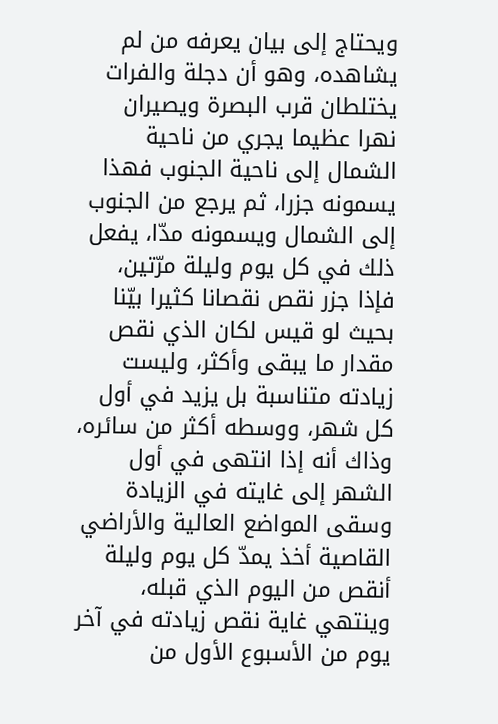ويحتاج إلى بيان يعرفه من لم يشاهده، وهو أن دجلة والفرات يختلطان قرب البصرة ويصيران نهرا عظيما يجري من ناحية الشمال إلى ناحية الجنوب فهذا يسمونه جزرا، ثم يرجع من الجنوب إلى الشمال ويسمونه مدّا، يفعل ذلك في كل يوم وليلة مرّتين، فإذا جزر نقص نقصانا كثيرا بيّنا بحيث لو قيس لكان الذي نقص مقدار ما يبقى وأكثر، وليست زيادته متناسبة بل يزيد في أول كل شهر، ووسطه أكثر من سائره، وذاك أنه إذا انتهى في أول الشهر إلى غايته في الزيادة وسقى المواضع العالية والأراضي القاصية أخذ يمدّ كل يوم وليلة أنقص من اليوم الذي قبله، وينتهي غاية نقص زيادته في آخر يوم من الأسبوع الأول من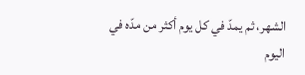الشهر، ثم يمدّ في كل يوم أكثر من مدّه في اليوم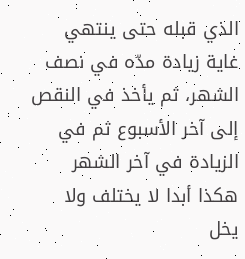الذي قبله حتى ينتهي غاية زيادة مدّه في نصف الشهر، ثم يأخذ في النقص إلى آخر الأسبوع ثم في الزيادة في آخر الشهر هكذا أبدا لا يختلف ولا يخل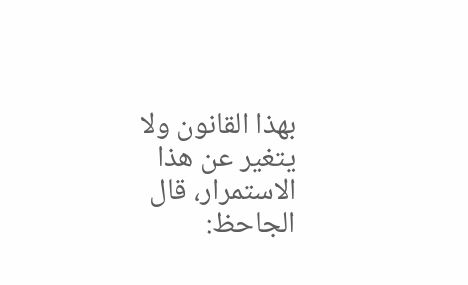بهذا القانون ولا يتغير عن هذا الاستمرار، قال الجاحظ: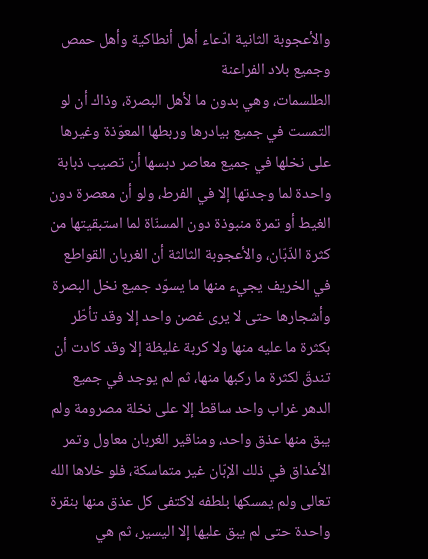والأعجوبة الثانية ادّعاء أهل أنطاكية وأهل حمص وجميع بلاد الفراعنة
الطلسمات، وهي بدون ما لأهل البصرة، وذاك أن لو التمست في جميع بيادرها وربطها المعوّذة وغيرها على نخلها في جميع معاصر دبسها أن تصيب ذبابة واحدة لما وجدتها إلا في الفرط، ولو أن معصرة دون الغيط أو تمرة منبوذة دون المسنّاة لما استبقيتها من كثرة الذّبّان، والأعجوبة الثالثة أن الغربان القواطع في الخريف يجيء منها ما يسوّد جميع نخل البصرة وأشجارها حتى لا يرى غصن واحد إلا وقد تأطّر بكثرة ما عليه منها ولا كربة غليظة إلا وقد كادت أن تندقّ لكثرة ما ركبها منها، ثم لم يوجد في جميع الدهر غراب واحد ساقط إلا على نخلة مصرومة ولم يبق منها عذق واحد، ومناقير الغربان معاول وتمر الأعذاق في ذلك الإبّان غير متماسكة، فلو خلاها الله تعالى ولم يمسكها بلطفه لاكتفى كل عذق منها بنقرة واحدة حتى لم يبق عليها إلا اليسير، ثم هي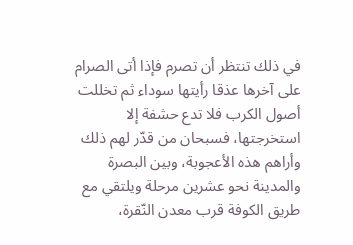في ذلك تنتظر أن تصرم فإذا أتى الصرام على آخرها عذقا رأيتها سوداء ثم تخللت أصول الكرب فلا تدع حشفة إلا استخرجتها، فسبحان من قدّر لهم ذلك وأراهم هذه الأعجوبة، وبين البصرة والمدينة نحو عشرين مرحلة ويلتقي مع طريق الكوفة قرب معدن النّقرة،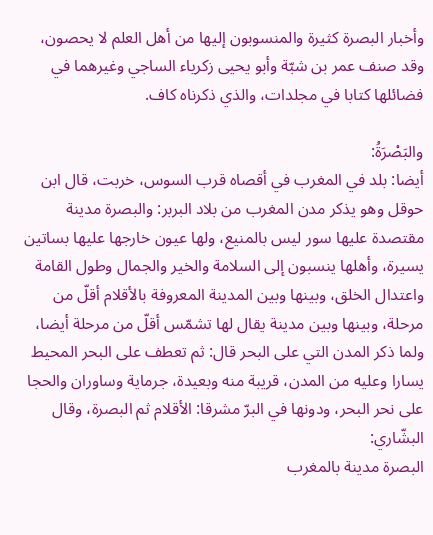وأخبار البصرة كثيرة والمنسوبون إليها من أهل العلم لا يحصون، وقد صنف عمر بن شبّة وأبو يحيى زكرياء الساجي وغيرهما في فضائلها كتابا في مجلدات، والذي ذكرناه كاف.

والبَصْرَةُ:
أيضا: بلد في المغرب في أقصاه قرب السوس، خربت، قال ابن حوقل وهو يذكر مدن المغرب من بلاد البربر: والبصرة مدينة مقتصدة عليها سور ليس بالمنيع، ولها عيون خارجها عليها بساتين يسيرة، وأهلها ينسبون إلى السلامة والخير والجمال وطول القامة واعتدال الخلق، وبينها وبين المدينة المعروفة بالأقلام أقلّ من مرحلة، وبينها وبين مدينة يقال لها تشمّس أقلّ من مرحلة أيضا، ولما ذكر المدن التي على البحر قال: ثم تعطف على البحر المحيط يسارا وعليه من المدن، قريبة منه وبعيدة، جرماية وساوران والحجا على نحر البحر، ودونها في البرّ مشرقا: الأقلام ثم البصرة، وقال البشّاري:
البصرة مدينة بالمغرب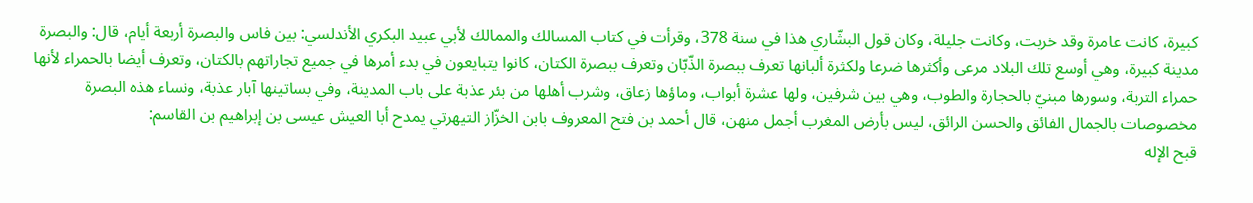كبيرة، كانت عامرة وقد خربت، وكانت جليلة، وكان قول البشّاري هذا في سنة 378، وقرأت في كتاب المسالك والممالك لأبي عبيد البكري الأندلسي: بين فاس والبصرة أربعة أيام، قال: والبصرة مدينة كبيرة، وهي أوسع تلك البلاد مرعى وأكثرها ضرعا ولكثرة ألبانها تعرف ببصرة الذّبّان وتعرف ببصرة الكتان، كانوا يتبايعون في بدء أمرها في جميع تجاراتهم بالكتان، وتعرف أيضا بالحمراء لأنها حمراء التربة، وسورها مبنيّ بالحجارة والطوب، وهي بين شرفين، ولها عشرة أبواب، وماؤها زعاق، وشرب أهلها من بئر عذبة على باب المدينة، وفي بساتينها آبار عذبة، ونساء هذه البصرة مخصوصات بالجمال الفائق والحسن الرائق، ليس بأرض المغرب أجمل منهن، قال أحمد بن فتح المعروف بابن الخزّاز التيهرتي يمدح أبا العيش عيسى بن إبراهيم بن القاسم:
قبح الإله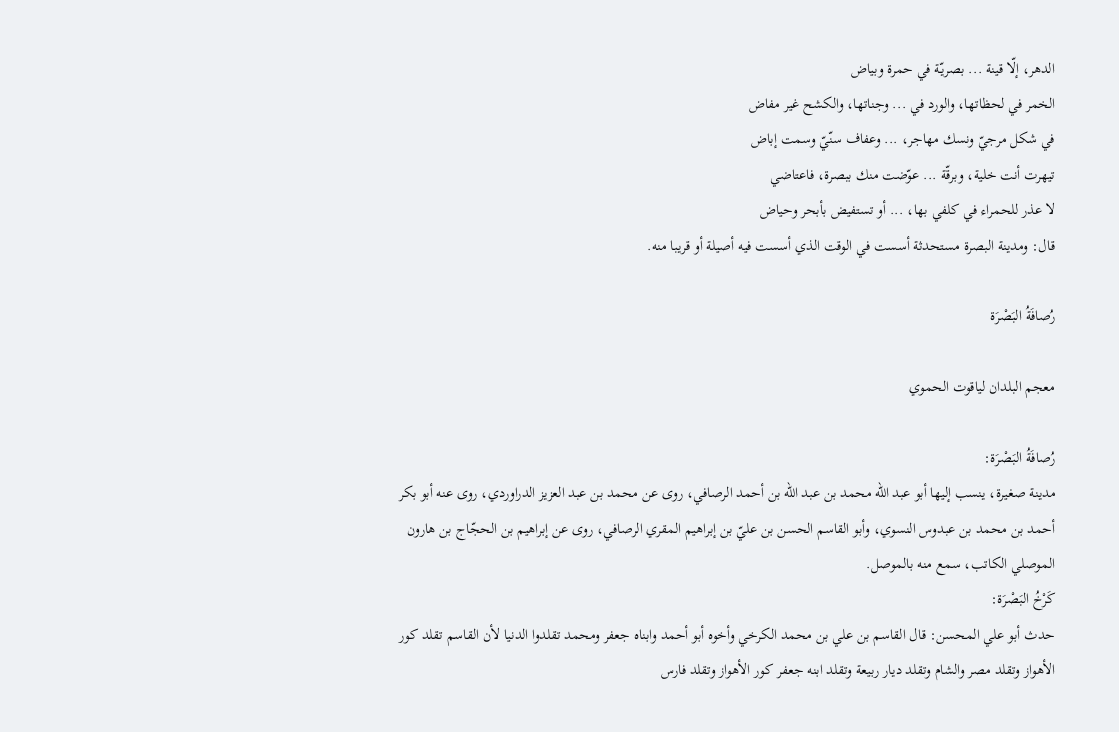الدهر، إلّا قينة ... بصريّة في حمرة وبياض
الخمر في لحظاتها، والورد في ... وجناتها، والكشح غير مفاض
في شكل مرجيّ ونسك مهاجر، ... وعفاف سنّيّ وسمت إباض
تيهرت أنت خلية، وبرقّة ... عوّضت منك ببصرة، فاعتاضي
لا عذر للحمراء في كلفي بها، ... أو تستفيض بأبحر وحياض
قال: ومدينة البصرة مستحدثة أسست في الوقت الذي أسست فيه أصيلة أو قريبا منه.

رُصافَةُ البَصْرَة

معجم البلدان لياقوت الحموي

رُصافَةُ البَصْرَة:
مدينة صغيرة، ينسب إليها أبو عبد الله محمد بن عبد الله بن أحمد الرصافي، روى عن محمد بن عبد العزيز الدراوردي، روى عنه أبو بكر أحمد بن محمد بن عبدوس النسوي، وأبو القاسم الحسن بن عليّ بن إبراهيم المقري الرصافي، روى عن إبراهيم بن الحجّاج بن هارون الموصلي الكاتب، سمع منه بالموصل.
كَرْخُ البَصْرَة:
حدث أبو علي المحسن: قال القاسم بن علي بن محمد الكرخي وأخوه أبو أحمد وابناه جعفر ومحمد تقلدوا الدنيا لأن القاسم تقلد كور الأهواز وتقلد مصر والشام وتقلد ديار ربيعة وتقلد ابنه جعفر كور الأهواز وتقلد فارس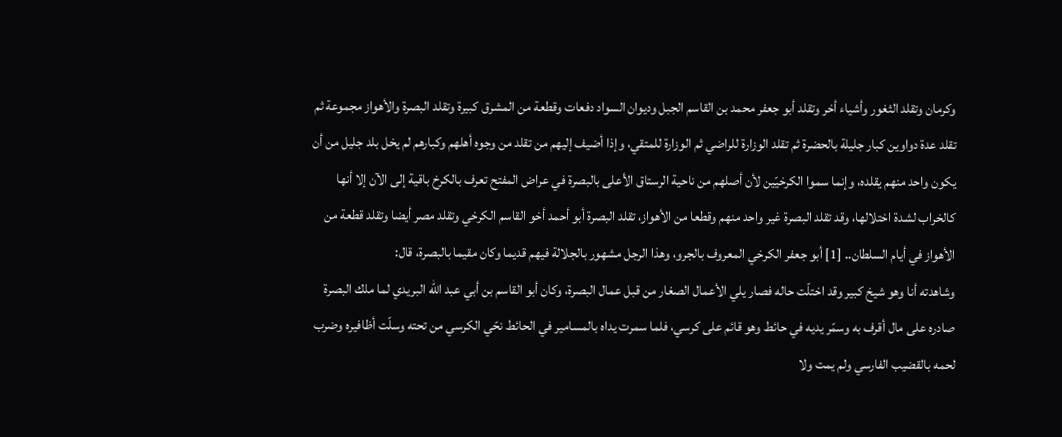وكرمان وتقلد الثغور وأشياء أخر وتقلد أبو جعفر محمد بن القاسم الجبل وديوان السواد دفعات وقطعة من المشرق كبيرة وتقلد البصرة والأهواز مجموعة ثم تقلد عدة دواوين كبار جليلة بالحضرة ثم تقلد الوزارة للراضي ثم الوزارة للمتقي، وإذا أضيف إليهم من تقلد من وجوه أهلهم وكبارهم لم يخل بلد جليل من أن يكون واحد منهم يقلده، وإنما سموا الكرخيّين لأن أصلهم من ناحية الرستاق الأعلى بالبصرة في عراض المفتح تعرف بالكرخ باقية إلى الآن إلا أنها كالخراب لشدة اختلالها، وقد تقلد البصرة غير واحد منهم وقطعا من الأهواز، تقلد البصرة أبو أحمد أخو القاسم الكرخي وتقلد مصر أيضا وتقلد قطعة من الأهواز في أيام السلطان.. [1] أبو جعفر الكرخي المعروف بالجرو، وهذا الرجل مشهور بالجلالة فيهم قديما وكان مقيما بالبصرة، قال:
وشاهدته أنا وهو شيخ كبير وقد اختلّت حاله فصار يلي الأعمال الصغار من قبل عمال البصرة، وكان أبو القاسم بن أبي عبد الله البريدي لما ملك البصرة صادره على مال أقرف به وسمّر يديه في حائط وهو قائم على كرسي، فلما سمرت يداه بالمسامير في الحائط نحّي الكرسي من تحته وسلّت أظافيره وضرب لحمه بالقضيب الفارسي ولم يمت ولا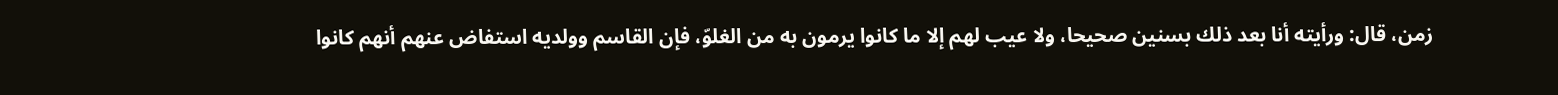زمن، قال: ورأيته أنا بعد ذلك بسنين صحيحا، ولا عيب لهم إلا ما كانوا يرمون به من الغلوّ، فإن القاسم وولديه استفاض عنهم أنهم كانوا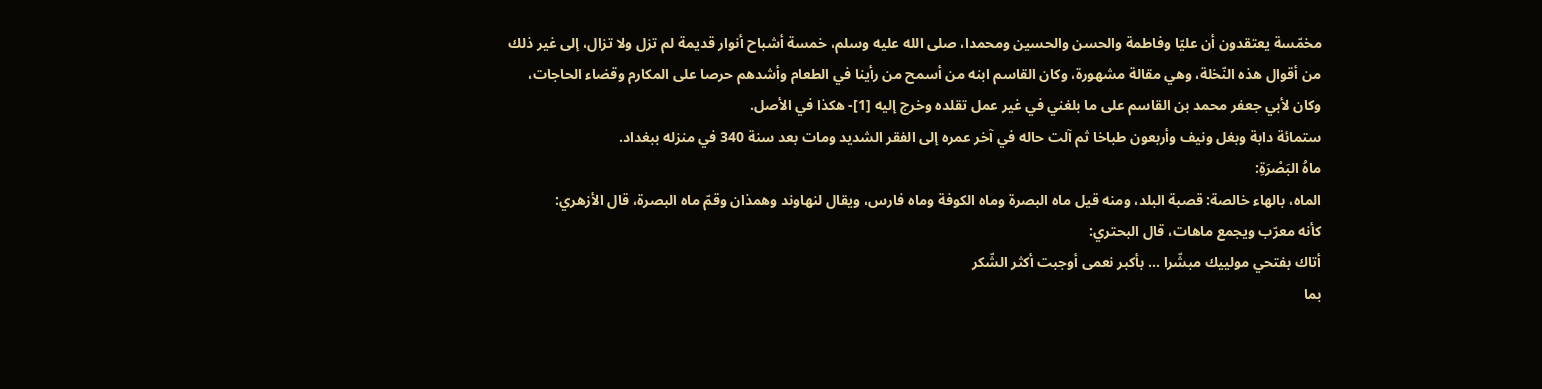مخمّسة يعتقدون أن عليّا وفاطمة والحسن والحسين ومحمدا، صلى الله عليه وسلم، خمسة أشباح أنوار قديمة لم تزل ولا تزال، إلى غير ذلك من أقوال هذه النّخلة، وهي مقالة مشهورة، وكان القاسم ابنه من أسمح من رأينا في الطعام وأشدهم حرصا على المكارم وقضاء الحاجات، وكان لأبي جعفر محمد بن القاسم على ما بلغني في غير عمل تقلده وخرج إليه [1]- هكذا في الأصل.
ستمائة دابة وبغل ونيف وأربعون طباخا ثم آلت حاله في آخر عمره إلى الفقر الشديد ومات بعد سنة 340 في منزله ببغداد.
ماهُ البَصْرَةِ:
الماه، بالهاء خالصة: قصبة البلد، ومنه قيل ماه البصرة وماه الكوفة وماه فارس، ويقال لنهاوند وهمذان وقمّ ماه البصرة، قال الأزهري:
كأنه معرّب ويجمع ماهات، قال البحتري:
أتاك بفتحي مولييك مبشّرا ... بأكبر نعمى أوجبت أكثر الشّكر
بما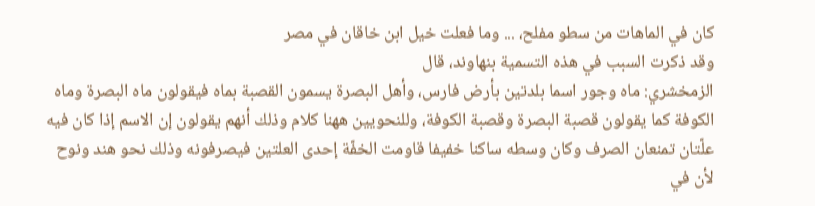كان في الماهات من سطو مفلح، ... وما فعلت خيل ابن خاقان في مصر
وقد ذكرت السبب في هذه التسمية بنهاوند، قال
الزمخشري: ماه وجور اسما بلدتين بأرض فارس، وأهل البصرة يسمون القصبة بماه فيقولون ماه البصرة وماه الكوفة كما يقولون قصبة البصرة وقصبة الكوفة، وللنحويين ههنا كلام وذلك أنهم يقولون إن الاسم إذا كان فيه علّتان تمنعان الصرف وكان وسطه ساكنا خفيفا قاومت الخفّة إحدى العلتين فيصرفونه وذلك نحو هند ونوح لأن في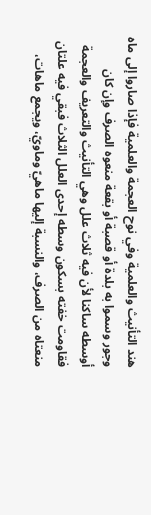هند التأنيث والعلمية وفي نوح العجمة والعلمية فإذا صاروا إلى ماه وجور وسموا به بلدة أو قصبة أو بقعة منعوه الصرف وإن كان أوسطه ساكنا لأن فيه ثلاث علل وهي التأنيث والتعريف والعجمة فقاومت خفته بسكون وسطه إحدى العلل الثلاث فبقي فيه علتان منعتاه من الصرف، والنسبة إليها ماهيّ وماويّ، ويجمع ماهات،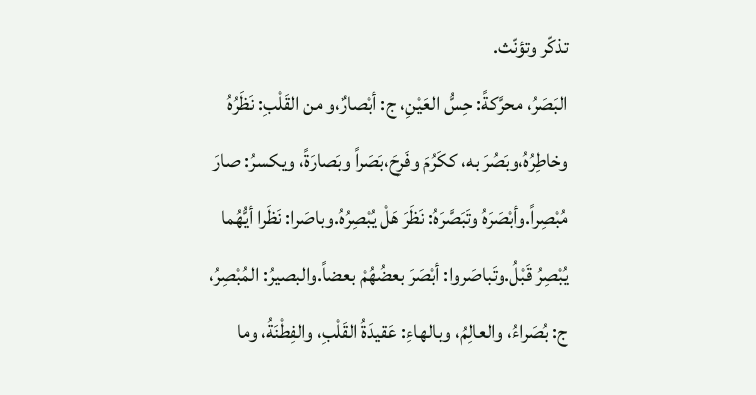تذكّر وتؤنّث.
البَصَرُ، محرَّكةً: حِسُّ العَيْنِ، ج: أبْصارٌ،و من القَلْبِ: نَظَرُهُ وخاطِرُهُ،وبَصُرَ به، ككَرُمَ وفَرِحَ،بَصَراً وبَصارَةً، ويكسرُ: صارَ مُبْصِراً.وأبْصَرَهُ وتَبَصَّرَهُ: نَظَرَ هَلْ يُبْصِرُهُ.وباصَرا: نَظَرا أيُّهُما يُبْصِرُ قَبْلُ.وتَباصَروا: أبْصَرَ بعضُهُمْ بعضاً.والبصيرُ: المُبْصِرُ، ج: بُصَراءُ، والعالِمُ، وبالهاءِ: عَقيدَةُ القَلْبِ، والفِطْنَةُ، وما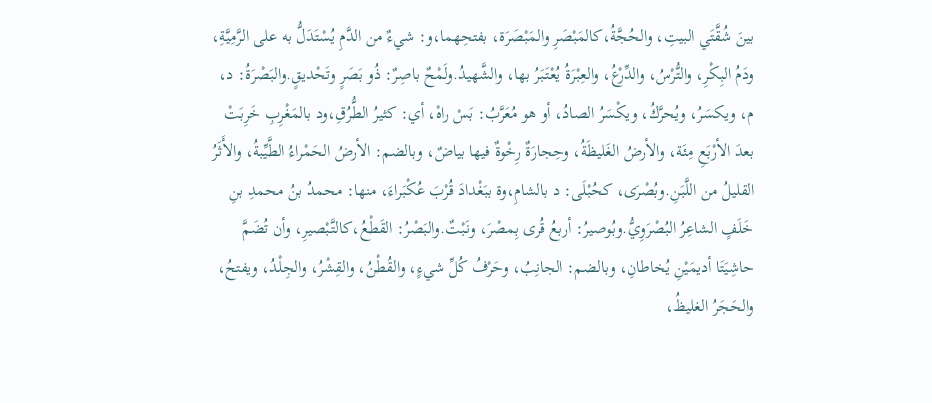بينَ شُقَّتَي البيتِ، والحُجَّةُ،كالمَبْصَرِ والمَبْصَرَة، بفتحِهما،و: شيءٌ من الدَّمِ يُسْتَدَلُّ به على الرَّمِيَّةِ، ودَمُ البِكْرِ، والتُّرْسُ، والدِّرْعُ، والعِبْرَةُ يُعْتَبَرُ بها، والشَّهيدُ.ولَمْحٌ باصِرٌ: ذُو بَصَرٍ وتَحْديقٍ.والبَصْرَةُ: د، م، ويكسَرُ، ويُحرَّكُ، ويكْسَرُ الصادُ، أو هو مُعَرَّبُ: بَسْ راهْ، أي: كثيرُ الطُّرُقِ،ود بالمَغْرِبِ خَرِبَتْ بعدَ الأرْبَعِ مِئَة، والأرضُ الغَليظَةُ، وحِجارَةٌ رِخْوةٌ فيها بياضٌ، وبالضم: الأرضُ الحَمْراءُ الطَّيِّبةُ، والأَثَرُ القليلُ من اللَّبَنِ.وبُصْرَى، كحُبْلَى: د بالشامِ،وة ببَغْدادَ قُرْبَ عُكْبَراءَ، منها: محمدُ بنُ محمدِ بنِ خَلَفٍ الشاعِرُ البُصْرَوِيُّ.وبُوصيرُ: أربعُ قُرى بِمصْرَ، ونَبْتٌ.والبَصْرُ: القَطْعُ،كالتَّبْصيرِ، وأن تُضَمَّ حاشِيَتَا أديمَيْنِ يُخاطانِ، وبالضم: الجانِبُ، وحَرْفُ كُلِّ شيءٍ، والقُطْنُ، والقِشْرُ، والجِلْدُ، ويفتحُ، والحَجَرُ الغليظُ،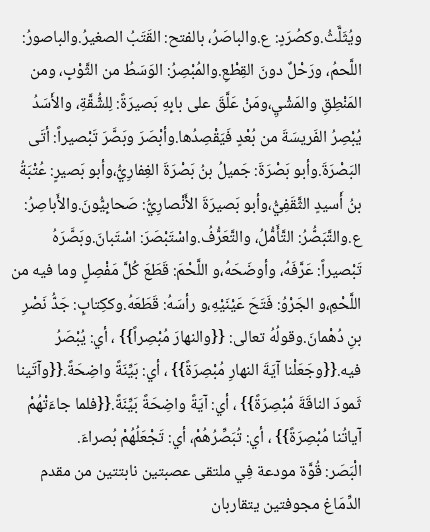ويُثَلَّثُ.وكصُرَدٍ: ع.والباصَرُ، بالفتح: القَتَبُ الصغيرُ.والباصورُ: اللَّحمُ، ورَحْلٌ دونَ القِطْعِ.والمُبْصِرُ: الوَسَطُ من الثَّوْبِ، ومن المَنْطِقِ والمَشْيِ،ومَنْ عَلَّقَ على بابِهِ بَصيرَةً: لِلشُّقَّةِ، والأَسَدُ يُبْصِرُ الفَريسَةَ من بُعْدٍ فَيَقْصِدُها.وأبْصَرَ وبَصَّرَ تَبْصيراً: أتَى البَصْرَةَ.وأبو بَصْرَةَ: جَميلُ بنُ بَصْرَةَ الغِفارِيُّ،وأبو بَصيرٍ: عُتْبَةُ بنُ أَسيدٍ الثَّقَفِيُّ،وأبو بَصيرَةَ الأَنْصارِيُّ: صَحابِيُّونَ.والأَباصِرُ: ع.والتَّبَصُّرُ: التَّأَمُّلُ، والتَّعَرُّفُ.واسْتَبْصَرَ: اسْتَبانَ.وبَصَّرَهُ تَبْصيراً: عَرَّفَهُ، وأوضَحَهُ،و اللَّحْمَ: قَطَعَ كُلَّ مَفْصِلٍ وما فيه من اللَّحْمِ،و الجَرْوُ: فَتَحَ عَيْنَيْهِ،و رأسَهُ: قَطَعَهُ.وككِتابٍ: جَدُّ نَصْرِ بنِ دُهْمانَ.وقولُهُ تعالى: {{والنهارَ مُبْصِراً}} ، أي: يُبْصَرُ فيه.{{وجَعَلْنا آيَةَ النهارِ مُبْصِرَةً}} ، أي: بَيِّنَةً واضِحَةً.{{وآتَينا ثَمودَ الناقَةَ مُبْصِرَةً}} ، أي: آيَةً واضِحَةً بَيِّنَةً.{{فلما جاءَتْهُمْ آياتُنا مُبْصِرَةً}} ، أي: تُبَصِّرُهُمْ، أي: تَجْعَلُهُمْ بُصراءَ.
الْبَصَر: قُوَّة مودعة فِي ملتقى عصبتين نابتتين من مقدم الدِّمَاغ مجوفتين يتقاربان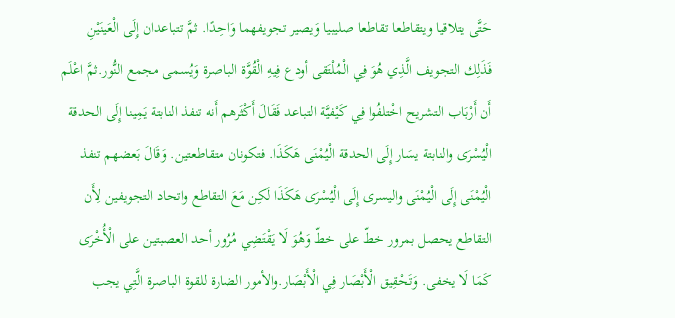حَتَّى يتلاقيا ويتقاطعا تقاطعا صليبيا وَيصير تجويفهما وَاحِدًا. ثمَّ تتباعدان إِلَى الْعَينَيْنِ فَذَلِك التجويف الَّذِي هُوَ فِي الْمُلْتَقى أودع فِيهِ الْقُوَّة الباصرة وَيُسمى مجمع النُّور.ثمَّ اعْلَم أَن أَرْبَاب التشريح اخْتلفُوا فِي كَيْفيَّة التباعد فَقَالَ أَكْثَرهم أَنه تنفذ النابتة يَمِينا إِلَى الحدقة الْيُسْرَى والنابتة يسَار إِلَى الحدقة الْيُمْنَى هَكَذَا. فتكونان متقاطعتين. وَقَالَ بَعضهم تنفذ الْيُمْنَى إِلَى الْيُمْنَى واليسرى إِلَى الْيُسْرَى هَكَذَا لَكِن مَعَ التقاطع واتحاد التجويفين لِأَن التقاطع يحصل بمرور خطّ على خطّ وَهُوَ لَا يَقْتَضِي مُرُور أحد العصبتين على الْأُخْرَى كَمَا لَا يخفى. وَتَحْقِيق الْأَبْصَار فِي الْأَبْصَار.والأمور الضارة للقوة الباصرة الَّتِي يجب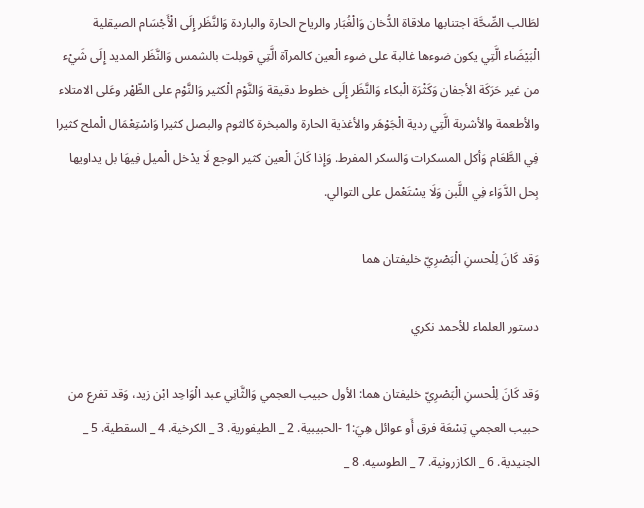لطَالب الصِّحَّة اجتنابها ملاقاة الدُّخان وَالْغُبَار والرياح الحارة والباردة وَالنَّظَر إِلَى الْأَجْسَام الصيقلية الْبَيْضَاء الَّتِي يكون ضوءها غالبة على ضوء الْعين كالمرآة الَّتِي قوبلت بالشمس وَالنَّظَر المديد إِلَى شَيْء من غير حَرَكَة الأجفان وَكَثْرَة الْبكاء وَالنَّظَر إِلَى خطوط دقيقة وَالنَّوْم الْكثير وَالنَّوْم على الظّهْر وعَلى الامتلاء والأطعمة والأشربة الَّتِي ردية الْجَوْهَر والأغذية الحارة والمبخرة كالثوم والبصل كثيرا وَاسْتِعْمَال الْملح كثيرا فِي الطَّعَام وَأكل المسكرات وَالسكر المفرط. وَإِذا كَانَ الْعين كثير الوجع لَا يدْخل الْميل فِيهَا بل يداويها بِحل الدَّوَاء فِي اللَّبن وَلَا يسْتَعْمل على التوالي.

وَقد كَانَ لِلْحسنِ الْبَصْرِيّ خليفتان هما

دستور العلماء للأحمد نكري

وَقد كَانَ لِلْحسنِ الْبَصْرِيّ خليفتان هما: الأول حبيب العجمي وَالثَّانِي عبد الْوَاحِد ابْن زيد، وَقد تفرع من حبيب العجمي تِسْعَة فرق أَو عوائل هِيَ:1 -الحبيبية. 2 _ الطيفورية. 3 _ الكرخية. 4 _ السقطية. 5 _ الجنيدية. 6 _ الكازرونية. 7 _ الطوسيه. 8 _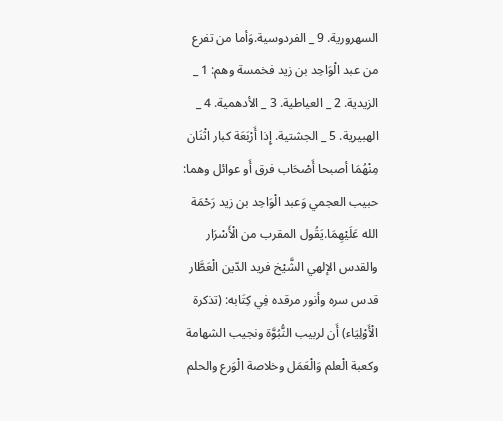السهرورية. 9 _ الفردوسية.وَأما من تفرع من عبد الْوَاحِد بن زيد فخمسة وهم: 1 _ الزيدية. 2 _ العياطية. 3 _ الأدهمية. 4 _ الهبيرية. 5 _ الجشتية. إِذا أَرْبَعَة كبار اثْنَان مِنْهُمَا أصبحا أَصْحَاب فرق أَو عوائل وهما: حبيب العجمي وَعبد الْوَاحِد بن زيد رَحْمَة الله عَلَيْهِمَا.يَقُول المقرب من الْأَسْرَار والقدس الإلهي الشَّيْخ فريد الدّين الْعَطَّار قدس سره وأنور مرقده فِي كِتَابه: (تذكرة الْأَوْلِيَاء) أَن لربيب النُّبُوَّة ونجيب الشهامة وكعبة الْعلم وَالْعَمَل وخلاصة الْوَرع والحلم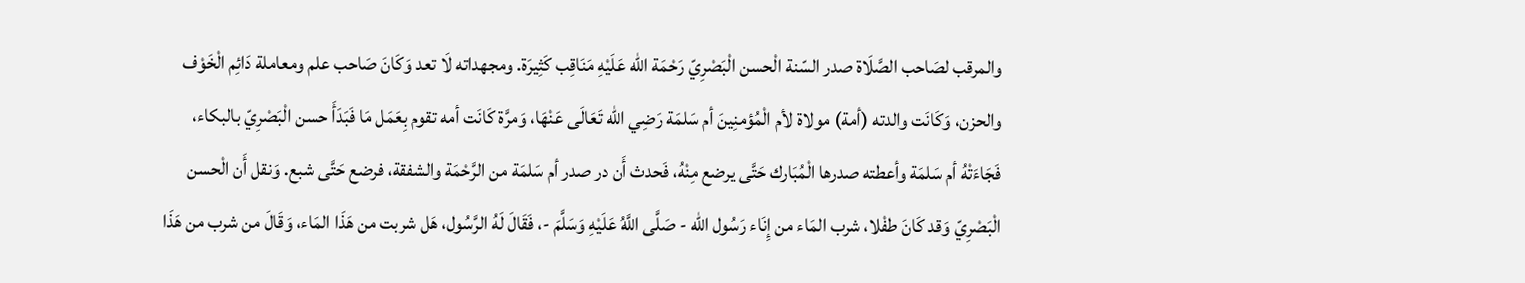والمرقب لصَاحب الصَّلَاة صدر السّنة الْحسن الْبَصْرِيّ رَحْمَة الله عَلَيْهِ مَنَاقِب كَثِيرَة. ومجهداته لَا تعد وَكَانَ صَاحب علم ومعاملة دَائِم الْخَوْف والحزن، وَكَانَت والدته (أمة) مولاة لأم الْمُؤمنِينَ أم سَلمَة رَضِي الله تَعَالَى عَنْهَا، وَمرَّة كَانَت أمه تقوم بِعَمَل مَا فَبَدَأَ حسن الْبَصْرِيّ بالبكاء، فَجَاءَتْهُ أم سَلمَة وأعطته صدرها الْمُبَارك حَتَّى يرضع مِنْهُ، فَحدث أَن در صدر أم سَلمَة من الرَّحْمَة والشفقة، فرضع حَتَّى شبع. وَنقل أَن الْحسن الْبَصْرِيّ وَقد كَانَ طفْلا، شرب المَاء من إِنَاء رَسُول الله - صَلَّى اللَّهُ عَلَيْهِ وَسَلَّمَ -، فَقَالَ لَهُ الرَّسُول، هَل شربت من هَذَا المَاء، وَقَالَ من شرب من هَذَا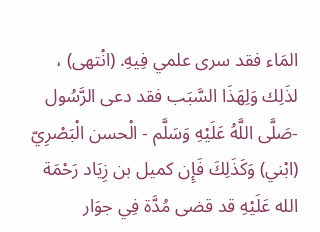المَاء فقد سرى علمي فِيهِ. (انْتهى) ، لذَلِك وَلِهَذَا السَّبَب فقد دعى الرَّسُول -صَلَّى اللَّهُ عَلَيْهِ وَسَلَّم - الْحسن الْبَصْرِيّ (ابْني) وَكَذَلِكَ فَإِن كميل بن زِيَاد رَحْمَة الله عَلَيْهِ قد قضى مُدَّة فِي جوَار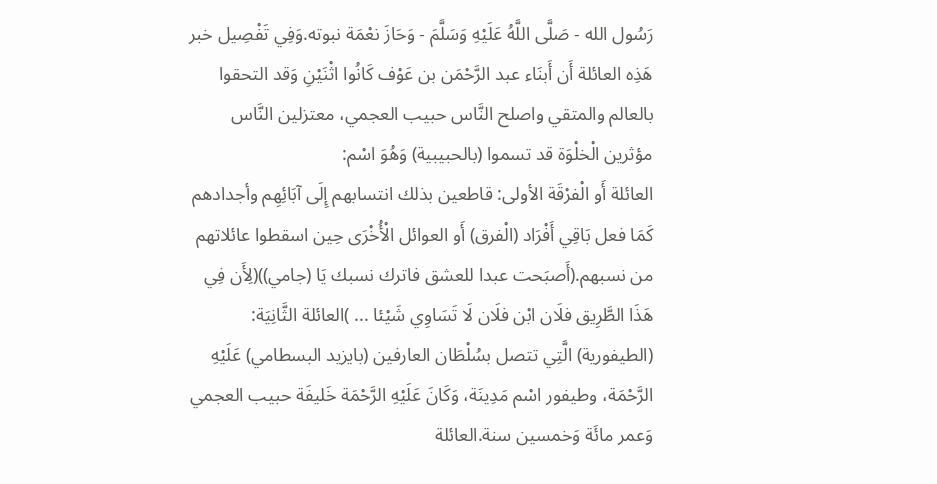رَسُول الله - صَلَّى اللَّهُ عَلَيْهِ وَسَلَّمَ - وَحَازَ نعْمَة نبوته.وَفِي تَفْصِيل خبر هَذِه العائلة أَن أَبنَاء عبد الرَّحْمَن بن عَوْف كَانُوا اثْنَيْنِ وَقد التحقوا بالعالم والمتقي واصلح النَّاس حبيب العجمي، معتزلين النَّاس مؤثرين الْخلْوَة قد تسموا (بالحبيبية) وَهُوَ اسْم:
العائلة أَو الْفرْقَة الأولى: قاطعين بذلك انتسابهم إِلَى آبَائِهِم وأجدادهم كَمَا فعل بَاقِي أَفْرَاد (الْفرق) أَو العوائل الْأُخْرَى حِين اسقطوا عائلاتهم من نسبهم.(أَصبَحت عبدا للعشق فاترك نسبك يَا (جامي))(لِأَن فِي هَذَا الطَّرِيق فلَان ابْن فلَان لَا تَسَاوِي شَيْئا ... )العائلة الثَّانِيَة: (الطيفورية) الَّتِي تتصل بسُلْطَان العارفين (بايزيد البسطامي) عَلَيْهِ الرَّحْمَة، وطيفور اسْم مَدِينَة، وَكَانَ عَلَيْهِ الرَّحْمَة خَليفَة حبيب العجمي وَعمر مائَة وَخمسين سنة.العائلة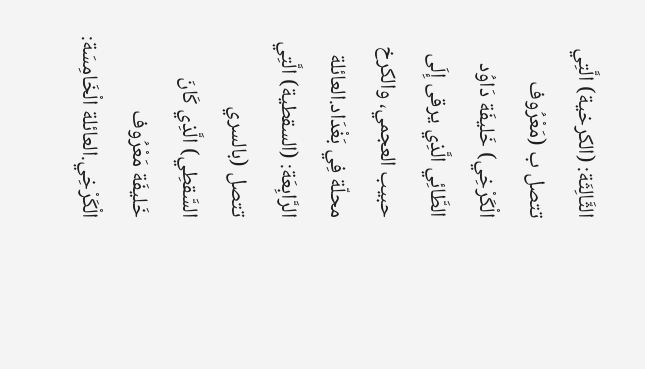الثَّالِثَة: (الكرخية) الَّتِي تتصل ب (مَعْرُوف الْكَرْخِي) خَليفَة دَاوُد الطَّائِي الَّذِي يرقى إِلَى حبيب العجمي، والكرخ محلّة فِي بَغْدَاد.العائلة الرَّابِعَة: (السقطية) الَّتِي تتصل (بالسري السَّقطِي) الَّذِي كَانَ خَليفَة مَعْرُوف الْكَرْخِي.العائلة الْخَامِسَة: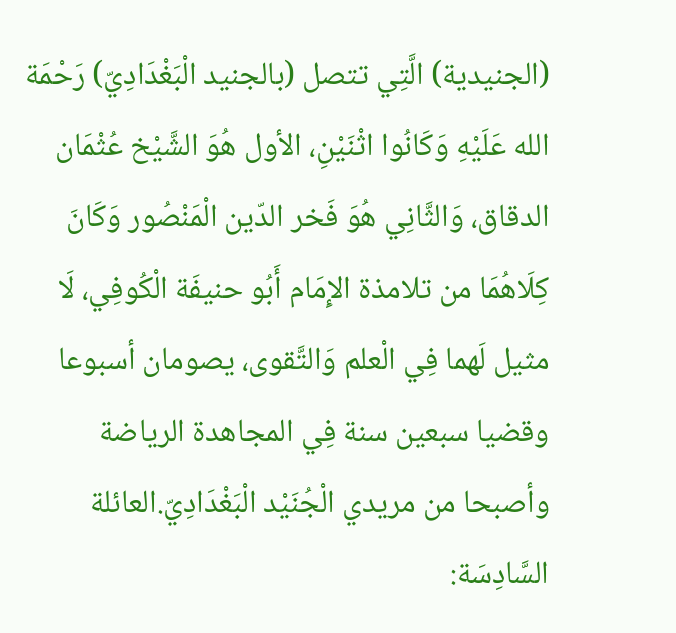(الجنيدية) الَّتِي تتصل (بالجنيد الْبَغْدَادِيّ) رَحْمَة الله عَلَيْهِ وَكَانُوا اثْنَيْنِ، الأول هُوَ الشَّيْخ عُثْمَان الدقاق، وَالثَّانِي هُوَ فَخر الدّين الْمَنْصُور وَكَانَ كِلَاهُمَا من تلامذة الإِمَام أَبُو حنيفَة الْكُوفِي، لَا مثيل لَهما فِي الْعلم وَالتَّقوى، يصومان أسبوعا وقضيا سبعين سنة فِي المجاهدة الرياضة وأصبحا من مريدي الْجُنَيْد الْبَغْدَادِيّ.العائلة السَّادِسَة: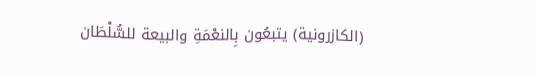(الكازرونية) يتبعُون بِالنعْمَةِ والبيعة للسُّلْطَان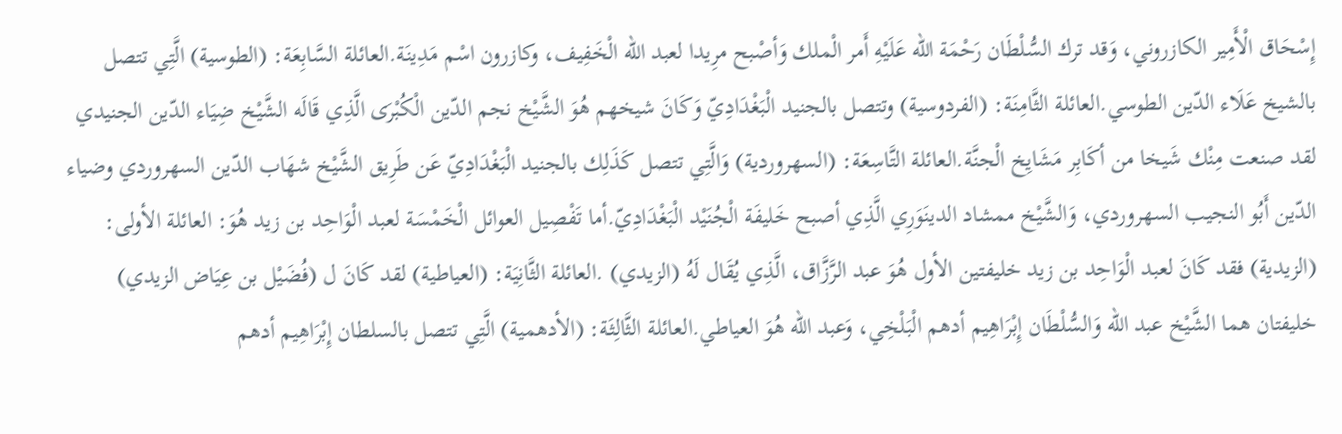إِسْحَاق الْأَمِير الكازروني، وَقد ترك السُّلْطَان رَحْمَة الله عَلَيْهِ أَمر الْملك وَأصْبح مرِيدا لعبد الله الْخَفِيف، وكازرون اسْم مَدِينَة.العائلة السَّابِعَة: (الطوسية) الَّتِي تتصل بالشيخ عَلَاء الدّين الطوسي.العائلة الثَّامِنَة: (الفردوسية) وتتصل بالجنيد الْبَغْدَادِيّ وَكَانَ شيخهم هُوَ الشَّيْخ نجم الدّين الْكُبْرَى الَّذِي قَالَه الشَّيْخ ضِيَاء الدّين الجنيدي لقد صنعت مِنْك شَيخا من أكَابِر مَشَايِخ الْجنَّة.العائلة التَّاسِعَة: (السهروردية) وَالَّتِي تتصل كَذَلِك بالجنيد الْبَغْدَادِيّ عَن طَرِيق الشَّيْخ شهَاب الدّين السهروردي وضياء الدّين أَبُو النجيب السهروردي، وَالشَّيْخ ممشاد الدينَوَرِي الَّذِي أصبح خَليفَة الْجُنَيْد الْبَغْدَادِيّ.أما تَفْصِيل العوائل الْخَمْسَة لعبد الْوَاحِد بن زيد هُوَ: العائلة الأولى: (الزيدية) فقد كَانَ لعبد الْوَاحِد بن زيد خليفتين الأول هُوَ عبد الرَّزَّاق، الَّذِي يُقَال لَهُ (الزيدي) .العائلة الثَّانِيَة: (العياطية) لقد كَانَ ل (فُضَيْل بن عِيَاض الزيدي) خليفتان هما الشَّيْخ عبد الله وَالسُّلْطَان إِبْرَاهِيم أدهم الْبَلْخِي، وَعبد الله هُوَ العياطي.العائلة الثَّالِثَة: (الأدهمية) الَّتِي تتصل بالسلطان إِبْرَاهِيم أدهم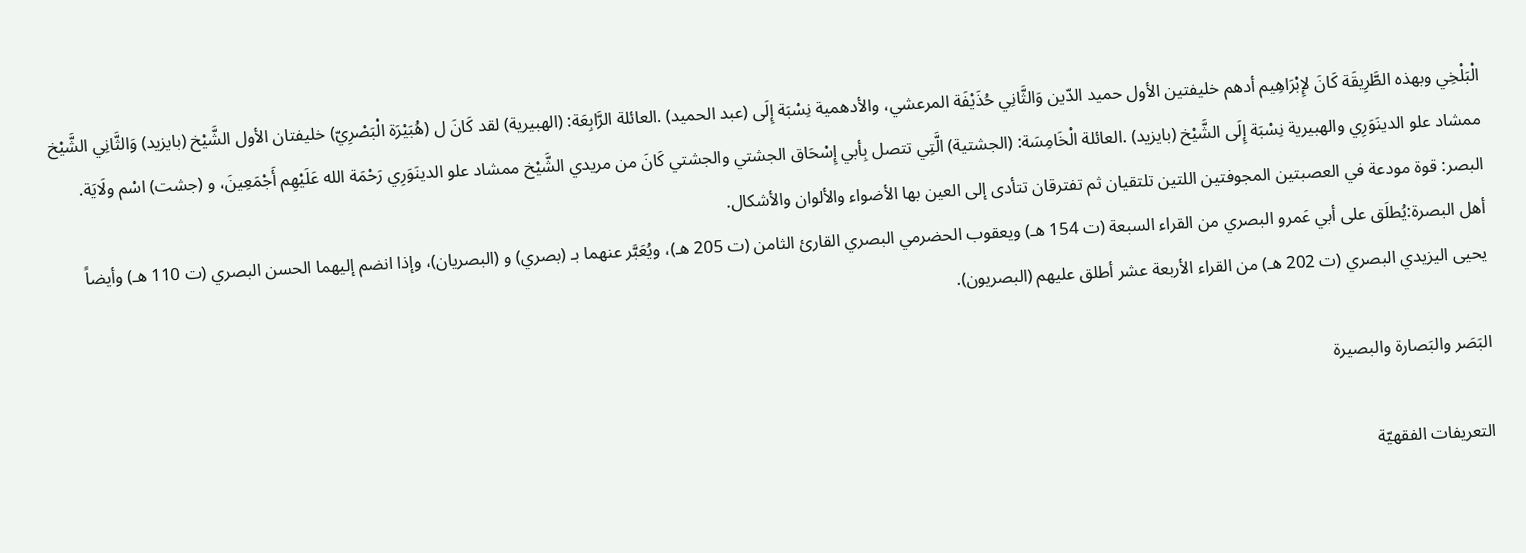الْبَلْخِي وبهذه الطَّرِيقَة كَانَ لإِبْرَاهِيم أدهم خليفتين الأول حميد الدّين وَالثَّانِي حُذَيْفَة المرعشي، والأدهمية نِسْبَة إِلَى (عبد الحميد) .العائلة الرَّابِعَة: (الهبيرية) لقد كَانَ ل (هُبَيْرَة الْبَصْرِيّ) خليفتان الأول الشَّيْخ (بايزيد) وَالثَّانِي الشَّيْخ ممشاد علو الدينَوَرِي والهبيرية نِسْبَة إِلَى الشَّيْخ (بايزيد) .العائلة الْخَامِسَة: (الجشتية) الَّتِي تتصل بِأبي إِسْحَاق الجشتي والجشتي كَانَ من مريدي الشَّيْخ ممشاد علو الدينَوَرِي رَحْمَة الله عَلَيْهِم أَجْمَعِينَ، و (جشت) اسْم ولَايَة.
البصر: قوة مودعة في العصبتين المجوفتين اللتين تلتقيان ثم تفترقان تتأدى إلى العين بها الأضواء والألوان والأشكال.
أهل البصرة:يُطلَق على أبي عَمرو البصري من القراء السبعة (ت 154 هـ) ويعقوب الحضرمي البصري القارئ الثامن (ت 205 هـ)، ويُعَبَّر عنهما بـ (بصري) و (البصريان)، وإذا انضم إليهما الحسن البصري (ت 110 هـ) وأيضاً يحيى اليزيدي البصري (ت 202 هـ) من القراء الأربعة عشر أطلق عليهم (البصريون).

البَصَر والبَصارة والبصيرة

التعريفات الفقهيّة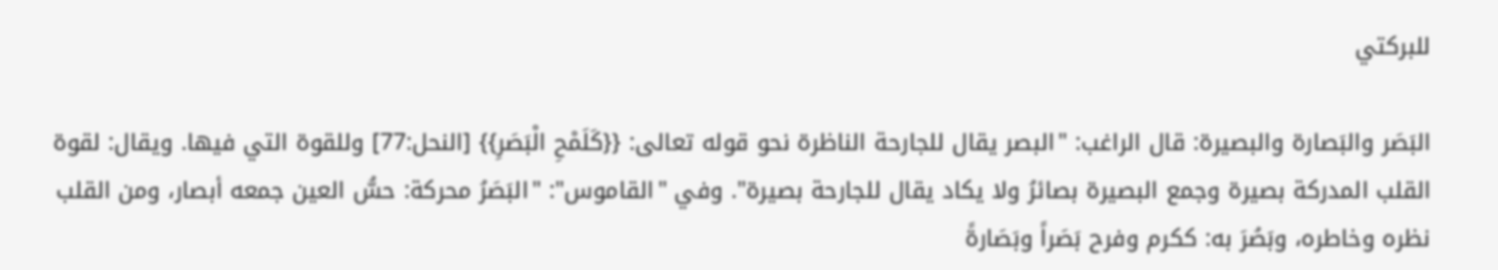للبركتي

البَصَر والبَصارة والبصيرة: قال الراغب: "البصر يقال للجارحة الناظرة نحو قوله تعالى: {{كَلَمْحِ الْبَصَرِ}} [النحل:77] وللقوة التي فيها. ويقال: لقوة القلب المدركة بصيرة وجمع البصيرة بصائرُ ولا يكاد يقال للجارحة بصيرة". وفي "القاموس": "البَصَرُ محركة: حسُّ العين جمعه أبصار، ومن القلب نظره وخاطره، وبَصُرَ به: ككرم وفرح بَصَراً وبَصَارةً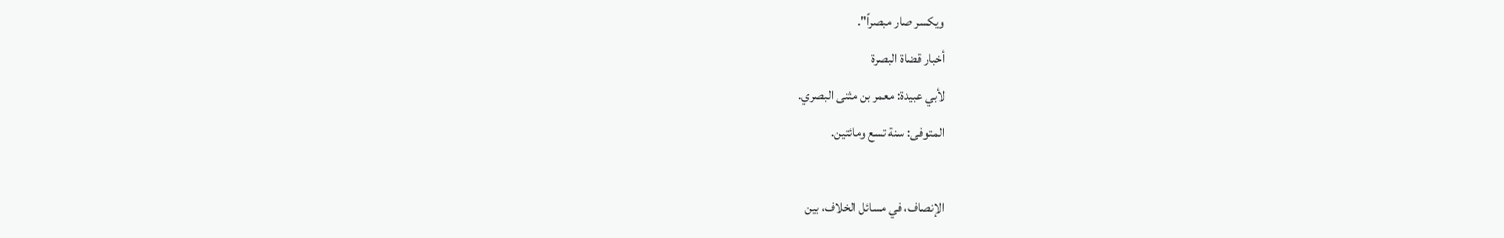ويكسر صار مبصراً".
أخبار قضاة البصرة
لأبي عبيدة: معمر بن مثنى البصري.
المتوفى: سنة تسع ومائتين.

الإنصاف، في مسائل الخلاف، بين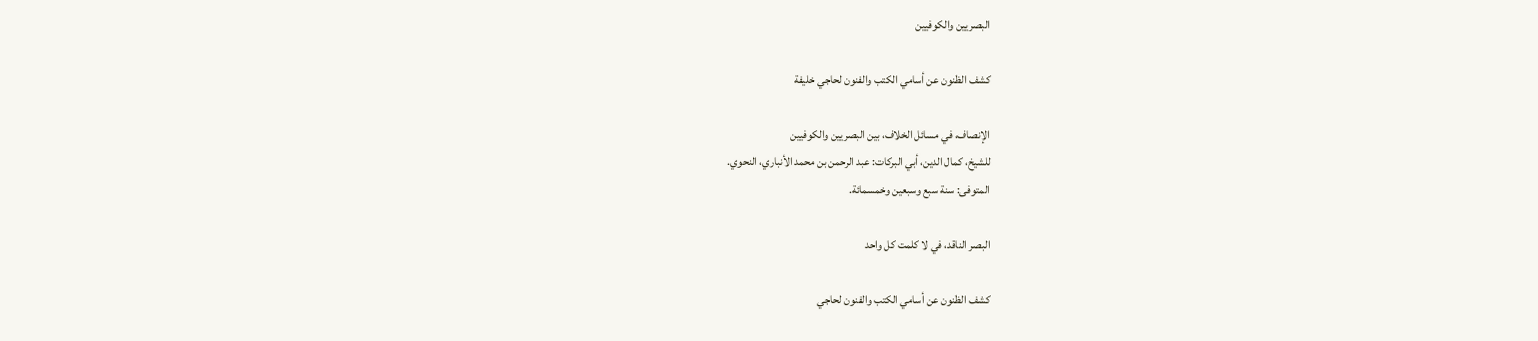البصريين والكوفيين

كشف الظنون عن أسامي الكتب والفنون لحاجي خليفة

الإنصاف، في مسائل الخلاف، بين البصريين والكوفيين
للشيخ، كمال الدين، أبي البركات: عبد الرحمن بن محمد الأنباري، النحوي.
المتوفى: سنة سبع وسبعين وخمسمائة.

البصر الناقد، في لا كلمت كل واحد

كشف الظنون عن أسامي الكتب والفنون لحاجي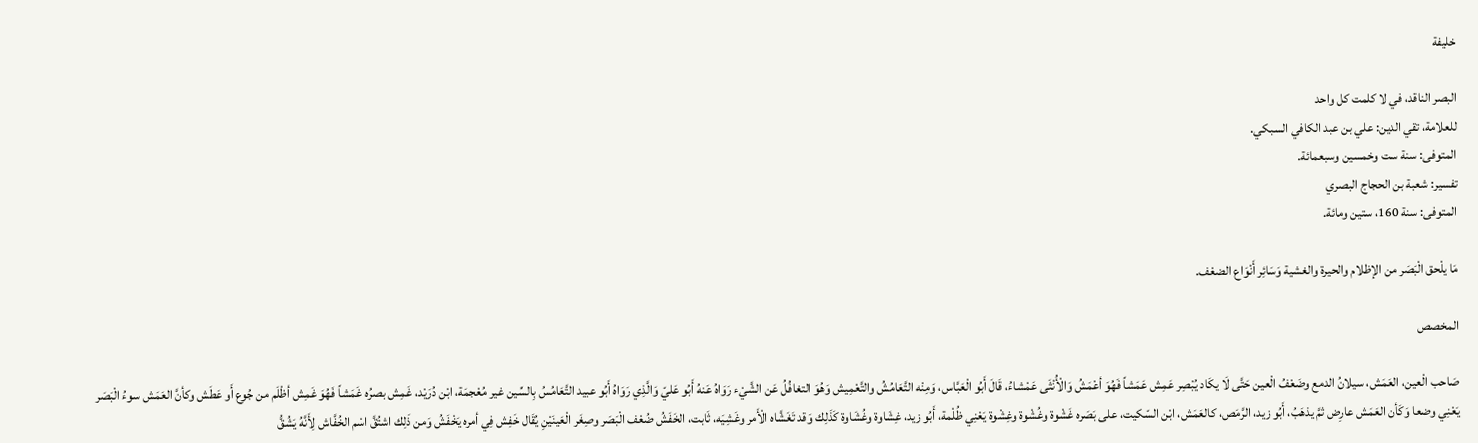خليفة

البصر الناقد، في لا كلمت كل واحد
للعلامة، تقي الدين: علي بن عبد الكافي السبكي.
المتوفى: سنة ست وخمسين وسبعمائة.
تفسير: شعبة بن الحجاج البصري
المتوفى: سنة 160، ستين ومائة.

مَا يلْحق الْبَصَر من الإظلام والحيرة والغشية وَسَائِر أَنْوَاع الضعْف.

المخصص

صَاحب الْعين، العَمَش، سيلانُ الدمع وضَعْفُ الْعين حَتَّى لَا يكَاد يُبْصِر عَمِش عَمَشاً فَهُوَ أعْمَشُ وَالْأُنْثَى عَمْشاءُ، قَالَ أَبُو الْعَبَّاس، وَمِنْه التَّعَامُشُ والتَّعْمِيش وَهُوَ التغافُلُ عَن الشَّيْء رَوَاهُ عَنهُ أَبُو عَليّ وَالَّذِي رَوَاهُ أَبُو عبيد التَّعَامُسُ بِالسِّين غير مُعْجمَة، ابْن دُرَيْد، غَمِش بصرُه غَمَشاً فَهُوَ غَمِش أظْلَم من جُوع أَو عَطَش وكأنَّ العَمَش سوءُ الْبَصَر يَعْنِي وضعا وَكَأن العَمَش عارِض ثمَّ يذهَبُ، أَبُو زيد، الرَّمَص، كالعَمَش، ابْن السّكيت، على بَصَره غَشْوة وغُشْوة وغِشْوة يَعْنِي ظُلْمة، أَبُو زيد، غِشَاوة وغُشَاوة كَذَلِك وَقد تَغَشَّاه الْأَمر وغَشِيَه، ثَابت، الخَفَشُ ضُعْف الْبَصَر وصِغَر الْعَينَيْنِ يُقَال خَفِش فِي أمره يَخْفَشُ وَمن ذَلِك اشتُقَّ اسْم الخُفَّاش لِأَنَّهُ يَشُقُّ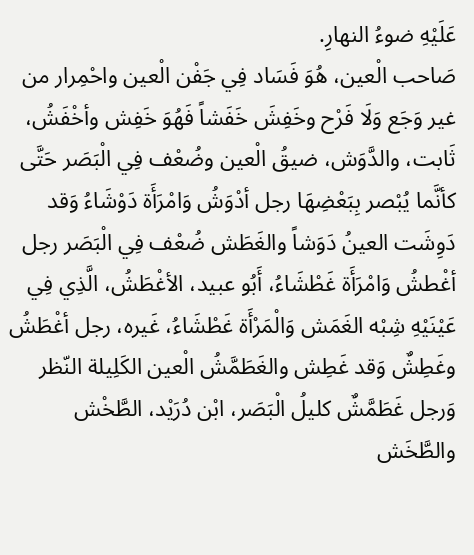عَلَيْهِ ضوءُ النهارِ.
صَاحب الْعين، هُوَ فَسَاد فِي جَفْن الْعين واحْمِرار من غير وَجَع وَلَا فَرْح وخَفِشَ خَفَشاً فَهُوَ خَفِش وأخْفَشُ، ثَابت، والدَّوَش، ضيقُ الْعين وضُعْف فِي الْبَصَر حَتَّى كأنَّما يُبْصر بِبَعْضِهَا رجل أدْوَشُ وَامْرَأَة دَوْشَاءُ وَقد دَوِشَت العينُ دَوَشاً والغَطَش ضُعْف فِي الْبَصَر رجل أغْطشُ وَامْرَأَة غَطْشَاءُ، أَبُو عبيد، الأغْطَشُ، الَّذِي فِي عَيْنَيْهِ شِبْه الغَمَش وَالْمَرْأَة غَطْشَاءُ، غَيره، رجل أغْطَشُ وغَطِشٌ وَقد غَطِش والغَطَمَّشُ الْعين الكَلِيلة النّظر وَرجل غَطَمَّشٌ كليلُ الْبَصَر، ابْن دُرَيْد، الطَّخْش والطَّخَش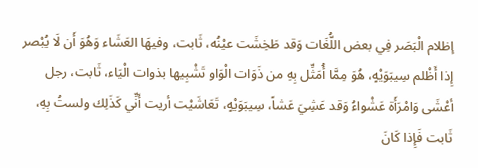إظلام الْبَصَر فِي بعض اللُّغَات وَقد طَخِشَت عيْنُه، ثَابت، وفيهَا العَشَاء وَهُوَ أَن لَا يُبْصر إِذا أَظْلم سِيبَوَيْهٍ، هُوَ مِمَّا أُمَثِّل بِهِ من ذَوَات الْوَاو تَشْبِيها بذوات الْيَاء، ثَابت، رجل أعْشَى وَامْرَأَة عَشْواءُ وَقد عَشِيَ عَشاً، سِيبَوَيْهٍ، تَعَاشَيْت أريت أَنِّي كَذَلِك ولستُ بِهِ، ثَابت فَإِذا كَانَ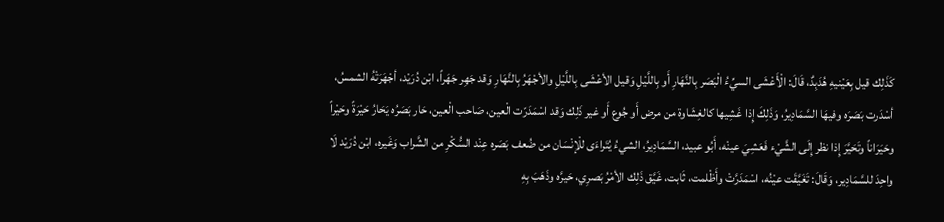كَذَلِك قيل بِعَيْنيهِ هُدَبِدٌ، قَالَ: الْأَعْشَى السيِّءُ الْبَصَر بِالنَّهَارِ أَو بِاللَّيْلِ وَقيل الأعْشَى بِاللَّيْلِ والأجْهَرُ بِالنَّهَارِ وَقد جَهِر جَهَراً، ابْن دُرَيْد، أجْهَرَتْهُ الشمسُ، أسْدَرت بَصَرَه وفيهَا السَّمَادِيرُ، وَذَلِكَ إِذا غَشِيها كالغِشَاوة من مرض أَو جُوع أَو غير ذَلِك وَقد اسْمَدَرّت الْعين، صَاحب الْعين، حَار بَصَرُه يَحَارُ حَيْرَةً وحَيْراً وحَيَرَاناً وتَحَيَّرَ إِذا نظر إِلَى الشَّيْء فَعَشِيَ عينْه، أَبُو عبيد، السَّمَادِيرُ، الشيءُ يُتَراءَى للْإنْسَان من ضُعف بَصَره عِنْد السُّكْرِ من الشَّراب وَغَيره، ابْن دُرَيْد لَا واحِدَ للسَّمَادِير، وَقَالَ: تَغَيَّقَت عيْنُه، اسْمَدَرَّتْ وأَظْلمت، ثَابت، غَيَّق ذَلِك الأمْرُ بَصرِي، حَيرَّه وذَهَبَ بِهِ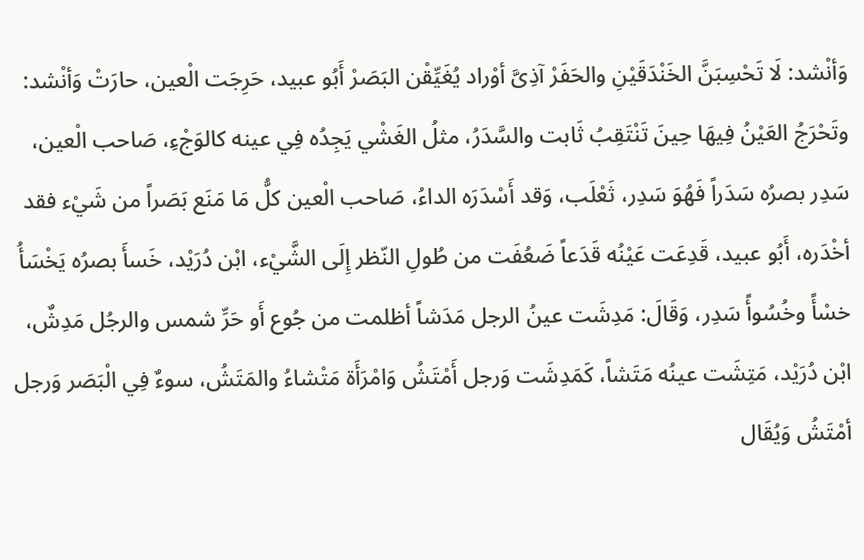وَأنْشد: لَا تَحْسِبَنَّ الخَنْدَقَيْنِ والحَفَرْ آذِىَّ أوْراد يُغَيِّقْن البَصَرْ أَبُو عبيد، حَرِجَت الْعين، حارَتْ وَأنْشد: وتَحْرَجُ العَيْنُ فِيهَا حِينَ تَنْتَقِبُ ثَابت والسَّدَرُ، مثلُ الغَشْي يَجِدُه فِي عينه كالوَجْءِ، صَاحب الْعين، سَدِر بصرُه سَدَراً فَهُوَ سَدِر، ثَعْلَب، وَقد أَسْدَرَه الداءُ، صَاحب الْعين كلُّ مَا مَنَع بَصَراً من شَيْء فقد أخْدَره، أَبُو عبيد، قَدِعَت عَيْنُه قَدَعاً ضَعُفَت من طُولِ النّظر إِلَى الشَّيْء، ابْن دُرَيْد، خَسأَ بصرُه يَخْسَأُ خسْأً وخُسُوأً سَدِر، وَقَالَ: مَدِشَت عينُ الرجل مَدَشاً أظلمت من جُوع أَو حَرِّ شمس والرجُل مَدِشٌ، ابْن دُرَيْد، مَتِشَت عينُه مَتَشاً، كَمَدِشَت وَرجل أَمْتَشُ وَامْرَأَة مَتْشاءُ والمَتَشُ، سوءٌ فِي الْبَصَر وَرجل أمْتَشُ وَيُقَال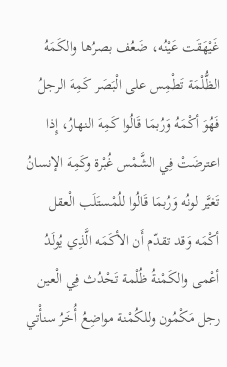غَيْهَقَت عَيْنُه، ضَعُف بصرُها والكَمَهُ الظُّلْمَة تَطْمِس على الْبَصَر كَمِهَ الرجلُ فَهُوَ أكْمَهُ وَرُبمَا قَالُوا كَمِهَ النهارُ، إِذا اعترضَتْ فِي الشَّمْس غُبْرة وكَمِهَ الإنسانُ تَغيَّر لونُه وَرُبمَا قَالُوا للُمْستَلَب الْعقل أكْمَه وَقد تقدّم أَن الأكَمَه الَّذِي يُولَدُ أعْمى والكَمْنةُ ظُلْمة تَحْدُث فِي الْعين رجل مَكْمُون وللكُمْنة مواضِعُ أُخَرُ سنأْتي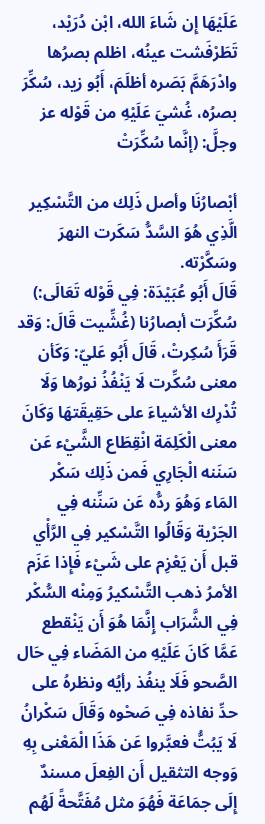عَلَيْهَا إِن شَاءَ الله، ابْن دُرَيْد، تَطَرْفَشت عينُه، اظلم بصرُها وادْرَهَمَّ بَصَره أظلَمَ، أَبُو زيد، سُكِّرَ بصرُه، غُشيَ عَلَيْهِ من قَوْله عز وجلَّ: (إنَّما سُكِّرَتْ

أبْصارُنَا وأصل ذَلِك من التَّسْكِير الَّذِي هُوَ السَّدُّ سَكَرت النهرَ وسَكَّرْته.
قَالَ أَبُو عُبَيْدَة: فِي قَوْله تَعَالَى:)
سُكِّرَت أبصارُنا (غُشِّيت قَالَ: وَقد قَرَأَ سُكِرتْ، قَالَ أَبُو عَليّ: وَكَأن معنى سُكِّرت لَا يَنْفُذُ نورُها وَلَا تُدْرِك الأشياءَ على حَقِيقَتهَا وَكَانَ معنى الْكَلِمَة انْقِطَاع الشَّيْء عَن سَنَنه الْجَارِي فَمن ذَلِك سَكْر المَاء وَهُوَ ردُّه عَن سَنِّنه فِي الجَرْية وَقَالُوا التَّسْكير فِي الرَّأْي قبل أَن يَعْزِم على شَيْء فَإِذا عَزَم الأمرُ ذهب التَّسْكيرُ وَمِنْه السُّكْر فِي الشَّرَاب إِنَّمَا هُوَ أَن يَنْقطع عَمَّا كَانَ عَلَيْهِ من المَضَاء فِي حَال الصَّحو فَلَا ينفُذ رأيُه ونظرهُ على حدِّ نفاذه فِي صَحْوه وَقَالَ سَكْرانُ لَا يَبُتُّ فعبَّروا عَن هَذَا الْمَعْنى بِهِ وَوجه التثقيل أَن الفِعلَ مسندٌ إِلَى جمَاعَة فَهُوَ مثل مُفَتَّحةً لَهُم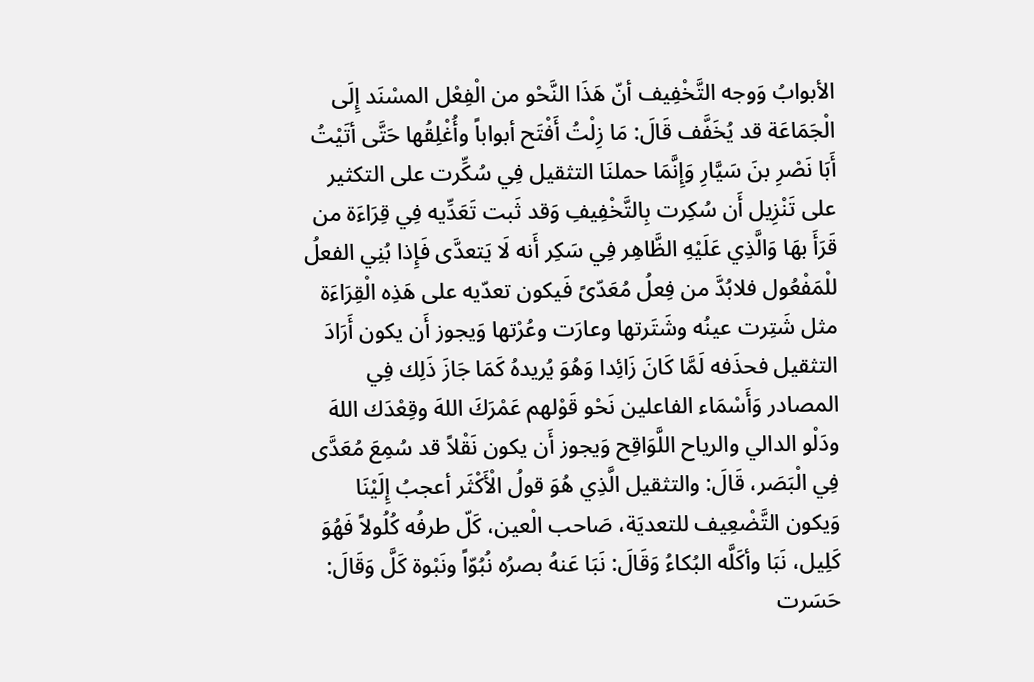الأبوابُ وَوجه التَّخْفِيف أنّ هَذَا النَّحْو من الْفِعْل المسْنَد إِلَى الْجَمَاعَة قد يُخَفَّف قَالَ: مَا زِلْتُ أَفْتَح أبواباً وأُغْلِقُها حَتَّى أتَيْتُ أَبَا نَصْرِ بنَ سَيَّارِ وَإِنَّمَا حملنَا التثقيل فِي سُكِّرت على التكثير على تَنْزِيل أَن سُكِرت بِالتَّخْفِيفِ وَقد ثَبت تَعَدِّيه فِي قِرَاءَة من قَرَأَ بهَا وَالَّذِي عَلَيْهِ الظَّاهِر فِي سَكِر أَنه لَا يَتعدَّى فَإِذا بُنِي الفعلُ للْمَفْعُول فلابُدَّ من فِعلُ مُعَدّىً فَيكون تعدّيه على هَذِه الْقِرَاءَة مثل شَتِرت عينُه وشَتَرتها وعارَت وعُرْتها وَيجوز أَن يكون أَرَادَ التثقيل فحذَفه لَمَّا كَانَ زَائِدا وَهُوَ يُريدهُ كَمَا جَازَ ذَلِك فِي المصادر وَأَسْمَاء الفاعلين نَحْو قَوْلهم عَمْرَكَ اللهَ وقِعْدَك اللهَ ودَلْو الدالي والرياح اللَّوَاقِح وَيجوز أَن يكون نَقْلاً قد سُمِعَ مُعَدَّى فِي الْبَصَر، قَالَ: والتثقيل الَّذِي هُوَ قولُ الْأَكْثَر أعجبُ إِلَيْنَا وَيكون التَّضْعِيف للتعديَة، صَاحب الْعين، كَلّ طرفُه كُلُولاً فَهُوَ كَلِيل، نَبَا وأكَلَّه البُكاءُ وَقَالَ: نَبَا عَنهُ بصرُه نُبُوّاً ونَبْوة كَلَّ وَقَالَ: حَسَرت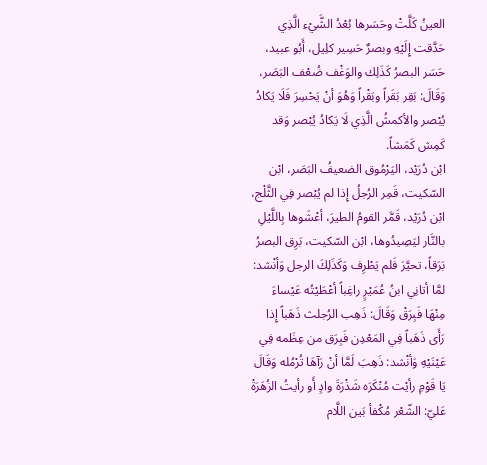العينُ كَلَّتْ وحَسَرها بُعْدُ الشَّيْء الَّذِي حَدَّقت إِلَيْهِ وبصرٌ حَسِير كلِيل، أَبُو عبيد، حَسَر البصرُ كَذَلِك والوَغْف ضُعْف البَصَر، وَقَالَ: بَقِر بَقَراً وبَقْراً وَهُوَ أنْ يَحْسِرَ فَلَا يَكادُ يُبْصر والأكمشُ الَّذِي لَا يَكادُ يُبْصر وَقد كَمِش كَمَشاً.
ابْن دُرَيْد، اليَرْمُوق الضعيفُ البَصَر، ابْن السّكيت، قَمِر الرُجلُ إِذا لم يُبْصر فِي الثَّلْج، ابْن دُرَيْد، قَمَّر القومُ الطيرَ، أعْشَوها بِاللَّيْلِ بالنَّار ليَصِيدُوها، ابْن السّكيت، بَرِق البصرُ بَرَقاً، تحيَّرَ فَلم يَطْرِف وَكَذَلِكَ الرجل وَأنْشد: لمَّا أتانِي ابنُ عُمَيْرٍ راغِباً أعْطَيْتُه عَيْساءَ مِنْهَا فَبِرَقْ وَقَالَ: ذَهِب الرُجلث ذَهَباً إِذا رَأَى ذَهَباً فِي المَعْدِن فَبِرَق من عِظَمه فِي عَيْنَيْهِ وَأنْشد: ذَهِبَ لَمَّا أنْ رَآهَا تُرْمُله وَقَالَ يَا قَوْمِ رأيْت مُنْكَرَه شَذْرَةَ وادٍ أَو رأيتُ الزُهَرَةْ عَليّ: الشّعْر مُكْفأ بَين اللَّام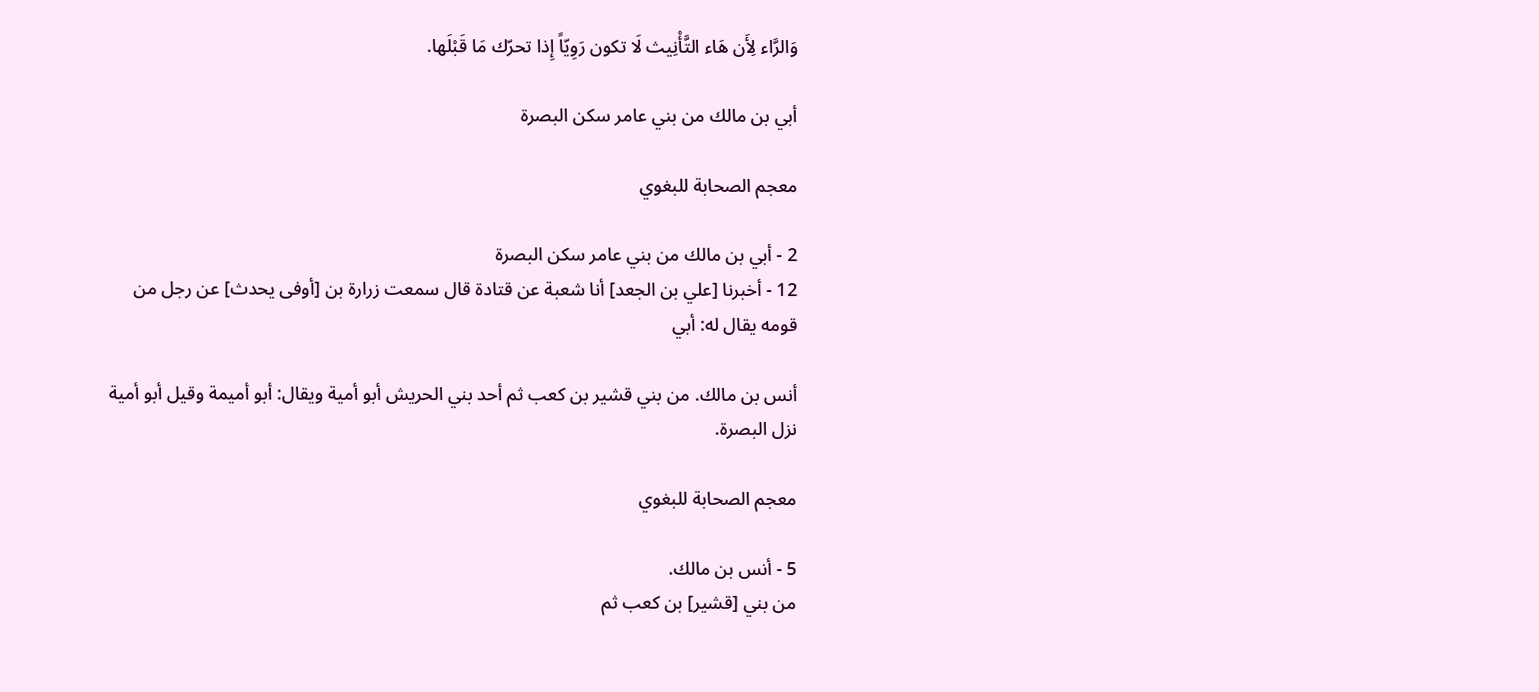وَالرَّاء لِأَن هَاء التَّأْنِيث لَا تكون رَوِيّاً إِذا تحرّك مَا قَبْلَها.

أبي بن مالك من بني عامر سكن البصرة

معجم الصحابة للبغوي

2 - أبي بن مالك من بني عامر سكن البصرة
12 - أخبرنا [علي بن الجعد] أنا شعبة عن قتادة قال سمعت زرارة بن [أوفى يحدث] عن رجل من قومه يقال له: أبي

أنس بن مالك. من بني قشير بن كعب ثم أحد بني الحريش أبو أمية ويقال: أبو أميمة وقيل أبو أمية نزل البصرة.

معجم الصحابة للبغوي

5 - أنس بن مالك.
من بني [قشير] بن كعب ثم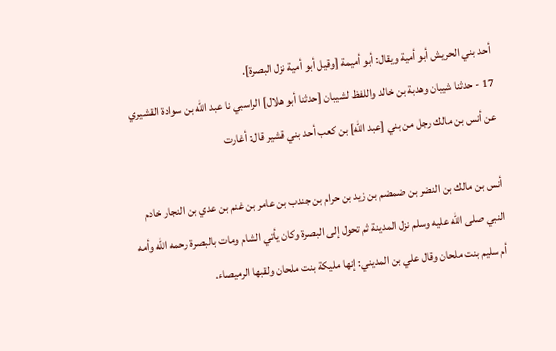أحد بني الحريش أبو أمية ويقال: أبو أميمة [وقيل أبو أمية نزل البصرة].
17 - حدثنا شيبان وهدبة بن خالد واللفظ لشيبان [حدثنا أبو هلال] الراسبي نا عبد الله بن سوادة القشيري عن أنس بن مالك رجل من بني [عبد الله] بن كعب أحد بني قشير قال: أغارت

أنس بن مالك بن النضر بن ضمضم بن زيد بن حرام بن جندب بن عامر بن غنم بن عدي بن النجار خادم النبي صلى الله عليه وسلم نزل المدينة ثم تحول إلى البصرة وكان يأتي الشام ومات بالبصرة رحمه الله وأمه أم سليم بنت ملحان وقال علي بن المديني: إنها مليكة بنت ملحان ولقبها الرميصاء.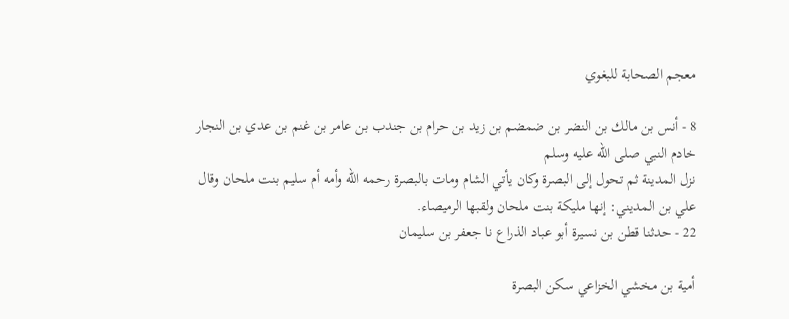معجم الصحابة للبغوي

8 - أنس بن مالك بن النضر بن ضمضم بن زيد بن حرام بن جندب بن عامر بن غنم بن عدي بن النجار خادم النبي صلى الله عليه وسلم
نزل المدينة ثم تحول إلى البصرة وكان يأتي الشام ومات بالبصرة رحمه الله وأمه أم سليم بنت ملحان وقال علي بن المديني: إنها مليكة بنت ملحان ولقبها الرميصاء.
22 - حدثنا قطن بن نسيرة أبو عباد الذراع نا جعفر بن سليمان

أمية بن مخشي الخزاعي سكن البصرة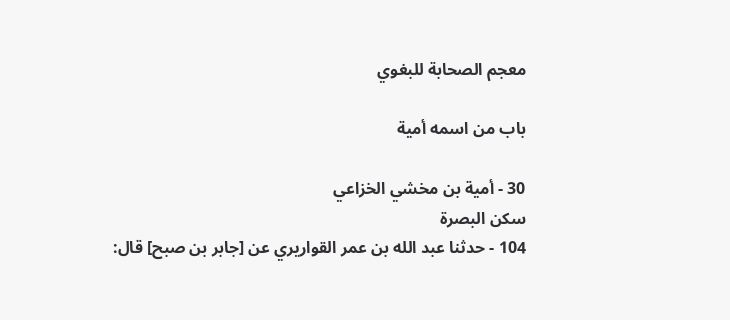معجم الصحابة للبغوي

باب من اسمه أمية

30 - أمية بن مخشي الخزاعي
سكن البصرة
104 - حدثنا عبد الله بن عمر القواريري عن [جابر بن صبح] قال: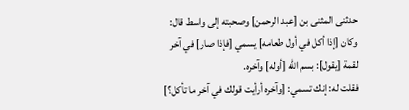حدثنى المثنى بن [عبد الرحمن] وصحبته إلى واسط قال: وكان [إذا أكل في أول طعامه] يسمي [فإذا صار] في آخر لقمة [يقول]: بسم الله [أوله] وآخره.
فقلت له: إنك تسمي: [وآخره أرأيت قولك في آخر ما تأكل؟]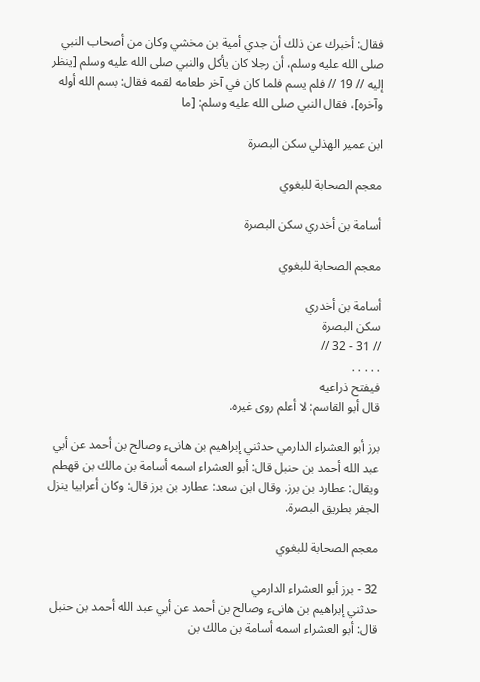فقال: أخبرك عن ذلك أن جدي أمية بن مخشي وكان من أصحاب النبي صلى الله عليه وسلم، أن رجلا كان يأكل والنبي صلى الله عليه وسلم [ينظر إليه // 19 // فلم يسم فلما كان في آخر طعامه لقمه فقال: بسم الله أوله وآخره]، فقال النبي صلى الله عليه وسلم: [ما

ابن عمير الهذلي سكن البصرة

معجم الصحابة للبغوي

أسامة بن أخدري سكن البصرة

معجم الصحابة للبغوي

أسامة بن أخدري
سكن البصرة
// 31 - 32 //
. . . . .
فيفتح ذراعيه
قال أبو القاسم: لا أعلم روى غيره.

برز أبو العشراء الدارمي حدثني إبراهيم بن هانىء وصالح بن أحمد عن أبي عبد الله أحمد بن حنبل قال: أبو العشراء اسمه أسامة بن مالك بن قهطم ويقال: عطارد بن برز. وقال ابن سعد: عطارد بن برز قال: وكان أعرابيا ينزل الجفر بطريق البصرة.

معجم الصحابة للبغوي

32 - برز أبو العشراء الدارمي
حدثني إبراهيم بن هانىء وصالح بن أحمد عن أبي عبد الله أحمد بن حنبل قال: أبو العشراء اسمه أسامة بن مالك بن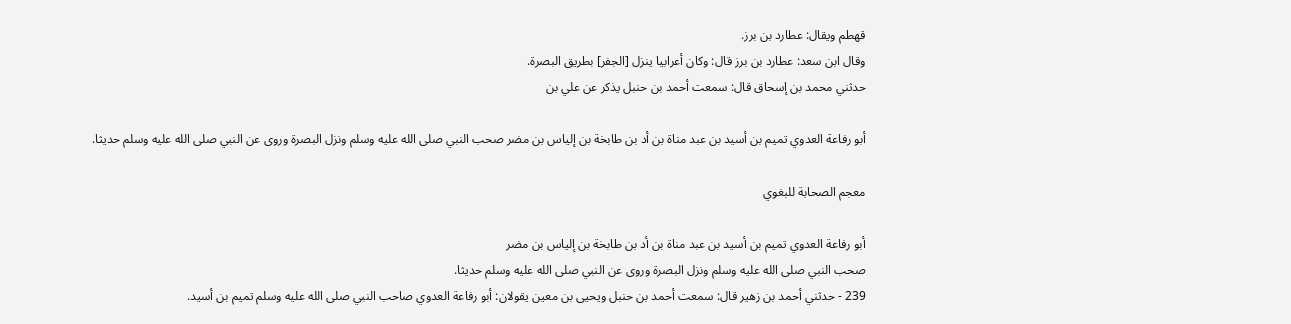قهطم ويقال: عطارد بن برز.
وقال ابن سعد: عطارد بن برز قال: وكان أعرابيا ينزل [الجفر] بطريق البصرة.
حدثني محمد بن إسحاق قال: سمعت أحمد بن حنبل يذكر عن علي بن

أبو رفاعة العدوي تميم بن أسيد بن عبد مناة بن أد بن طابخة بن إلياس بن مضر صحب النبي صلى الله عليه وسلم ونزل البصرة وروى عن النبي صلى الله عليه وسلم حديثا.

معجم الصحابة للبغوي

أبو رفاعة العدوي تميم بن أسيد بن عبد مناة بن أد بن طابخة بن إلياس بن مضر
صحب النبي صلى الله عليه وسلم ونزل البصرة وروى عن النبي صلى الله عليه وسلم حديثا.
239 - حدثني أحمد بن زهير قال: سمعت أحمد بن حنبل ويحيى بن معين يقولان: أبو رفاعة العدوي صاحب النبي صلى الله عليه وسلم تميم بن أسيد.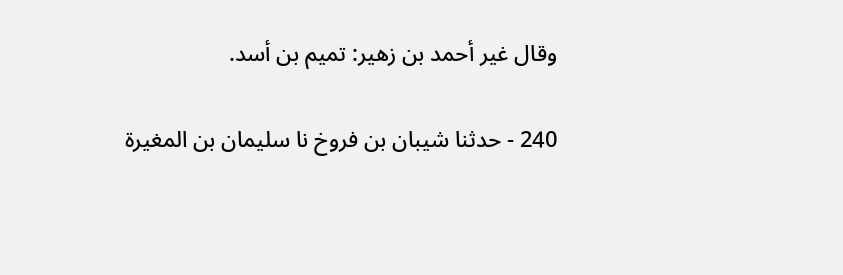وقال غير أحمد بن زهير: تميم بن أسد.

240 - حدثنا شيبان بن فروخ نا سليمان بن المغيرة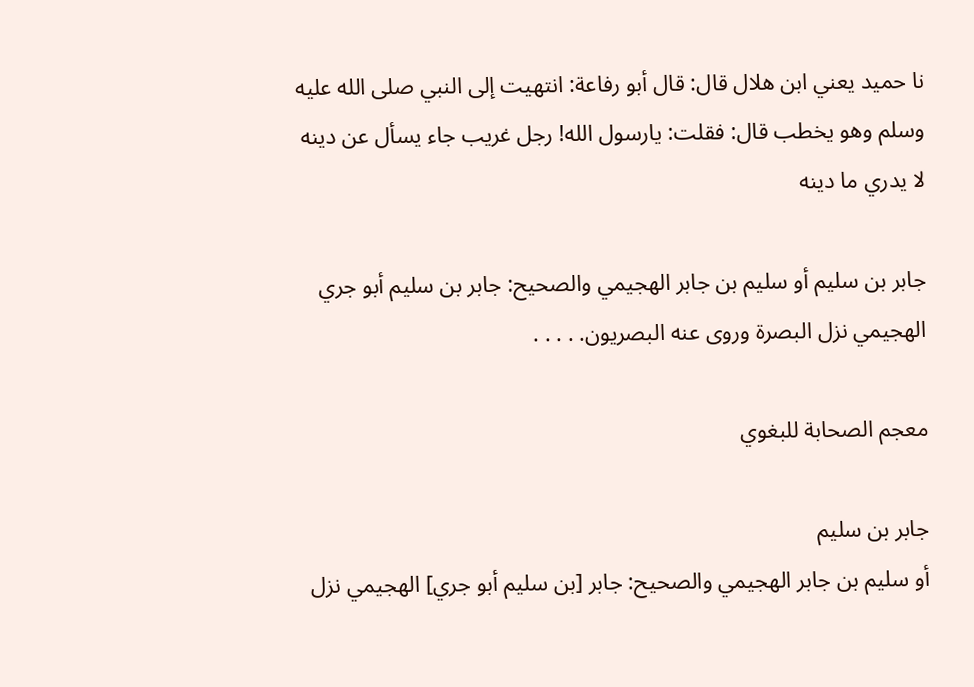نا حميد يعني ابن هلال قال: قال أبو رفاعة: انتهيت إلى النبي صلى الله عليه وسلم وهو يخطب قال: فقلت: يارسول الله! رجل غريب جاء يسأل عن دينه لا يدري ما دينه

جابر بن سليم أو سليم بن جابر الهجيمي والصحيح: جابر بن سليم أبو جري الهجيمي نزل البصرة وروى عنه البصريون. . . . .

معجم الصحابة للبغوي

جابر بن سليم
أو سليم بن جابر الهجيمي والصحيح: جابر [بن سليم أبو جري] الهجيمي نزل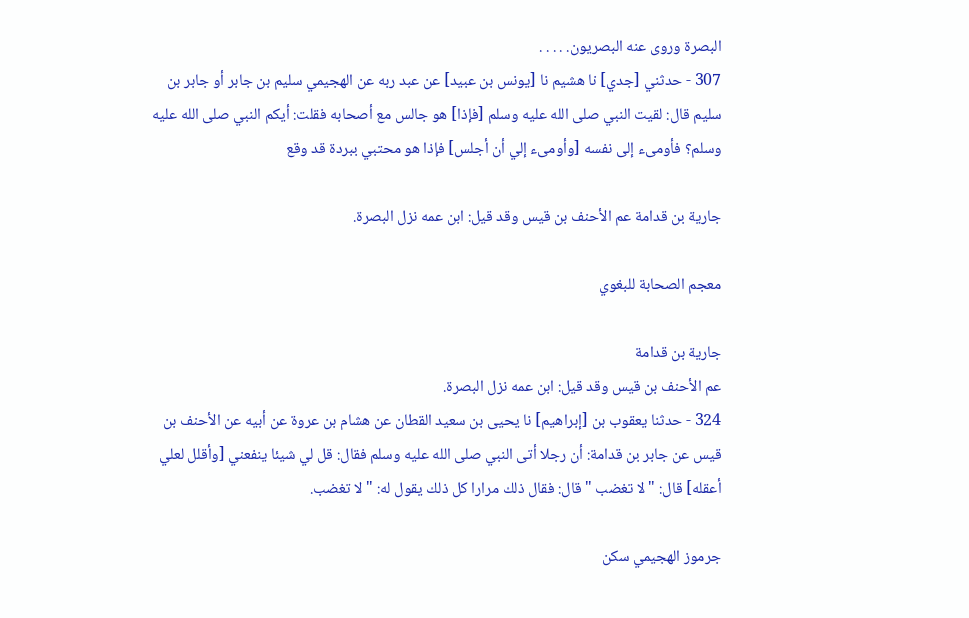البصرة وروى عنه البصريون. . . . .
307 - حدثني [جدي] نا هشيم نا [يونس بن عبيد] عن عبد ربه عن الهجيمي سليم بن جابر أو جابر بن سليم قال: لقيت النبي صلى الله عليه وسلم [فإذا] هو جالس مع أصحابه فقلت: أيكم النبي صلى الله عليه وسلم؟ فأومىء إلى نفسه [وأومىء إلي أن أجلس] فإذا هو محتبي ببردة قد وقع

جارية بن قدامة عم الأحنف بن قيس وقد قيل: ابن عمه نزل البصرة.

معجم الصحابة للبغوي

جارية بن قدامة
عم الأحنف بن قيس وقد قيل: ابن عمه نزل البصرة.
324 - حدثنا يعقوب بن [إبراهيم] نا يحيى بن سعيد القطان عن هشام بن عروة عن أبيه عن الأحنف بن قيس عن جابر بن قدامة: أن رجلا أتى النبي صلى الله عليه وسلم فقال: قل لي شيئا ينفعني [وأقلل لعلي أعقله] قال: " لا تغضب " قال: فقال ذلك مرارا كل ذلك يقول له: " لا تغضب.

جرموز الهجيمي سكن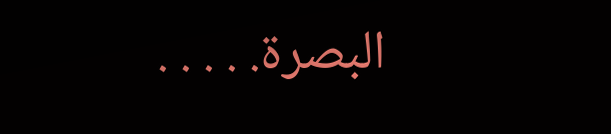البصرة. . . . .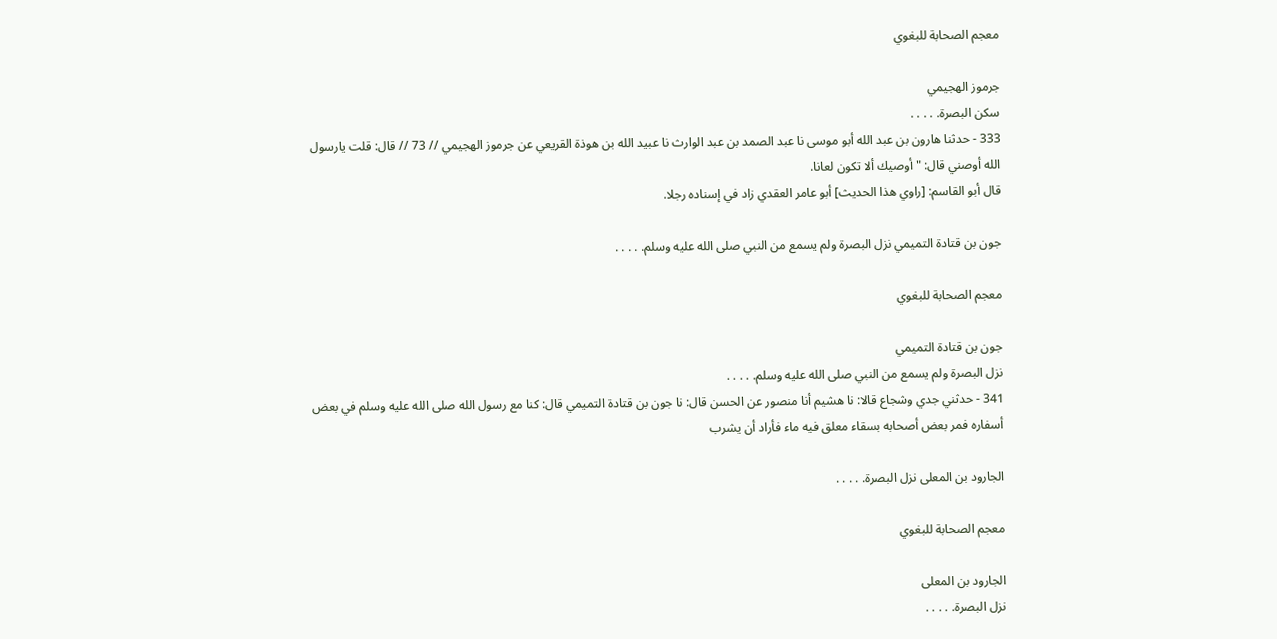معجم الصحابة للبغوي

جرموز الهجيمي
سكن البصرة. . . . .
333 - حدثنا هارون بن عبد الله أبو موسى نا عبد الصمد بن عبد الوارث نا عبيد الله بن هوذة القريعي عن جرموز الهجيمي // 73 // قال: قلت يارسول الله أوصني قال: " أوصيك ألا تكون لعانا.
قال أبو القاسم: [راوي هذا الحديث] أبو عامر العقدي زاد في إسناده رجلا.

جون بن قتادة التميمي نزل البصرة ولم يسمع من النبي صلى الله عليه وسلم. . . . .

معجم الصحابة للبغوي

جون بن قتادة التميمي
نزل البصرة ولم يسمع من النبي صلى الله عليه وسلم. . . . .
341 - حدثني جدي وشجاع قالا: نا هشيم أنا منصور عن الحسن قال: نا جون بن قتادة التميمي قال: كنا مع رسول الله صلى الله عليه وسلم في بعض أسفاره فمر بعض أصحابه بسقاء معلق فيه ماء فأراد أن يشرب

الجارود بن المعلى نزل البصرة. . . . .

معجم الصحابة للبغوي

الجارود بن المعلى
نزل البصرة. . . . .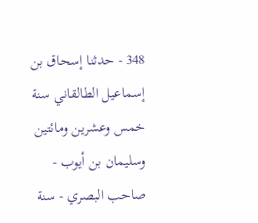348 - حدثنا إسحاق بن إسماعيل الطالقاني سنة خمس وعشرين ومائتين وسليمان بن أيوب - صاحب البصري - سنة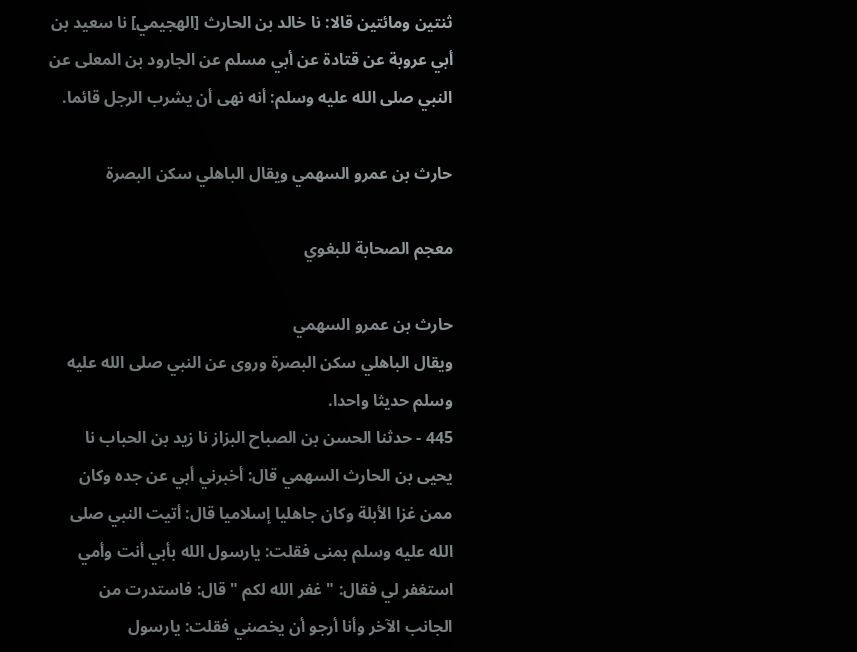ثنتين ومائتين قالا: نا خالد بن الحارث [الهجيمي] نا سعيد بن أبي عروبة عن قتادة عن أبي مسلم عن الجارود بن المعلى عن النبي صلى الله عليه وسلم: أنه نهى أن يشرب الرجل قائما.

حارث بن عمرو السهمي ويقال الباهلي سكن البصرة

معجم الصحابة للبغوي

حارث بن عمرو السهمي
ويقال الباهلي سكن البصرة وروى عن النبي صلى الله عليه وسلم حديثا واحدا.
445 - حدثنا الحسن بن الصباح البزاز نا زيد بن الحباب نا يحيى بن الحارث السهمي قال: أخبرني أبي عن جده وكان ممن غزا الأبلة وكان جاهليا إسلاميا قال: أتيت النبي صلى الله عليه وسلم بمنى فقلت: يارسول الله بأبي أنت وأمي استغفر لي فقال: " غفر الله لكم " قال: فاستدرت من الجانب الآخر وأنا أرجو أن يخصني فقلت: يارسول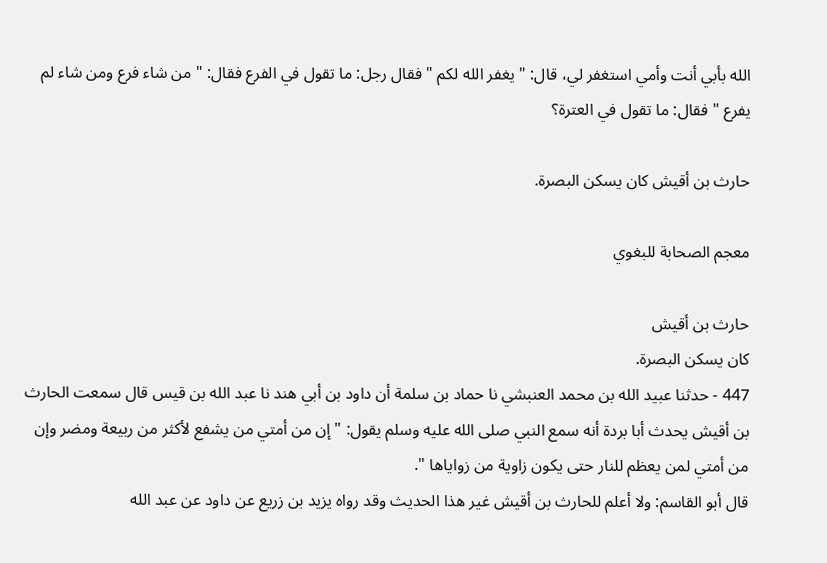الله بأبي أنت وأمي استغفر لي، قال: " يغفر الله لكم " فقال رجل: ما تقول في الفرع فقال: " من شاء فرع ومن شاء لم يفرع " فقال: ما تقول في العترة؟

حارث بن أقيش كان يسكن البصرة.

معجم الصحابة للبغوي

حارث بن أقيش
كان يسكن البصرة.
447 - حدثنا عبيد الله بن محمد العنبشي نا حماد بن سلمة أن داود بن أبي هند نا عبد الله بن قيس قال سمعت الحارث بن أقيش يحدث أبا بردة أنه سمع النبي صلى الله عليه وسلم يقول: " إن من أمتي من يشفع لأكثر من ربيعة ومضر وإن من أمتي لمن يعظم للنار حتى يكون زاوية من زواياها ".
قال أبو القاسم: ولا أعلم للحارث بن أقيش غير هذا الحديث وقد رواه يزيد بن زريع عن داود عن عبد الله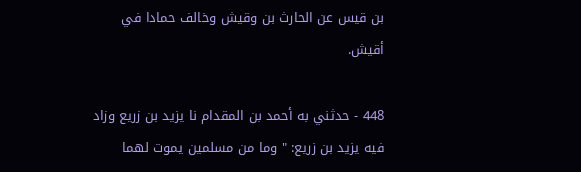بن قيس عن الحارث بن وقيش وخالف حمادا في أقيش.

448 - حدثني به أحمد بن المقدام نا يزيد بن زريع وزاد فيه يزيد بن زريع: " وما من مسلمين يموت لهما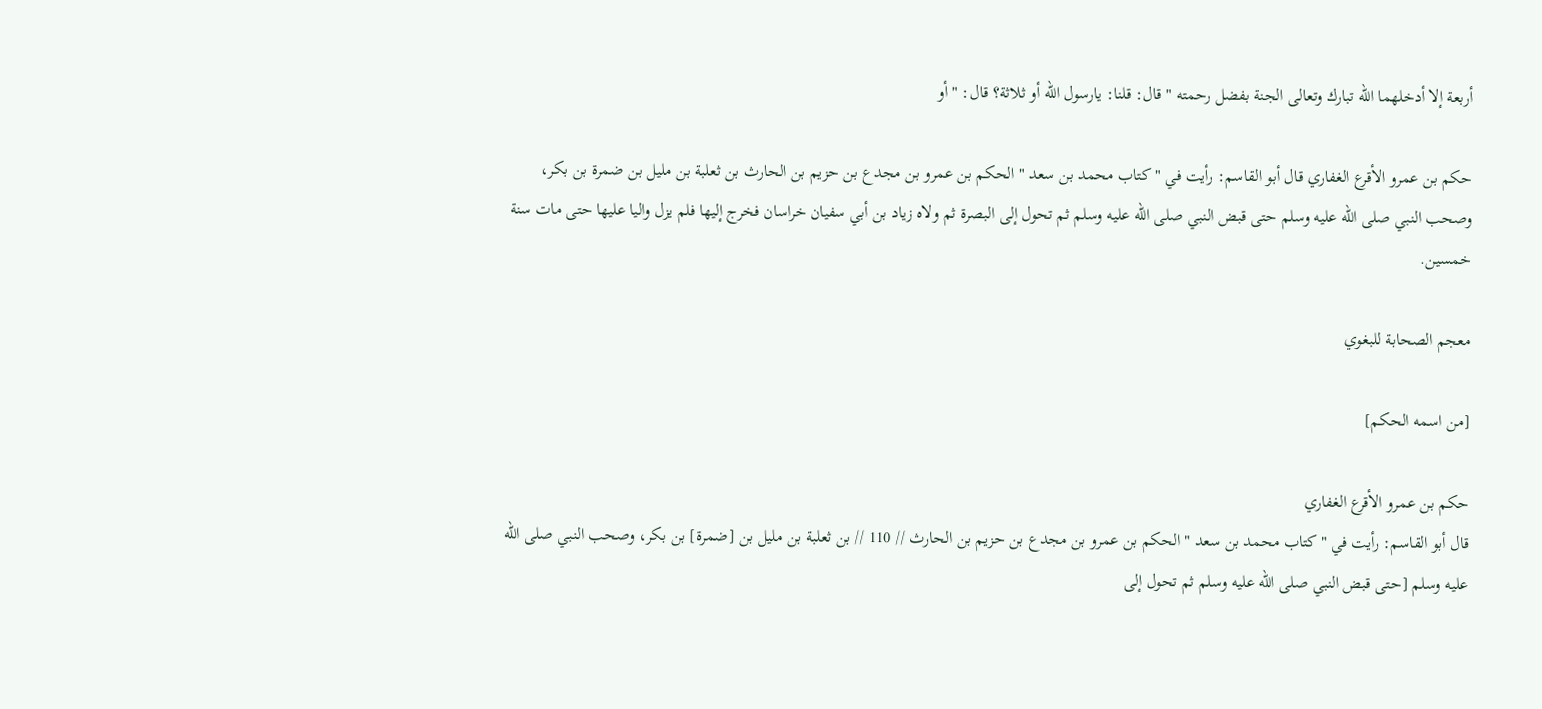أربعة إلا أدخلهما الله تبارك وتعالى الجنة بفضل رحمته " قال: قلنا: يارسول الله أو ثلاثة؟ قال: " أو

حكم بن عمرو الأقرع الغفاري قال أبو القاسم: رأيت في " كتاب محمد بن سعد " الحكم بن عمرو بن مجدع بن حزيم بن الحارث بن ثعلبة بن مليل بن ضمرة بن بكر، وصحب النبي صلى الله عليه وسلم حتى قبض النبي صلى الله عليه وسلم ثم تحول إلى البصرة ثم ولاه زياد بن أبي سفيان خراسان فخرج إليها فلم يزل واليا عليها حتى مات سنة خمسين.

معجم الصحابة للبغوي

[من اسمه الحكم]

حكم بن عمرو الأقرع الغفاري
قال أبو القاسم: رأيت في " كتاب محمد بن سعد " الحكم بن عمرو بن مجدع بن حزيم بن الحارث // 110 // بن ثعلبة بن مليل بن [ضمرة] بن بكر، وصحب النبي صلى الله عليه وسلم [حتى قبض النبي صلى الله عليه وسلم ثم تحول إلى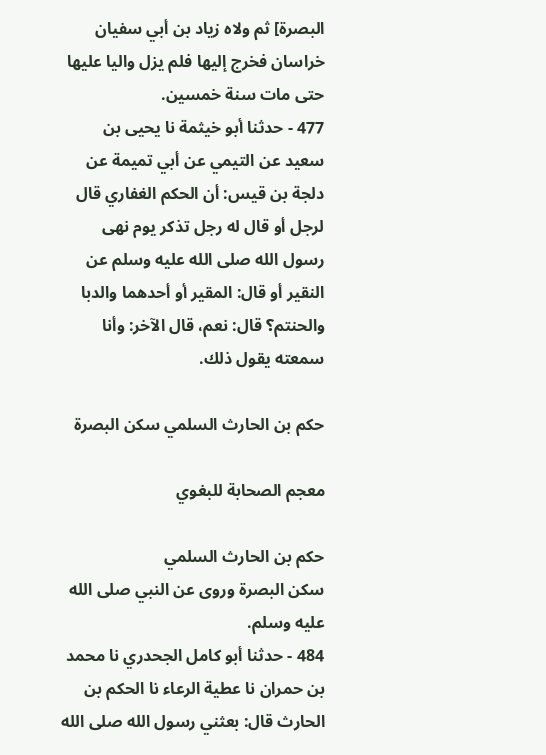البصرة] ثم ولاه زياد بن أبي سفيان خراسان فخرج إليها فلم يزل واليا عليها حتى مات سنة خمسين.
477 - حدثنا أبو خيثمة نا يحيى بن سعيد عن التيمي عن أبي تميمة عن دلجة بن قيس: أن الحكم الغفاري قال لرجل أو قال له رجل تذكر يوم نهى رسول الله صلى الله عليه وسلم عن النقير أو قال: المقير أو أحدهما والدبا والحنتم؟ قال: نعم، قال الآخر: وأنا سمعته يقول ذلك.

حكم بن الحارث السلمي سكن البصرة

معجم الصحابة للبغوي

حكم بن الحارث السلمي
سكن البصرة وروى عن النبي صلى الله عليه وسلم.
484 - حدثنا أبو كامل الجحدري نا محمد بن حمران نا عطية الرعاء نا الحكم بن الحارث قال: بعثني رسول الله صلى الله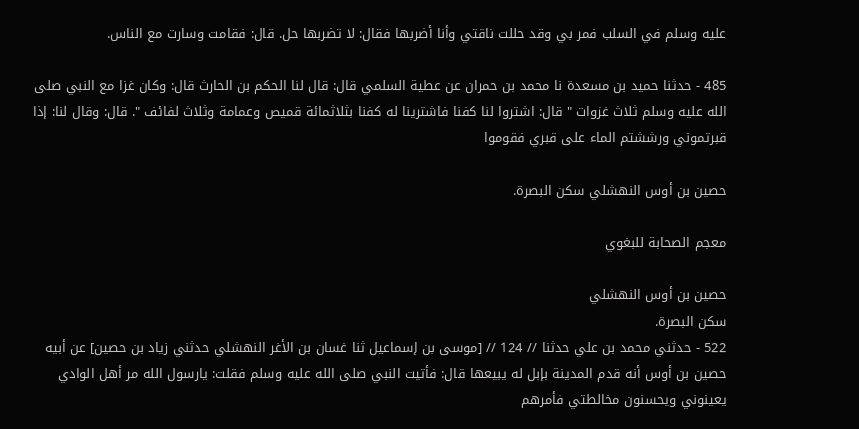عليه وسلم في السلب فمر بي وقد حللت ناقتي وأنا أضربها فقال: لا تضربها حل. قال: فقامت وسارت مع الناس.

485 - حدثنا حميد بن مسعدة نا محمد بن حمران عن عطية السلمي قال: قال لنا الحكم بن الحارث قال: وكان غزا مع النبي صلى الله عليه وسلم ثلاث غزوات " قال: اشتروا لنا كفنا فاشترينا له كفنا بثلاثمائة قميص وعمامة وثلاث لفائف ". قال: وقال لنا: إذا قبرتموني ورششتم الماء على قبري فقوموا

حصين بن أوس النهشلي سكن البصرة.

معجم الصحابة للبغوي

حصين بن أوس النهشلي
سكن البصرة.
522 - حدثني محمد بن علي حدثنا // 124 // [موسى بن إسماعيل ثنا غسان بن الأغر النهشلي حدثني زياد بن حصين] عن أبيه حصين بن أوس أنه قدم المدينة بإبل له يبيعها قال: فأتيت النبي صلى الله عليه وسلم فقلت: يارسول الله مر أهل الوادي يعينوني ويحسنون مخالطتي فأمرهم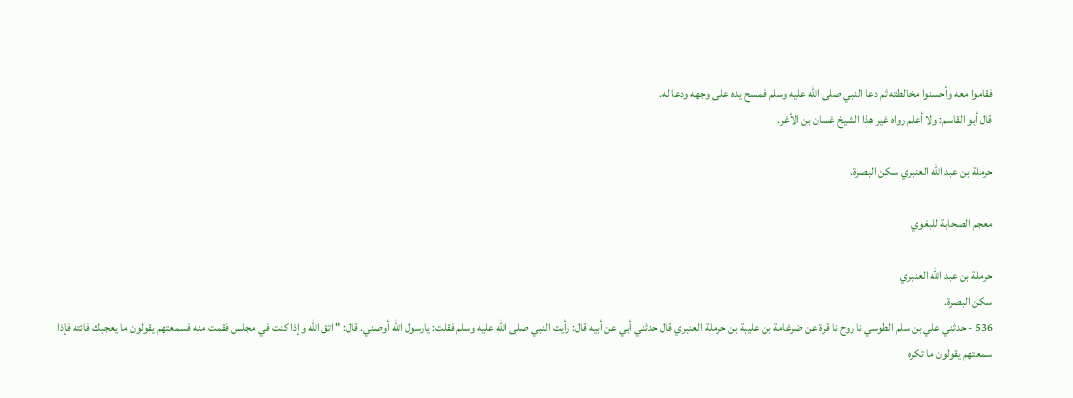فقاموا معه وأحسنوا مخالطته ثم دعا النبي صلى الله عليه وسلم فمسح يده على وجهه ودعا له.
قال أبو القاسم: ولا أعلم رواه غير هذا الشيخ غسان بن الأغر.

حرملة بن عبد الله العنبري سكن البصرة.

معجم الصحابة للبغوي

حرملة بن عبد الله العنبري
سكن البصرة.
536 - حدثني علي بن سلم الطوسي نا روح نا قرة عن ضرغامة بن عليبة بن حرملة العنبري قال حدثني أبي عن أبيه قال: رأيت النبي صلى الله عليه وسلم فقلت: يارسول الله أوصني. قال: " اتق الله وإذا كنت في مجلس فقمت منه فسمعتهم يقولون ما يعجبك فائته فإذا سمعتهم يقولون ما تكره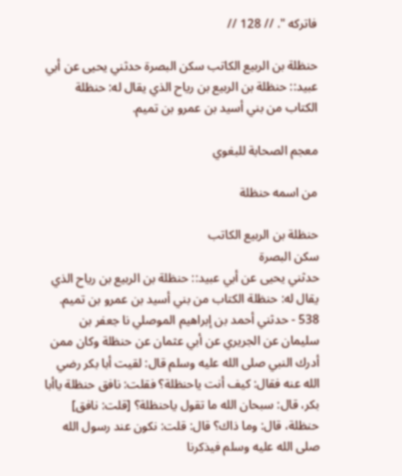فاتركه ". // 128 //

حنظلة بن الربيع الكاتب سكن البصرة حدثني يحيى عن أبي عبيد:: حنظلة بن الربيع بن رياح الذي يقال له: حنظلة الكتاب من بني أسيد بن عمرو بن تميم.

معجم الصحابة للبغوي

من اسمه حنظلة

حنظلة بن الربيع الكاتب
سكن البصرة
حدثني يحيى عن أبي عبيد:: حنظلة بن الربيع بن رياح الذي يقال له: حنظلة الكتاب من بني أسيد بن عمرو بن تميم.
538 - حدثني أحمد بن إبراهيم الموصلي نا جعفر بن سليمان عن الجريري عن أبي عثمان عن حنظلة وكان ممن أدرك النبي صلى الله عليه وسلم قال: لقيت أبا بكر رضي الله عنه فقال: كيف أنت ياحنظلة؟ فقلت: نافق حنظلة ياأبا بكر، قال: سبحان الله ما تقول ياحنظلة؟ [قلت: نافق] حنظلة، قال: وما ذاك؟ قال: قلت: نكون عند رسول الله صلى الله عليه وسلم فيذكرنا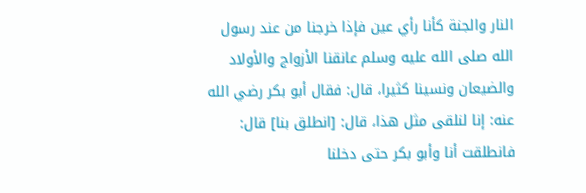النار والجنة كأنا رأي عين فإذا خرجنا من عند رسول الله صلى الله عليه وسلم عانقنا الأزواج والأولاد والضيعان ونسينا كثيرا، قال: فقال أبو بكر رضي الله عنه: إنا لنلقى مثل هذا، قال: [انطلق بنا] قال: فانطلقت أنا وأبو بكر حتى دخلنا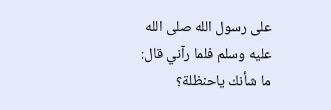على رسول الله صلى الله عليه وسلم فلما رآني قال: ما شأنك ياحنظلة؟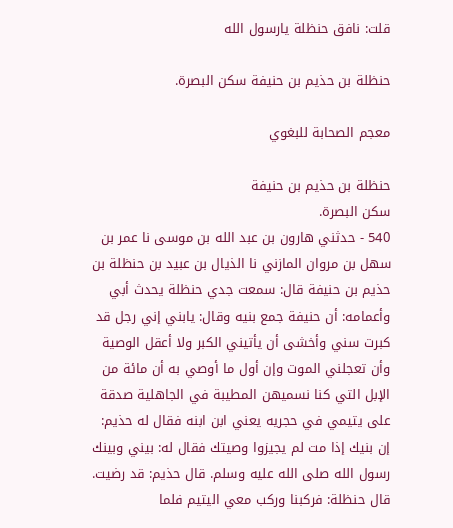قلت: نافق حنظلة يارسول الله

حنظلة بن حذيم بن حنيفة سكن البصرة.

معجم الصحابة للبغوي

حنظلة بن حذيم بن حنيفة
سكن البصرة.
540 - حدثني هارون بن عبد الله بن موسى نا عمر بن سهل بن مروان المازني نا الذيال بن عبيد بن حنظلة بن حذيم بن حنيفة قال: سمعت جدي حنظلة يحدث أبي وأعمامه: أن حنيفة جمع بنيه وقال: يابني إني رجل قد كبرت سني وأخشى أن يأتيني الكبر ولا أعقل الوصية وأن تعجلني الموت وإن أول ما أوصي به أن مائة من الإبل التي كنا نسميهن المطيبة في الجاهلية صدقة على يتيمي في حجريه يعني ابن ابنه فقال له حذيم: إن بنيك إذا مت لم يجيزوا وصيتك فقال له: بيني وبينك رسول الله صلى الله عليه وسلم. قال حذيم: قد رضيت.
قال حنظلة: فركبنا وركب معي اليتيم فلما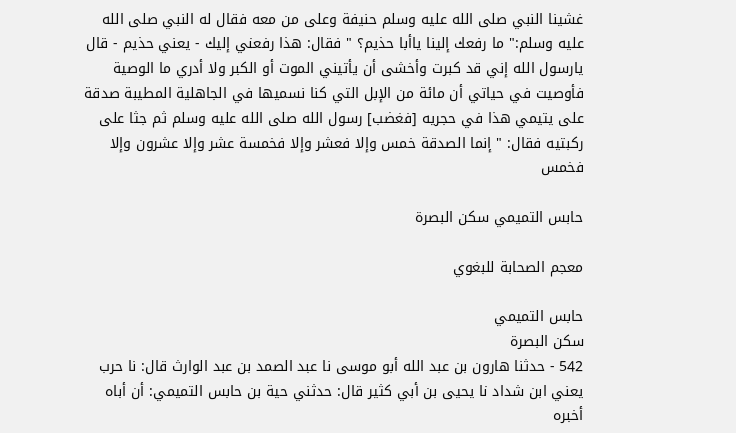غشينا النبي صلى الله عليه وسلم حنيفة وعلى من معه فقال له النبي صلى الله عليه وسلم:" ما رفعك إلينا ياأبا حذيم؟ " فقال: هذا رفعني إليك - يعني حذيم - قال يارسول الله إني قد كبرت وأخشى أن يأتيني الموت أو الكبر ولا أدري ما الوصية فأوصيت في حياتي أن مائة من الإبل التي كنا نسميها في الجاهلية المطيبة صدقة على يتيمي هذا في حجريه [فغضب] رسول الله صلى الله عليه وسلم ثم جثا على ركبتيه فقال: " إنما الصدقة خمس وإلا فعشر وإلا فخمسة عشر وإلا عشرون وإلا فخمس

حابس التميمي سكن البصرة

معجم الصحابة للبغوي

حابس التميمي
سكن البصرة
542 - حدثنا هارون بن عبد الله أبو موسى نا عبد الصمد بن عبد الوارث قال: نا حرب يعني ابن شداد نا يحيى بن أبي كثير قال: حدثني حية بن حابس التميمي: أن أباه أخبره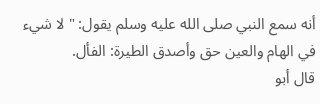أنه سمع النبي صلى الله عليه وسلم يقول: " لا شيء في الهام والعين حق وأصدق الطيرة: الفأل.
قال أبو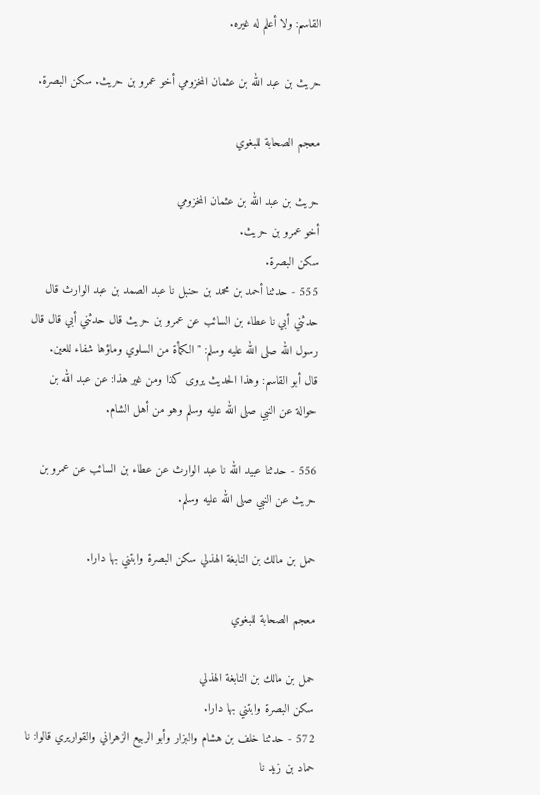القاسم: ولا أعلم له غيره.

حريث بن عبد الله بن عثمان المخزومي أخو عمرو بن حريث. سكن البصرة.

معجم الصحابة للبغوي

حريث بن عبد الله بن عثمان المخزومي
أخو عمرو بن حريث.
سكن البصرة.
555 - حدثنا أحمد بن محمد بن حنبل نا عبد الصمد بن عبد الوارث قال حدثني أبي نا عطاء بن السائب عن عمرو بن حريث قال حدثني أبي قال قال رسول الله صلى الله عليه وسلم: " الكمأة من السلوي وماؤها شفاء للعين.
قال أبو القاسم: وهذا الحديث يروى كذا ومن غير هذا: عن عبد الله بن حوالة عن النبي صلى الله عليه وسلم وهو من أهل الشام.

556 - حدثنا عبيد الله نا عبد الوارث عن عطاء بن السائب عن عمرو بن حريث عن النبي صلى الله عليه وسلم.

حمل بن مالك بن النابغة الهذلي سكن البصرة وابتني بها دارا.

معجم الصحابة للبغوي

حمل بن مالك بن النابغة الهذلي
سكن البصرة وابتني بها دارا.
572 - حدثنا خلف بن هشام والبزار وأبو الربيع الزهراني والقواريري قالوا: نا حماد بن زيد نا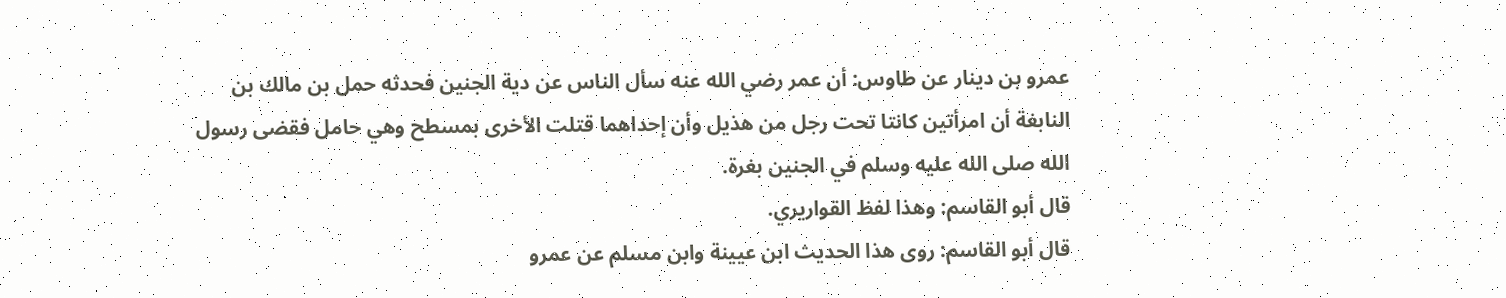عمرو بن دينار عن طاوس: أن عمر رضي الله عنه سأل الناس عن دية الجنين فحدثه حمل بن مالك بن النابغة أن امرأتين كانتا تحت رجل من هذيل وأن إحداهما قتلت الأخرى بمسطح وهي حامل فقضى رسول الله صلى الله عليه وسلم في الجنين بغرة.
قال أبو القاسم: وهذا لفظ القواريري.
قال أبو القاسم: روى هذا الحديث ابن عيينة وابن مسلم عن عمرو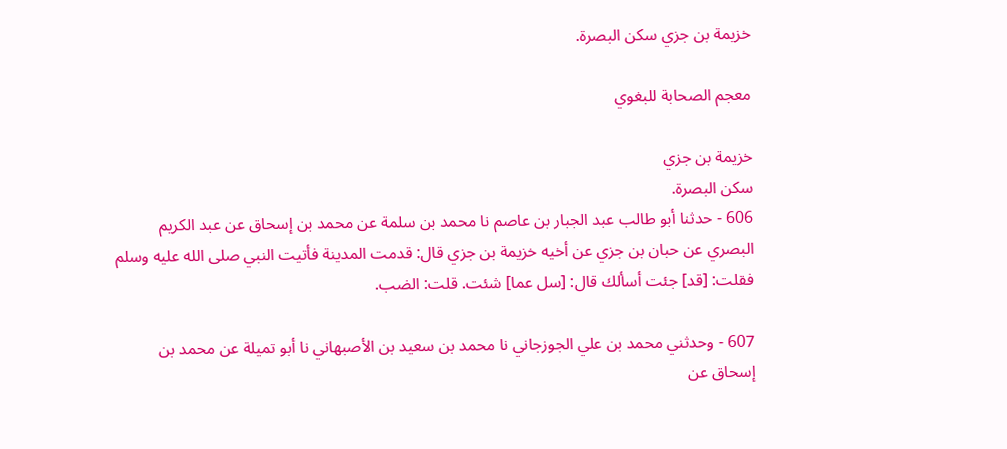خزيمة بن جزي سكن البصرة.

معجم الصحابة للبغوي

خزيمة بن جزي
سكن البصرة.
606 - حدثنا أبو طالب عبد الجبار بن عاصم نا محمد بن سلمة عن محمد بن إسحاق عن عبد الكريم البصري عن حبان بن جزي عن أخيه خزيمة بن جزي قال: قدمت المدينة فأتيت النبي صلى الله عليه وسلم فقلت: [قد] جئت أسألك قال: [سل عما] شئت. قلت: الضب.

607 - وحدثني محمد بن علي الجوزجاني نا محمد بن سعيد بن الأصبهاني نا أبو تميلة عن محمد بن إسحاق عن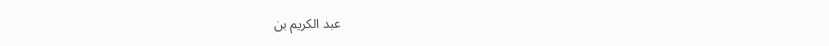عبد الكريم بن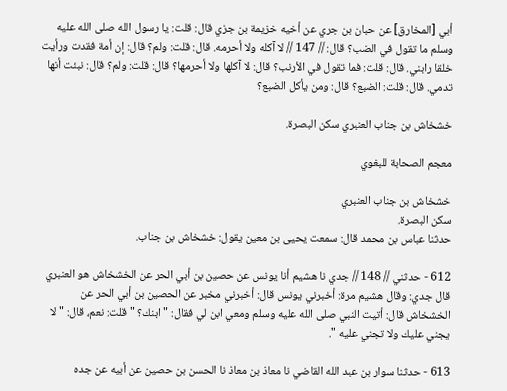أبي [المخارق] عن حبان بن جري عن أخيه خزيمة بن جزي قال: قلت: يا رسول الله صلى الله عليه وسلم ما تقول في الضب؟ قال: // 147 // لا آكله ولا أحرمه. قال: قلت: ولم؟ قال: إن أمة فقدت ورأيت خلقا رابني. قال: قلت: فما تقول في الأرنب؟ قال: لا آكلها ولا أحرمها؟ قال: قلت: ولم؟ قال: نبئت أنها تدمي. قال: قلت: الضبع؟ قال: ومن يأكل الضبع؟

خشخاش بن جناب العنبري سكن البصرة.

معجم الصحابة للبغوي

خشخاش بن جناب العنبري
سكن البصرة.
حدثنا عباس بن محمد قال: سمعت يحيى بن معين يقول: خشخاش بن جناب.

612 - حدثني // 148 // جدي نا هشيم أنا يونس عن حصين بن أبي الحر عن الخشخاش هو العنبري قال جدي: وقال هشيم مرة: أخبرني يونس قال: أخبرني مخبر عن الحصين بن أبي الحر عن الخشخاش قال: أتيت النبي صلى الله عليه وسلم ومعي ابن لي فقال: " ابنك؟ " قلت: نعم، قال: " لا يجني عليك ولا تجني عليه ".

613 - حدثنا سوار بن عبد الله القاضي نا معاذ بن معاذ نا الحسن بن حصين عن أبيه عن جده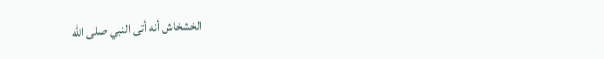الخشخاش أنه أتى النبي صلى الله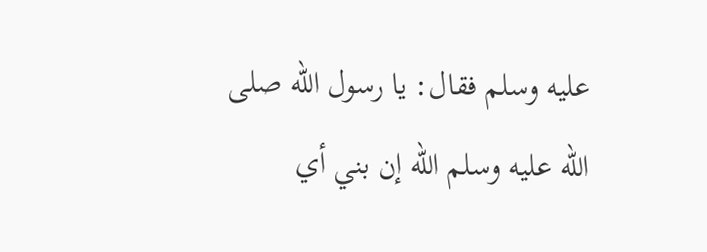عليه وسلم فقال: يا رسول الله صلى الله عليه وسلم الله إن بني أي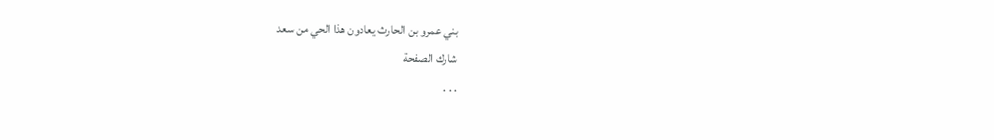بني عمرو بن الحارث يعادون هذا الحي من سعد
شارك الصفحة
. . .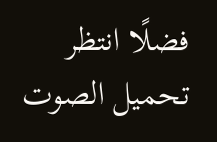فضلًا انتظر تحميل الصوت